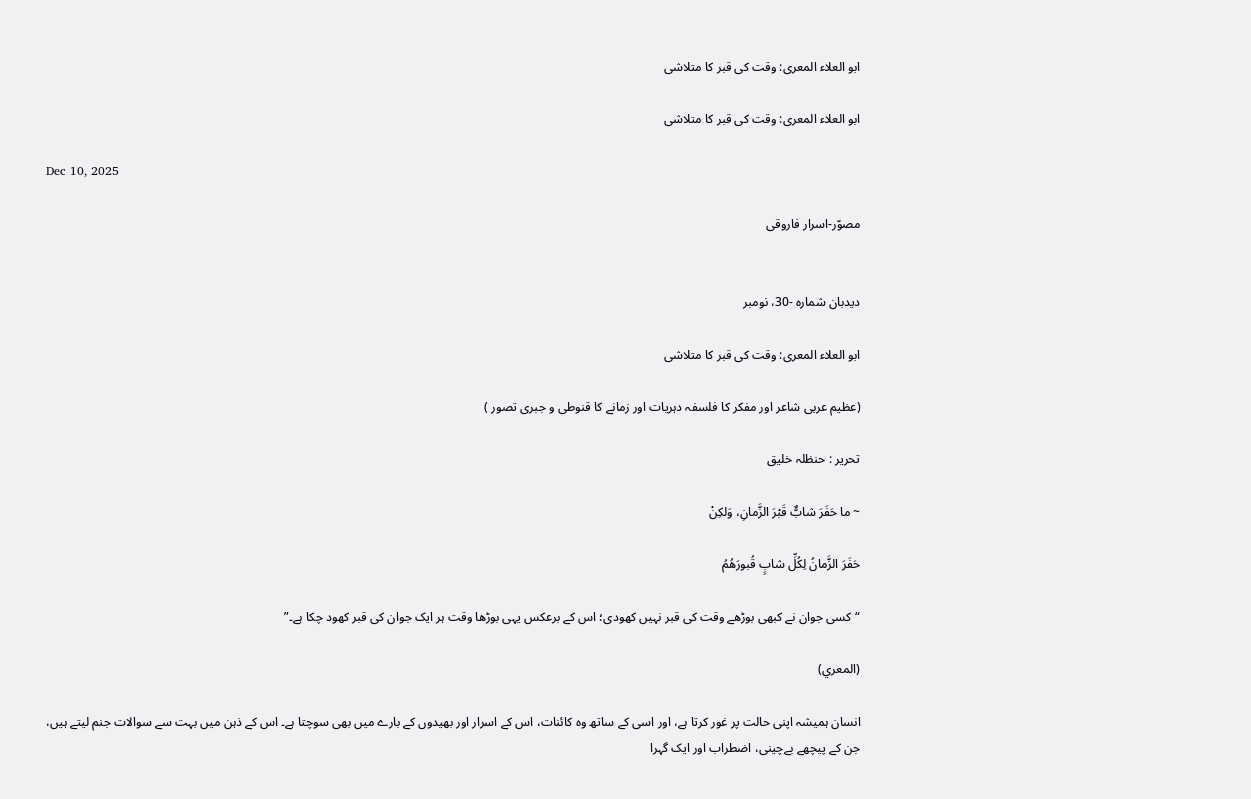ابو العلاء المعری: وقت کی قبر کا متلاشی

ابو العلاء المعری: وقت کی قبر کا متلاشی

Dec 10, 2025

مصوّر-اسرار فاروقی


دیدبان شمارہ -30، نومبر

ابو العلاء المعری: وقت کی قبر کا متلاشی

(عظیم عربی شاعر اور مفکر کا فلسفہ دہریات اور زمانے کا قنوطی و جبری تصور )

تحریر : حنظلہ خلیق

~ ما حَفَرَ شابٌّ قَبْرَ الزَّمانِ، وَلكِنْ

حَفَرَ الزَّمانُ لِكُلِّ شابٍ قُبورَهُمُ

“کسی جوان نے کبھی بوڑھے وقت کی قبر نہیں کھودی؛ اس کے برعکس یہی بوڑھا وقت ہر ایک جوان کی قبر کھود چکا ہے۔”

(المعري)

انسان ہمیشہ اپنی حالت پر غور کرتا ہے، اور اسی کے ساتھ وہ کائنات، اس کے اسرار اور بھیدوں کے بارے میں بھی سوچتا ہے۔ اس کے ذہن میں بہت سے سوالات جنم لیتے ہیں، جن کے پیچھے بےچینی، اضطراب اور ایک گہرا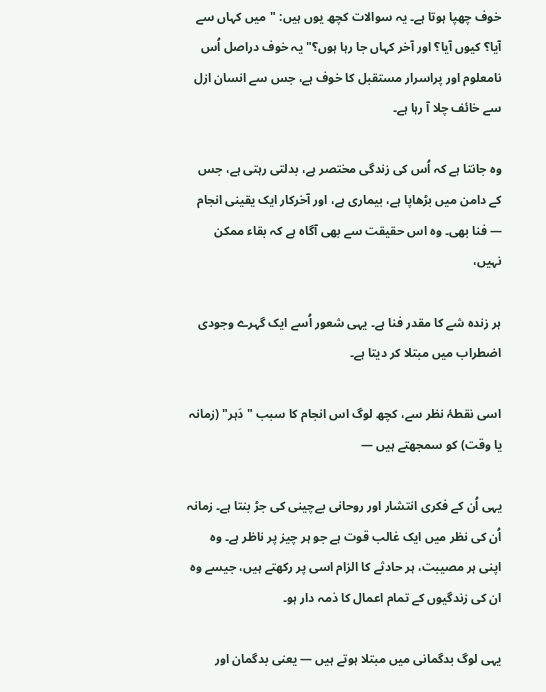خوف چھپا ہوتا ہے۔ یہ سوالات کچھ یوں ہیں: "میں کہاں سے آیا؟ کیوں آیا؟ اور آخر کہاں جا رہا ہوں؟" یہ خوف دراصل اُس نامعلوم اور پراسرار مستقبل کا خوف ہے، جس سے انسان ازل سے خائف چلا آ رہا ہے۔

وہ جانتا ہے کہ اُس کی زندگی مختصر ہے، بدلتی رہتی ہے، جس کے دامن میں بڑھاپا ہے، بیماری ہے، اور آخرکار ایک یقینی انجام — فنا بھی۔ وہ اس حقیقت سے بھی آگاہ ہے کہ بقاء ممکن نہیں،

ہر زندہ شے کا مقدر فنا ہے۔ یہی شعور اُسے ایک گہرے وجودی اضطراب میں مبتلا کر دیتا ہے۔

اسی نقطۂ نظر سے، کچھ لوگ اس انجام کا سبب "دَہر" (زمانہ یا وقت) کو سمجھتے ہیں —

یہی اُن کے فکری انتشار اور روحانی بےچینی کی جڑ بنتا ہے۔ زمانہ اُن کی نظر میں ایک غالب قوت ہے جو ہر چیز پر ناظر ہے۔ وہ اپنی ہر مصیبت، ہر حادثے کا الزام اسی پر رکھتے ہیں، جیسے وہ ان کی زندگیوں کے تمام اعمال کا ذمہ دار ہو۔

یہی لوگ بدگمانی میں مبتلا ہوتے ہیں — یعنی بدگمان اور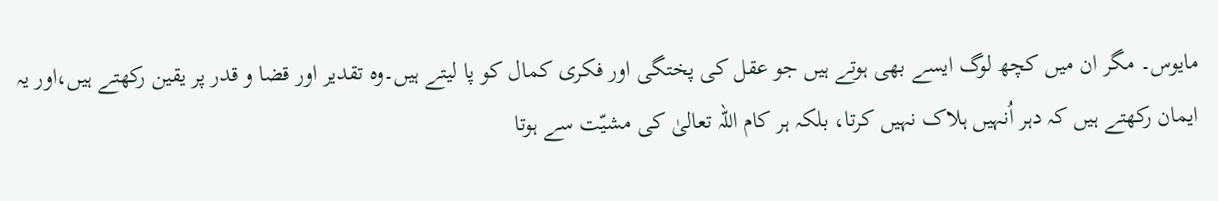مایوس۔ مگر ان میں کچھ لوگ ایسے بھی ہوتے ہیں جو عقل کی پختگی اور فکری کمال کو پا لیتے ہیں۔وہ تقدیر اور قضا و قدر پر یقین رکھتے ہیں،اور یہ ایمان رکھتے ہیں کہ دہر اُنہیں ہلاک نہیں کرتا، بلکہ ہر کام اللہ تعالیٰ کی مشیّت سے ہوتا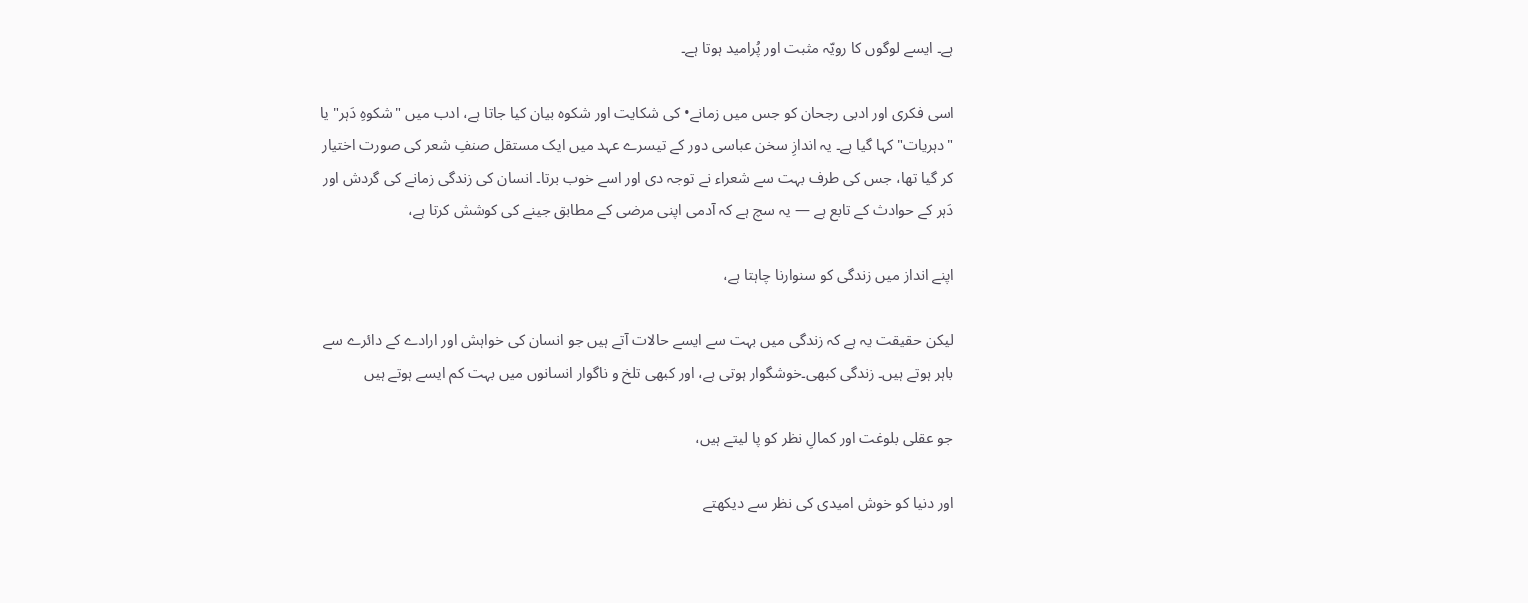ہے۔ ایسے لوگوں کا رویّہ مثبت اور پُرامید ہوتا ہے۔

اسی فکری اور ادبی رجحان کو جس میں زمانے• کی شکایت اور شکوہ بیان کیا جاتا ہے، ادب میں "شکوہِ دَہر" یا "دہریات" کہا گیا ہے۔ یہ اندازِ سخن عباسی دور کے تیسرے عہد میں ایک مستقل صنفِ شعر کی صورت اختیار کر گیا تھا، جس کی طرف بہت سے شعراء نے توجہ دی اور اسے خوب برتا۔ انسان کی زندگی زمانے کی گردش اور دَہر کے حوادث کے تابع ہے — یہ سچ ہے کہ آدمی اپنی مرضی کے مطابق جینے کی کوشش کرتا ہے،

اپنے انداز میں زندگی کو سنوارنا چاہتا ہے،

لیکن حقیقت یہ ہے کہ زندگی میں بہت سے ایسے حالات آتے ہیں جو انسان کی خواہش اور ارادے کے دائرے سے باہر ہوتے ہیں۔ زندگی کبھی۔خوشگوار ہوتی ہے، اور کبھی تلخ و ناگوار انسانوں میں بہت کم ایسے ہوتے ہیں

جو عقلی بلوغت اور کمالِ نظر کو پا لیتے ہیں،

اور دنیا کو خوش امیدی کی نظر سے دیکھتے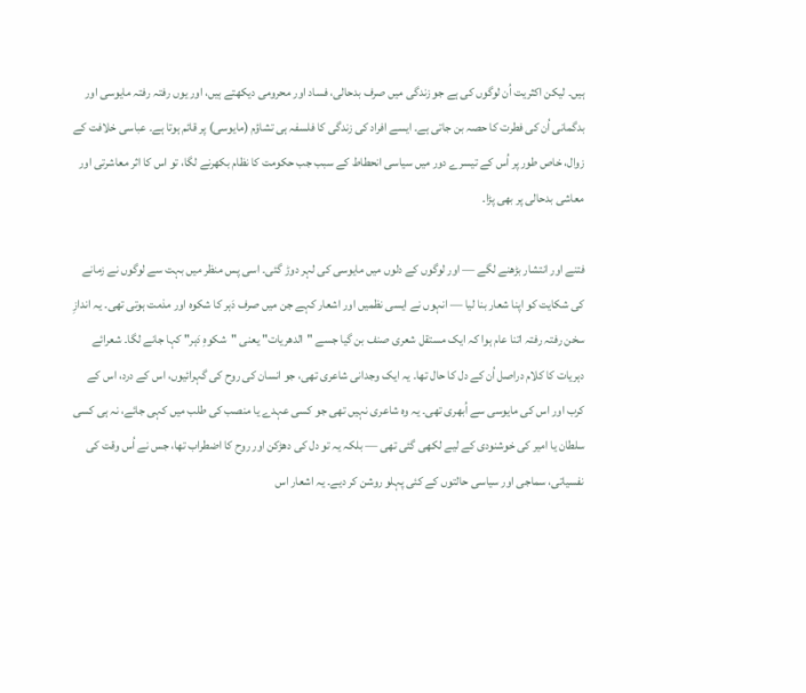ہیں۔ لیکن اکثریت اُن لوگوں کی ہے جو زندگی میں صرف بدحالی، فساد اور محرومی دیکھتے ہیں، اور یوں رفتہ رفتہ مایوسی اور بدگمانی اُن کی فطرت کا حصہ بن جاتی ہے۔ ایسے افراد کی زندگی کا فلسفہ ہی تشاؤم (مایوسی) پر قائم ہوتا ہے۔ عباسی خلافت کے زوال، خاص طور پر اُس کے تیسرے دور میں سیاسی انحطاط کے سبب جب حکومت کا نظام بکھرنے لگا، تو اس کا اثر معاشرتی اور معاشی بدحالی پر بھی پڑا۔

فتنے اور انتشار بڑھنے لگے — اور لوگوں کے دلوں میں مایوسی کی لہر دوڑ گئی۔ اسی پس منظر میں بہت سے لوگوں نے زمانے کی شکایت کو اپنا شعار بنا لیا — انہوں نے ایسی نظمیں اور اشعار کہے جن میں صرف دَہر کا شکوہ اور مذمت ہوتی تھی۔ یہ اندازِ سخن رفتہ رفتہ اتنا عام ہوا کہ ایک مستقل شعری صنف بن گیا جسے "الدهريات" یعنی "شکوہِ دَہر" کہا جانے لگا۔ شعرائے دہریات کا کلام دراصل اُن کے دل کا حال تھا۔ یہ ایک وجدانی شاعری تھی، جو انسان کی روح کی گہرائیوں، اس کے درد، اس کے کرب اور اس کی مایوسی سے اُبھری تھی۔ یہ وہ شاعری نہیں تھی جو کسی عہدے یا منصب کی طلب میں کہی جائے، نہ ہی کسی سلطان یا امیر کی خوشنودی کے لیے لکھی گئی تھی — بلکہ یہ تو دل کی دھڑکن اور روح کا اضطراب تھا، جس نے اُس وقت کی نفسیاتی، سماجی اور سیاسی حالتوں کے کئی پہلو روشن کر دیے۔ یہ اشعار اس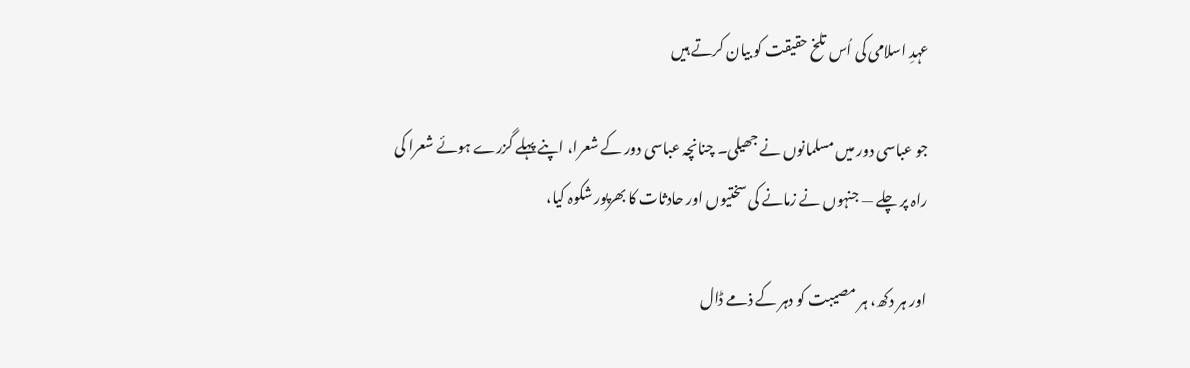عہدِ اسلامی کی اُس تلخ حقیقت کو بیان کرتے ہیں

جو عباسی دور میں مسلمانوں نے جھیلی۔ چنانچہ عباسی دور کے شعرا، اپنے پہلے گزرے ہوئے شعرا کی راہ پر چلے — جنہوں نے زمانے کی سختیوں اور حادثات کا بھرپور شکوہ کیا،

اور ہر دکھ، ہر مصیبت کو دہر کے ذمے ڈال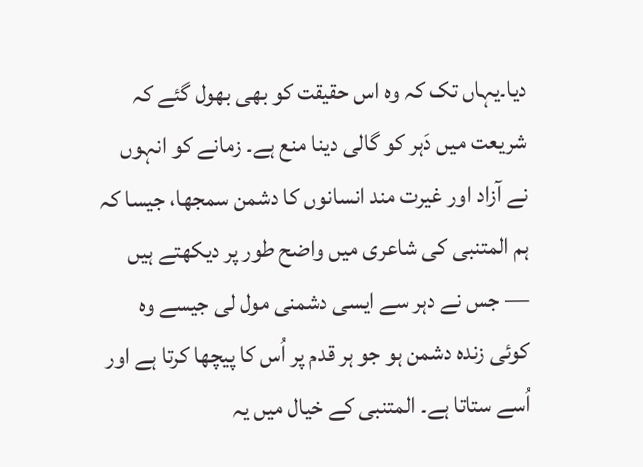دیا۔یہاں تک کہ وہ اس حقیقت کو بھی بھول گئے کہ شریعت میں دَہر کو گالی دینا منع ہے۔ زمانے کو انہوں نے آزاد اور غیرت مند انسانوں کا دشمن سمجھا، جیسا کہ ہم المتنبی کی شاعری میں واضح طور پر دیکھتے ہیں — جس نے دہر سے ایسی دشمنی مول لی جیسے وہ کوئی زندہ دشمن ہو جو ہر قدم پر اُس کا پیچھا کرتا ہے اور اُسے ستاتا ہے۔ المتنبی کے خیال میں یہ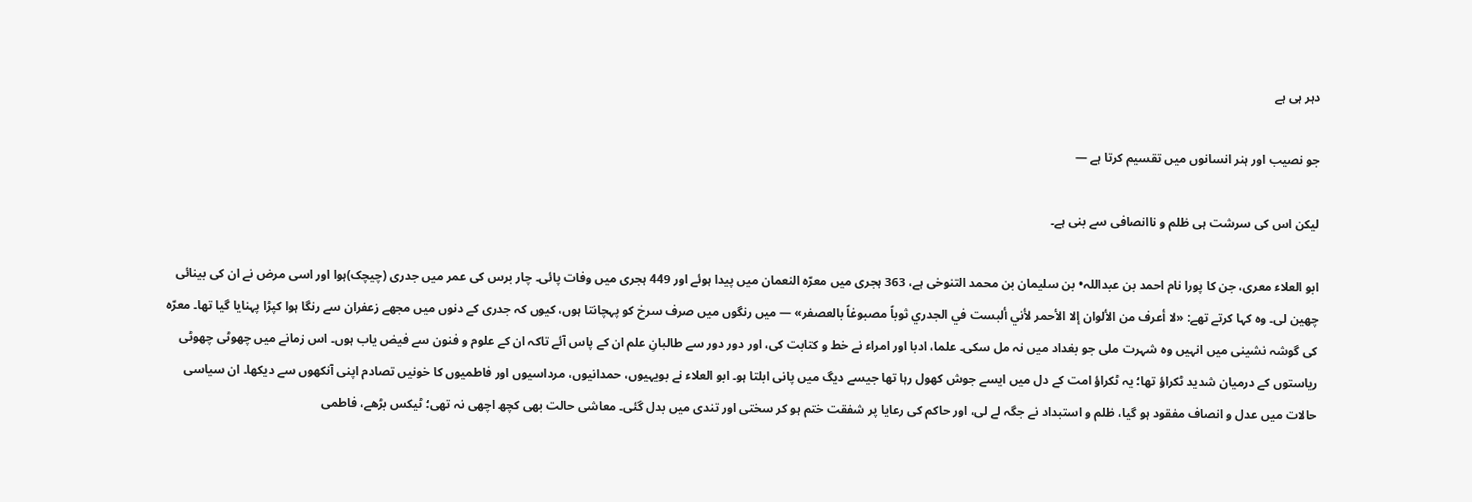دہر ہی ہے

جو نصیب اور ہنر انسانوں میں تقسیم کرتا ہے —

لیکن اس کی سرشت ہی ظلم و ناانصافی سے بنی ہے۔

ابو العلاء معری، جن کا پورا نام احمد بن عبداللہ• بن سلیمان بن محمد التنوخی ہے، 363 ہجری میں معرّہ النعمان میں پیدا ہوئے اور 449 ہجری میں وفات پائی۔ چار برس کی عمر میں جدری (چیچک)ہوا اور اسی مرض نے ان کی بینائی چھین لی۔ وہ کہا کرتے تھے: «لا أعرف من الألوان إلا الأحمر لأني ألبست في الجدري ثوباً مصبوغاً بالعصفر» — میں رنگوں میں صرف سرخ کو پہچانتا ہوں، کیوں کہ جدری کے دنوں میں مجھے زعفران سے رنگا ہوا کپڑا پہنایا گیا تھا۔ معرّہ کی گوشہ نشینی میں انہیں وہ شہرت ملی جو بغداد میں نہ مل سکی۔ علما، ادبا اور امراء نے خط و کتابت کی، اور دور دور سے طالبانِ علم ان کے پاس آئے تاکہ ان کے علوم و فنون سے فیض یاب ہوں۔ اس زمانے میں چھوٹی چھوٹی ریاستوں کے درمیان شدید ٹکراؤ تھا؛ یہ ٹکراؤ امت کے دل میں ایسے جوش کھول رہا تھا جیسے دیگ میں پانی ابلتا ہو۔ ابو العلاء نے بویہیوں، حمدانیوں، مرداسیوں اور فاطمیوں کا خونیں تصادم اپنی آنکھوں سے دیکھا۔ ان سیاسی حالات میں عدل و انصاف مفقود ہو گیا، ظلم و استبداد نے جگہ لے لی، اور حاکم کی رعایا پر شفقت ختم ہو کر سختی اور تندی میں بدل گئی۔ معاشی حالت بھی کچھ اچھی نہ تھی؛ ٹیکس بڑھے، فاطمی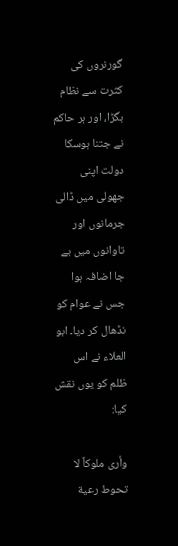گورنروں کی کثرت سے نظام بگڑا، اور ہر حاکم نے جتنا ہوسکا دولت اپنی جھولی میں ڈالی جرمانوں اور تاوانوں میں بے جا اضافہ ہوا جس نے عوام کو نڈھال کر دیا۔ ابو العلاء نے اس ظلم کو یوں نقش کیا:

وأرى ملوكاً لا تحوط رعية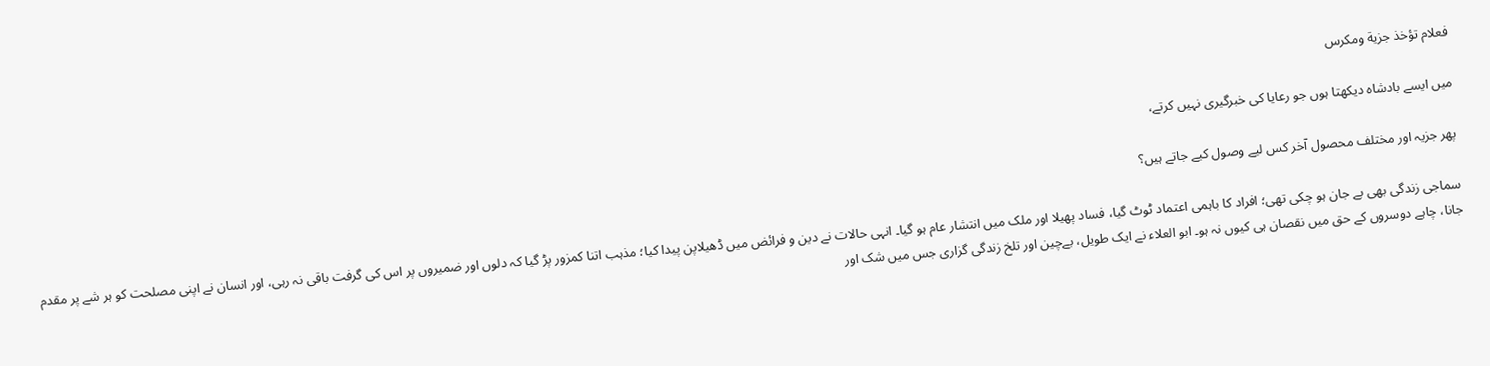فعلام تؤخذ جزية ومكرس

میں ایسے بادشاہ دیکھتا ہوں جو رعایا کی خبرگیری نہیں کرتے،

پھر جزیہ اور مختلف محصول آخر کس لیے وصول کیے جاتے ہیں؟

سماجی زندگی بھی بے جان ہو چکی تھی؛ افراد کا باہمی اعتماد ٹوٹ گیا، فساد پھیلا اور ملک میں انتشار عام ہو گیا۔ انہی حالات نے دین و فرائض میں ڈھیلاپن پیدا کیا؛ مذہب اتنا کمزور پڑ گیا کہ دلوں اور ضمیروں پر اس کی گرفت باقی نہ رہی، اور انسان نے اپنی مصلحت کو ہر شے پر مقدم جانا، چاہے دوسروں کے حق میں نقصان ہی کیوں نہ ہو۔ ابو العلاء نے ایک طویل، بےچین اور تلخ زندگی گزاری جس میں شک اور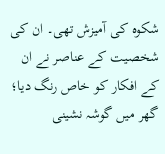شکوہ کی آمیزش تھی۔ ان کی شخصیت کے عناصر نے ان کے افکار کو خاص رنگ دیا؛ گھر میں گوشہ نشینی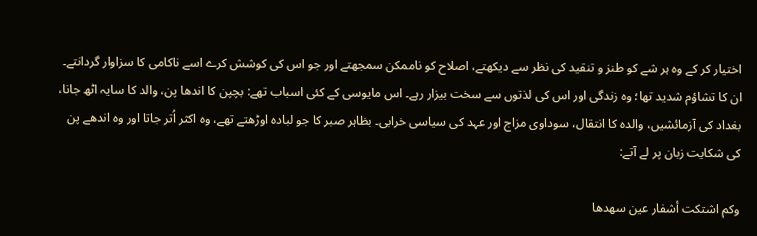اختیار کر کے وہ ہر شے کو طنز و تنقید کی نظر سے دیکھتے، اصلاح کو ناممکن سمجھتے اور جو اس کی کوشش کرے اسے ناکامی کا سزاوار گردانتے۔ ان کا تشاؤم شدید تھا؛ وہ زندگی اور اس کی لذتوں سے سخت بیزار رہے۔ اس مایوسی کے کئی اسباب تھے: بچپن کا اندھا پن، والد کا سایہ اٹھ جانا، بغداد کی آزمائشیں، والدہ کا انتقال، سوداوی مزاج اور عہد کی سیاسی خرابی۔ بظاہر صبر کا جو لبادہ اوڑھتے تھے، وہ اکثر اُتر جاتا اور وہ اندھے پن کی شکایت زبان پر لے آتے:

وكم اشتكت أشفار عين سهدها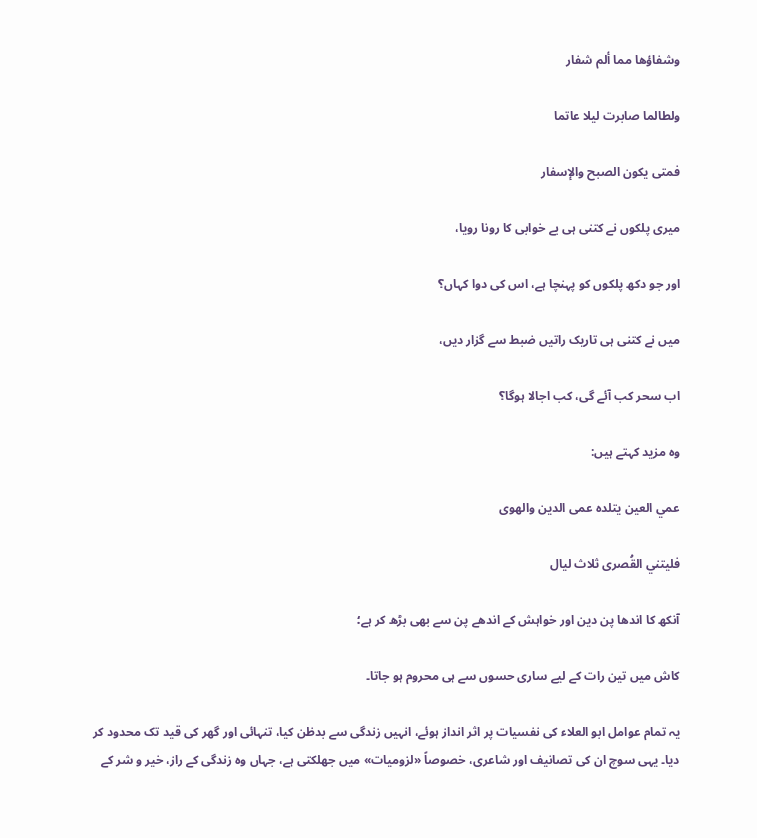وشفاؤها مما ألم شفار

ولطالما صابرت ليلا عاتما

فمتى يكون الصبح والإسفار

میری پلکوں نے کتنی ہی بے خوابی کا رونا رویا،

اور جو دکھ پلکوں کو پہنچا ہے، اس کی دوا کہاں؟

میں نے کتنی ہی تاریک راتیں ضبط سے گزار دیں،

اب سحر کب آئے گی، کب اجالا ہوگا؟

وہ مزید کہتے ہیں:

عمي العين يتلده عمى الدين والهوى

فليتني القُصرى ثلاث ليال

آنکھ کا اندھا پن دین اور خواہش کے اندھے پن سے بھی بڑھ کر ہے؛

کاش میں تین رات کے لیے ساری حسوں سے ہی محروم ہو جاتا۔

یہ تمام عوامل ابو العلاء کی نفسیات پر اثر انداز ہوئے، انہیں زندگی سے بدظن کیا، تنہائی اور گھر کی قید تک محدود کر دیا۔ یہی سوچ ان کی تصانیف اور شاعری، خصوصاً «لزومیات» میں جھلکتی ہے، جہاں وہ زندگی کے راز، خیر و شر کے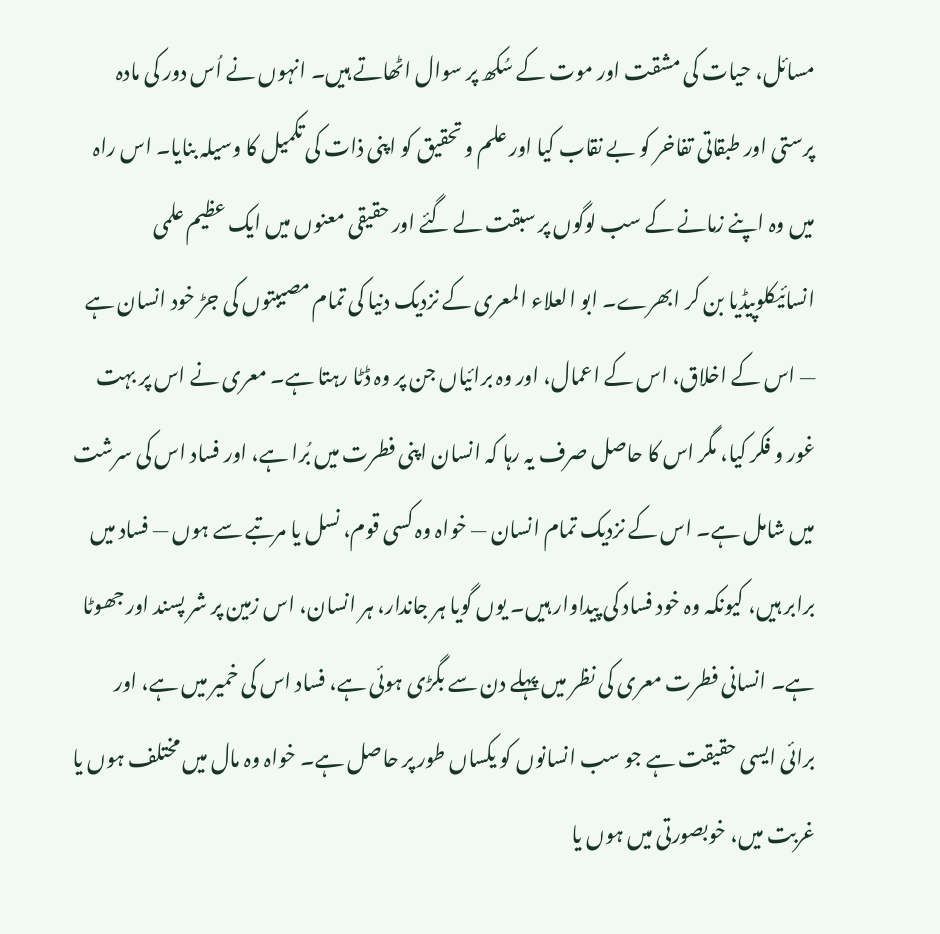مسائل، حیات کی مشقت اور موت کے سُکھ پر سوال اٹھاتے ہیں۔ انہوں نے اُس دور کی مادہ پرستی اور طبقاتی تفاخر کو بے نقاب کیا اور علم و تحقیق کو اپنی ذات کی تکمیل کا وسیلہ بنایا۔ اس راہ میں وہ اپنے زمانے کے سب لوگوں پر سبقت لے گئے اور حقیقی معنوں میں ایک عظیم علمی انسائیکلوپیڈیا بن کر ابھرے۔ ابو العلاء المعری کے نزدیک دنیا کی تمام مصیبتوں کی جڑ خود انسان ہے — اس کے اخلاق، اس کے اعمال، اور وہ برائیاں جن پر وہ ڈٹا رہتا ہے۔ معری نے اس پر بہت غور و فکر کیا، مگر اس کا حاصل صرف یہ رہا کہ انسان اپنی فطرت میں بُرا ہے، اور فساد اس کی سرشت میں شامل ہے۔ اس کے نزدیک تمام انسان — خواہ وہ کسی قوم، نسل یا مرتبے سے ہوں — فساد میں برابر ہیں، کیونکہ وہ خود فساد کی پیداوار ہیں۔ یوں گویا ہر جاندار، ہر انسان، اس زمین پر شر پسند اور جھوٹا ہے۔ انسانی فطرت معری کی نظر میں پہلے دن سے بگڑی ہوئی ہے، فساد اس کی خمیر میں ہے، اور برائی ایسی حقیقت ہے جو سب انسانوں کو یکساں طور پر حاصل ہے۔ خواہ وہ مال میں مختلف ہوں یا غربت میں، خوبصورتی میں ہوں یا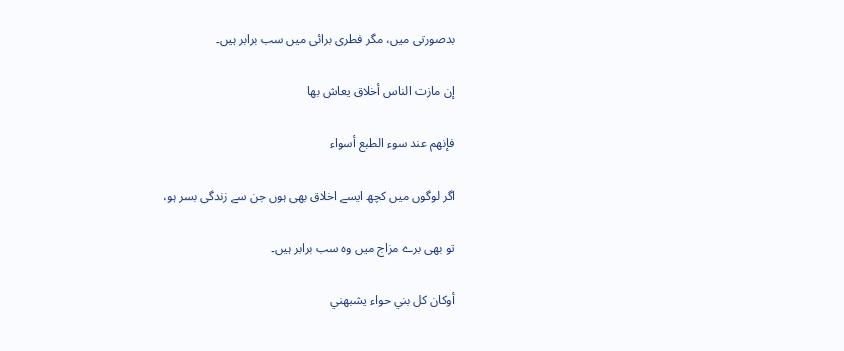بدصورتی میں، مگر فطری برائی میں سب برابر ہیں۔

إن مازت الناس أخلاق يعاش بها

فإنهم عند سوء الطبع أسواء

اگر لوگوں میں کچھ ایسے اخلاق بھی ہوں جن سے زندگی بسر ہو،

تو بھی برے مزاج میں وہ سب برابر ہیں۔

أوكان كل بني حواء يشبهني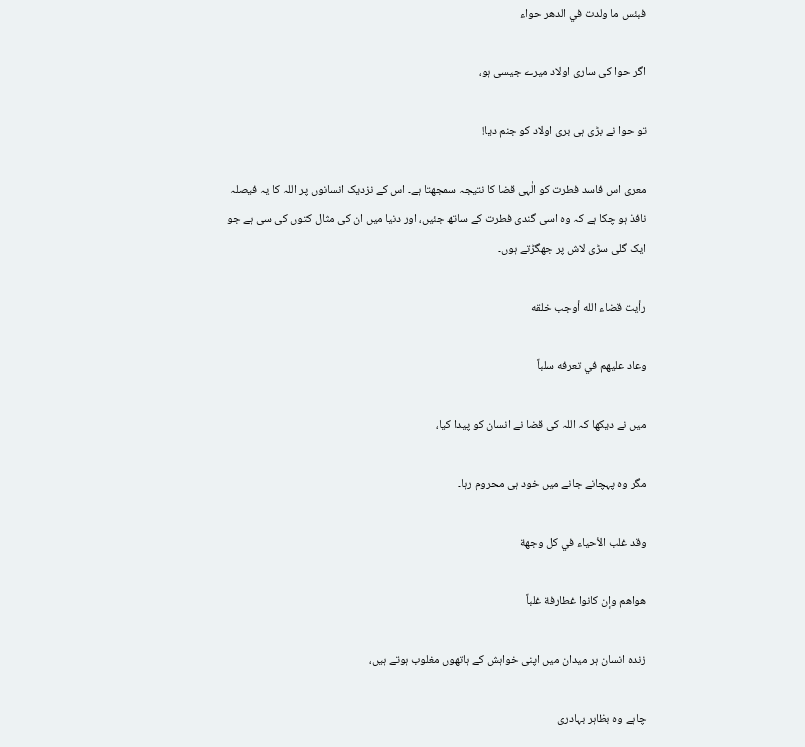فبئس ما ولدت في الدهر حواء

اگر حوا کی ساری اولاد میرے جیسی ہو،

تو حوا نے بڑی ہی بری اولاد کو جنم دیا!

معری اس فاسد فطرت کو الٰہی قضا کا نتیجہ سمجھتا ہے۔ اس کے نزدیک انسانوں پر اللہ کا یہ فیصلہ نافذ ہو چکا ہے کہ وہ اسی گندی فطرت کے ساتھ جئیں، اور دنیا میں ان کی مثال کتوں کی سی ہے جو ایک گلی سڑی لاش پر جھگڑتے ہوں۔

رأيت قضاء الله أوجب خلقه

وعاد عليهم في تعرفه سلباً

میں نے دیکھا کہ اللہ کی قضا نے انسان کو پیدا کیا،

مگر وہ پہچانے جانے میں خود ہی محروم رہا۔

وقد غلب الأحياء في كل وجهة

هواهم وإن كانوا غطارفة غلباً

زندہ انسان ہر میدان میں اپنی خواہش کے ہاتھوں مغلوب ہوتے ہیں،

چاہے وہ بظاہر بہادری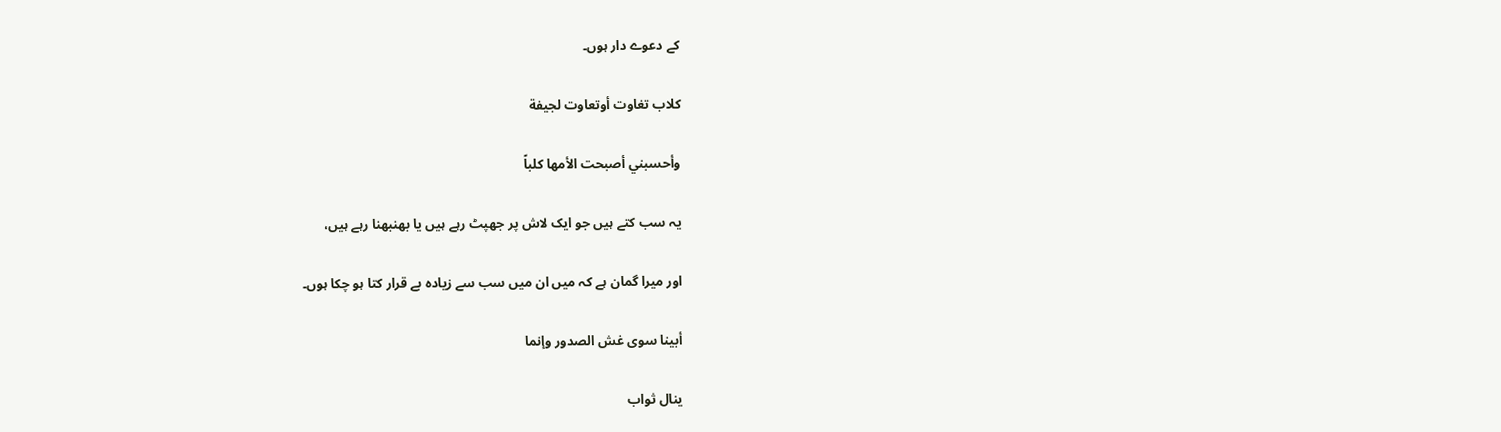کے دعوے دار ہوں۔

كلاب تغاوت أوتعاوت لجيفة

وأحسبني أصبحت الأمها كلباً

یہ سب کتے ہیں جو ایک لاش پر جھپٹ رہے ہیں یا بھنبھنا رہے ہیں،

اور میرا گمان ہے کہ میں ان میں سب سے زیادہ بے قرار کتا ہو چکا ہوں۔

أبينا سوى غش الصدور وإنما

ينال ثواب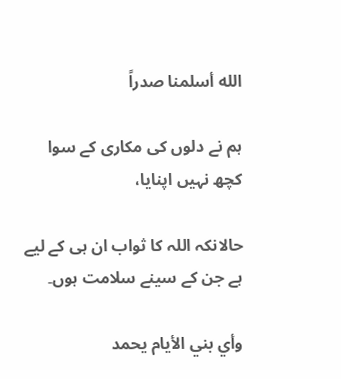الله أسلمنا صدراً

ہم نے دلوں کی مکاری کے سوا کچھ نہیں اپنایا،

حالانکہ اللہ کا ثواب ان ہی کے لیے ہے جن کے سینے سلامت ہوں۔

وأي بني الأيام يحمد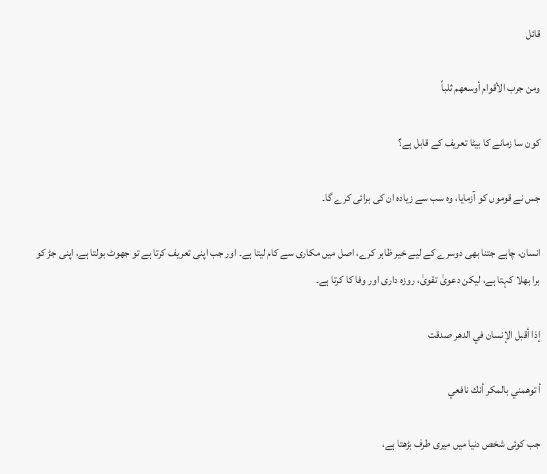قائل

ومن جرب الأقوام أوسعهم ثلباً

کون سا زمانے کا بیٹا تعریف کے قابل ہے؟

جس نے قوموں کو آزمایا، وہ سب سے زیادہ ان کی برائی کرے گا۔

انسان، چاہے جتنا بھی دوسرے کے لیے خیر ظاہر کرے، اصل میں مکاری سے کام لیتا ہے۔ اور جب اپنی تعریف کرتا ہے تو جھوٹ بولتا ہے، اپنی جڑ کو برا بھلا کہتا ہے، لیکن دعویٰ تقویٰ، روزہ داری اور وفا کا کرتا ہے۔

إذا أقبل الإنسان في الدهر صدقت

أ توهمني بالمكر أنك نافعي

جب کوئی شخص دنیا میں میری طرف بڑھتا ہے،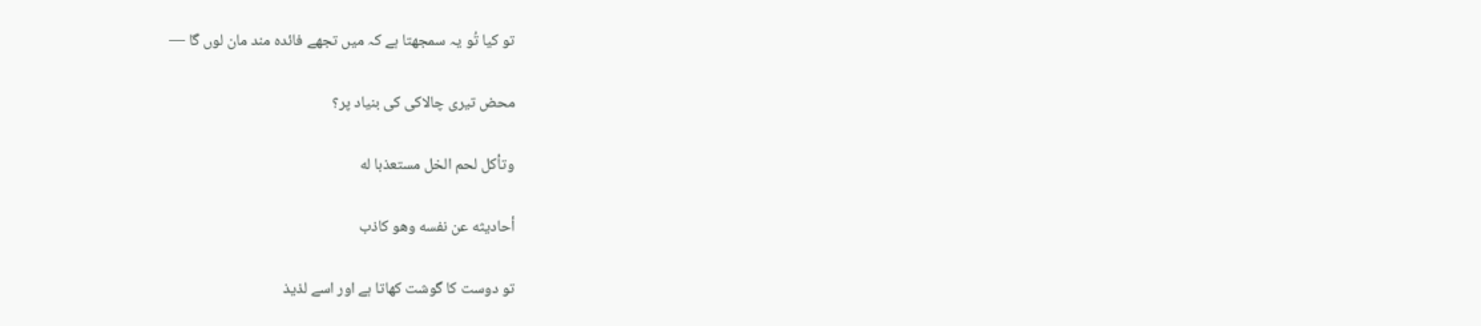تو کیا تُو یہ سمجھتا ہے کہ میں تجھے فائدہ مند مان لوں گا —

محض تیری چالاکی کی بنیاد پر؟

وتأكل لحم الخل مستعذبا له

أحاديثه عن نفسه وهو كاذب

تو دوست کا گوشت کھاتا ہے اور اسے لذیذ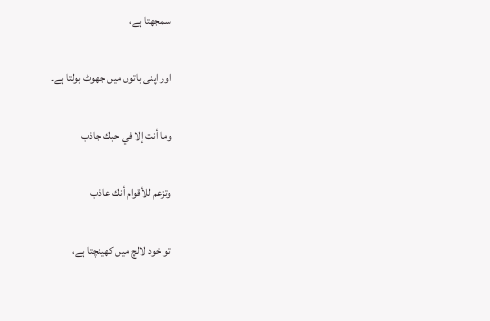سمجھتا ہے،

اور اپنی باتوں میں جھوٹ بولتا ہے۔

وما أنت إلا في حبك جاذب

وتزعم للأقوام أنك عاذب

تو خود لالچ میں کھینچتا ہے،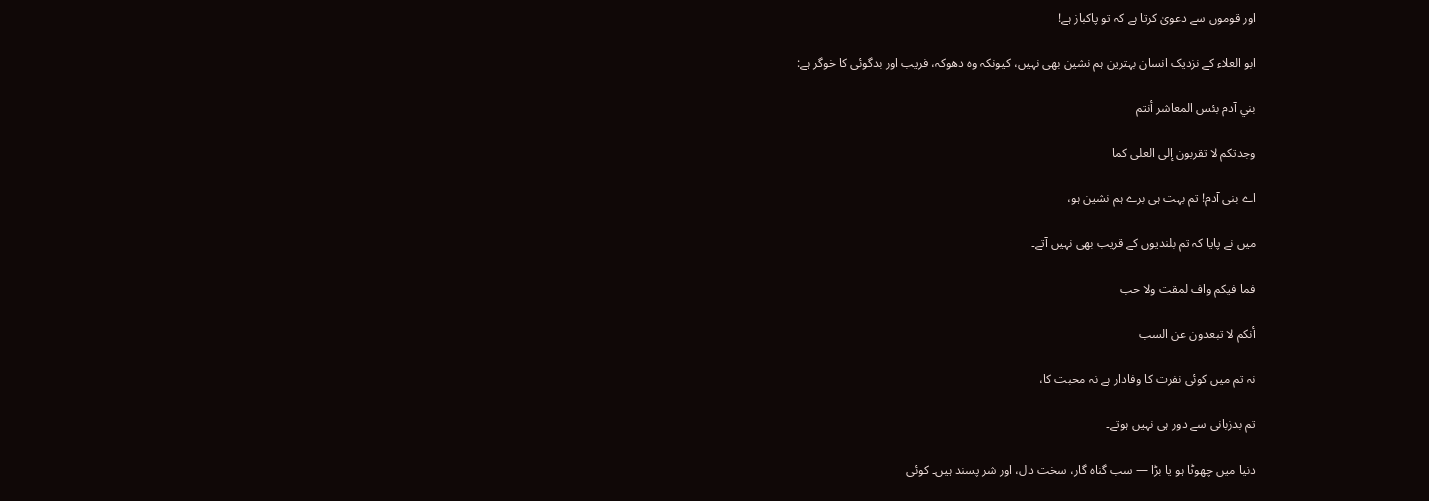اور قوموں سے دعویٰ کرتا ہے کہ تو پاکباز ہے!

ابو العلاء کے نزدیک انسان بہترین ہم نشین بھی نہیں، کیونکہ وہ دھوکہ، فریب اور بدگوئی کا خوگر ہے:

بني آدم بئس المعاشر أنتم

وجدتكم لا تقربون إلى العلى كما

اے بنی آدم! تم بہت ہی برے ہم نشین ہو،

میں نے پایا کہ تم بلندیوں کے قریب بھی نہیں آتے۔

فما فيكم واف لمقت ولا حب

أنكم لا تبعدون عن السب

نہ تم میں کوئی نفرت کا وفادار ہے نہ محبت کا،

تم بدزبانی سے دور ہی نہیں ہوتے۔

دنیا میں چھوٹا ہو یا بڑا — سب گناہ گار، سخت دل، اور شر پسند ہیں۔ کوئی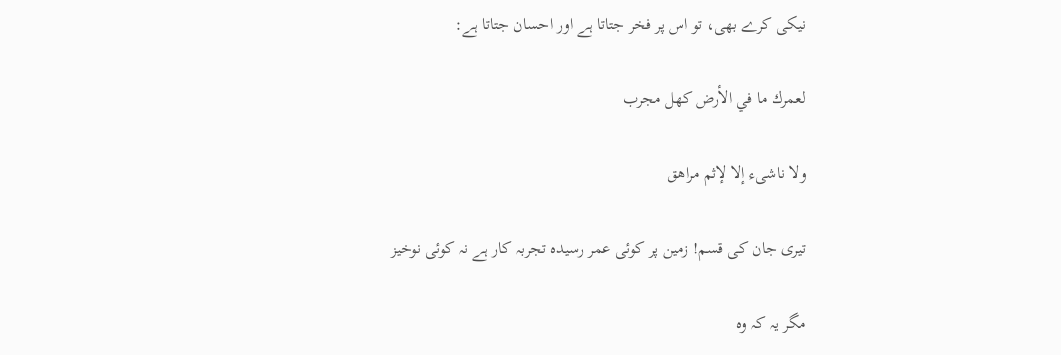نیکی کرے بھی، تو اس پر فخر جتاتا ہے اور احسان جتاتا ہے:

لعمرك ما في الأرض كهل مجرب

ولا ناشىء إلا لإثم مراهق

تیری جان کی قسم! زمین پر کوئی عمر رسیدہ تجربہ کار ہے نہ کوئی نوخیز

مگر یہ کہ وہ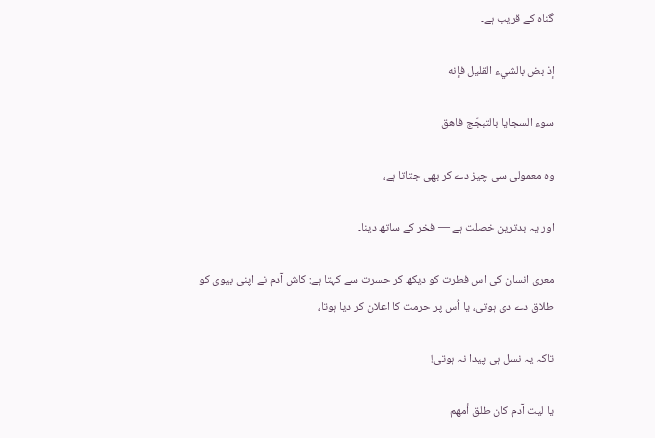گناہ کے قریب ہے۔

إذ بض بالشيء القليل فإنه

سوء السجايا بالتبجّج فاهق

وہ معمولی سی چیز دے کر بھی جتاتا ہے،

اور یہ بدترین خصلت ہے — فخر کے ساتھ دینا۔

معری انسان کی اس فطرت کو دیکھ کر حسرت سے کہتا ہے: کاش آدم نے اپنی بیوی کو طلاق دے دی ہوتی، یا اُس پر حرمت کا اعلان کر دیا ہوتا،

تاکہ یہ نسل ہی پیدا نہ ہوتی!

يا ليت آدم كان طلق أمهم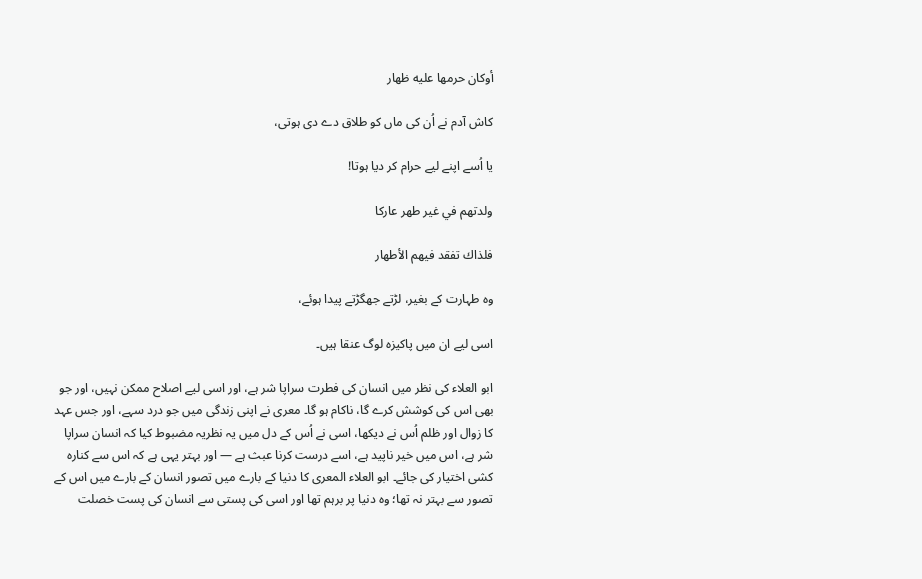أوكان حرمها عليه ظهار

کاش آدم نے اُن کی ماں کو طلاق دے دی ہوتی،

یا اُسے اپنے لیے حرام کر دیا ہوتا!

ولدتهم في غير طهر عاركا

فلذاك تفقد فيهم الأطهار

وہ طہارت کے بغیر، لڑتے جھگڑتے پیدا ہوئے،

اسی لیے ان میں پاکیزہ لوگ عنقا ہیں۔

ابو العلاء کی نظر میں انسان کی فطرت سراپا شر ہے، اور اسی لیے اصلاح ممکن نہیں، اور جو بھی اس کی کوشش کرے گا، ناکام ہو گا۔ معری نے اپنی زندگی میں جو درد سہے، اور جس عہد کا زوال اور ظلم اُس نے دیکھا، اسی نے اُس کے دل میں یہ نظریہ مضبوط کیا کہ انسان سراپا شر ہے، اس میں خیر ناپید ہے، اسے درست کرنا عبث ہے — اور بہتر یہی ہے کہ اس سے کنارہ کشی اختیار کی جائے۔ ابو العلاء المعری کا دنیا کے بارے میں تصور انسان کے بارے میں اس کے تصور سے بہتر نہ تھا؛ وہ دنیا پر برہم تھا اور اسی کی پستی سے انسان کی پست خصلت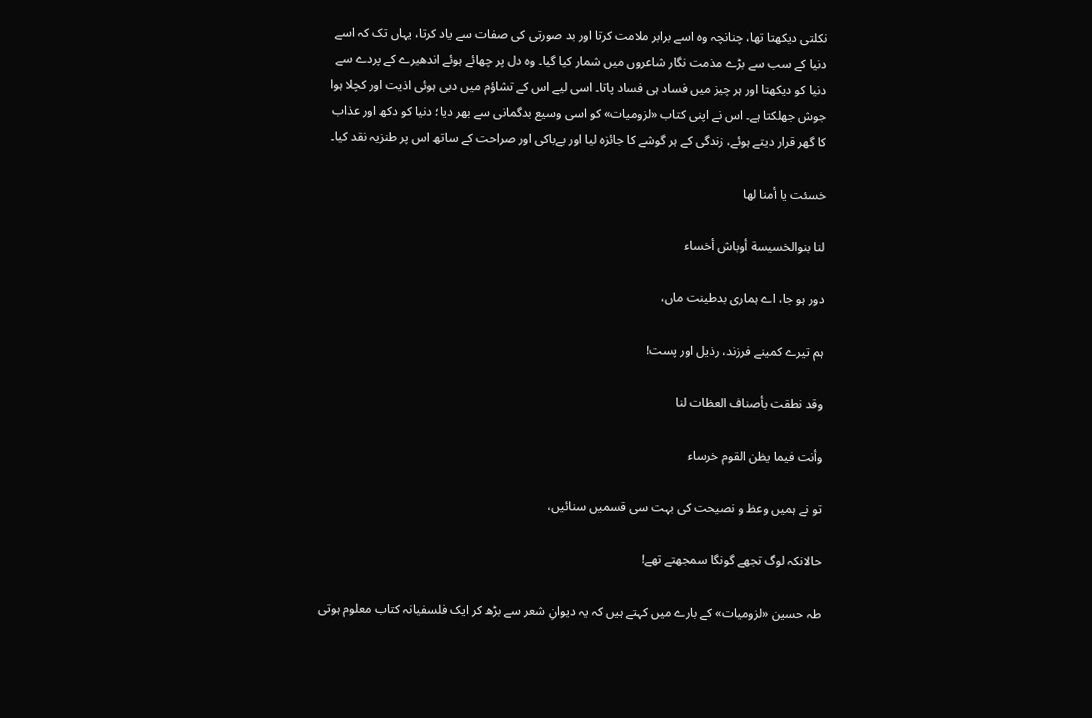نکلتی دیکھتا تھا، چنانچہ وہ اسے برابر ملامت کرتا اور بد صورتی کی صفات سے یاد کرتا، یہاں تک کہ اسے دنیا کے سب سے بڑے مذمت نگار شاعروں میں شمار کیا گیا۔ وہ دل پر چھائے ہوئے اندھیرے کے پردے سے دنیا کو دیکھتا اور ہر چیز میں فساد ہی فساد پاتا۔ اسی لیے اس کے تشاؤم میں دبی ہوئی اذیت اور کچلا ہوا جوش جھلکتا ہے۔ اس نے اپنی کتاب «لزومیات» کو اسی وسیع بدگمانی سے بھر دیا؛ دنیا کو دکھ اور عذاب کا گھر قرار دیتے ہوئے، زندگی کے ہر گوشے کا جائزہ لیا اور بےباکی اور صراحت کے ساتھ اس پر طنزیہ نقد کیا۔

خسئت يا أمنا لها

لنا بنوالخسيسة أوباش أخساء

دور ہو جا، اے ہماری بدطینت ماں،

ہم تیرے کمینے فرزند، رذیل اور پست!

وقد نطقت بأصناف العظات لنا

وأنت فيما يظن القوم خرساء

تو نے ہمیں وعظ و نصیحت کی بہت سی قسمیں سنائیں،

حالانکہ لوگ تجھے گونگا سمجھتے تھے!

طہ حسین «لزومیات» کے بارے میں کہتے ہیں کہ یہ دیوانِ شعر سے بڑھ کر ایک فلسفیانہ کتاب معلوم ہوتی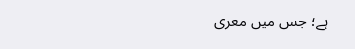ہے؛ جس میں معری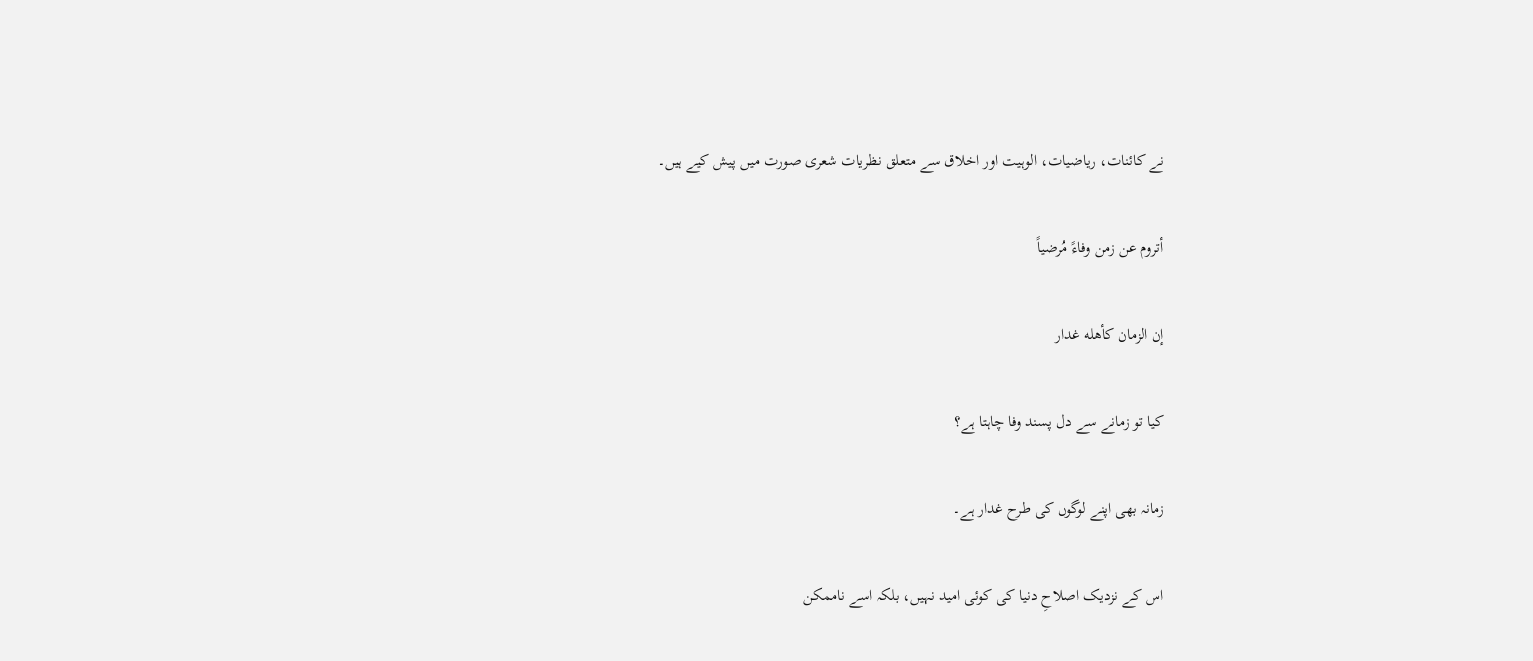نے کائنات، ریاضیات، الوہیت اور اخلاق سے متعلق نظریات شعری صورت میں پیش کیے ہیں۔

أتروم عن زمن وفاءً مُرضياً

إن الزمان كأهله غدار

کیا تو زمانے سے دل پسند وفا چاہتا ہے؟

زمانہ بھی اپنے لوگوں کی طرح غدار ہے۔

اس کے نزدیک اصلاحِ دنیا کی کوئی امید نہیں، بلکہ اسے ناممکن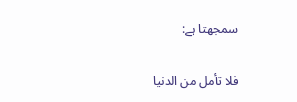سمجھتا ہے:

فلا تأمل من الدنيا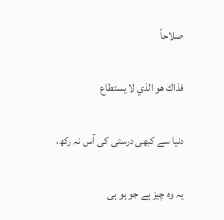صلاحاً

فذاك هو الذي لا يستطاع

دنیا سے کبھی درستی کی آس نہ رکھ،

یہ وہ چیز ہے جو ہو ہی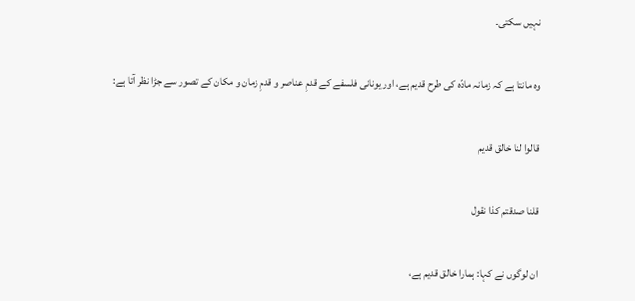نہیں سکتی۔

وہ مانتا ہے کہ زمانہ مادّہ کی طرح قدیم ہے، اور یونانی فلسفے کے قدمِ عناصر و قدمِ زمان و مکان کے تصور سے جڑا نظر آتا ہے:

قالوا لنا خالق قديم

قلنا صدقتم كذا نقول

ان لوگوں نے کہا: ہمارا خالق قدیم ہے،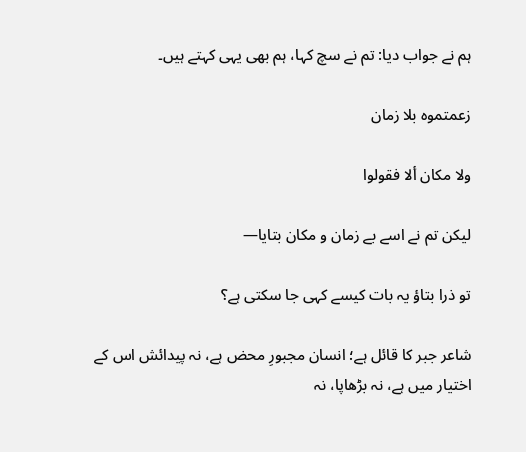ہم نے جواب دیا: تم نے سچ کہا، ہم بھی یہی کہتے ہیں۔

زعمتموه بلا زمان

ولا مكان ألا فقولوا

لیکن تم نے اسے بے زمان و مکان بتایا—

تو ذرا بتاؤ یہ بات کیسے کہی جا سکتی ہے؟

شاعر جبر کا قائل ہے؛ انسان مجبورِ محض ہے، نہ پیدائش اس کے اختیار میں ہے، نہ بڑھاپا، نہ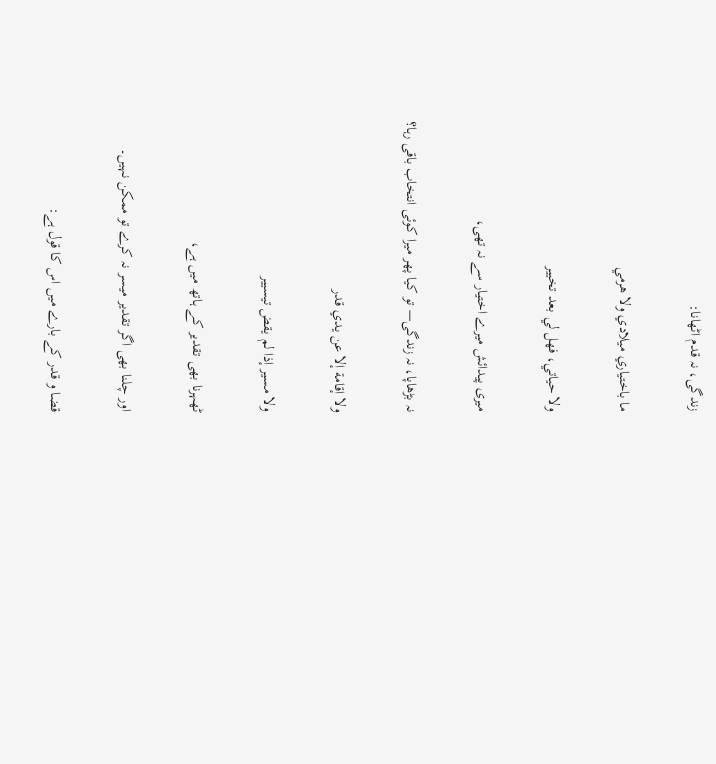زندگی، نہ قدم اٹھانا:

ما باختياري ميلادي ولا هرمي

ولا حياتي، فهل لي بعد تخيير

میری پیدائش میرے اختیار سے نہ تھی،

نہ بڑھاپا، نہ زندگی— تو کیا پھر میرا کوئی انتخاب باقی رہا؟

ولا إقامة إلا عن يدي قدر

ولا مسير إذا لم يقض تيسيير

ٹھہرنا بھی تقدیر کے ہاتھ میں ہے،

اور چلنا بھی اگر تقدیر میسر نہ کرے تو ممکن نہیں۔

قضا و قدر کے بارے میں اس کا قول ہے: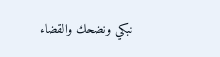نبكي ونضحك والقضاء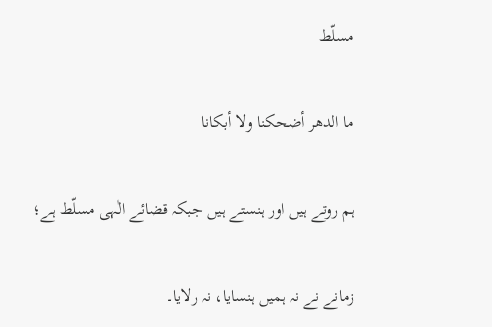مسلّط

ما الدهر أضحكنا ولا أبكانا

ہم روتے ہیں اور ہنستے ہیں جبکہ قضائے الٰہی مسلّط ہے؛

زمانے نے نہ ہمیں ہنسایا، نہ رلایا۔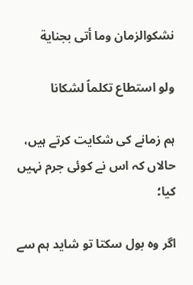نشكوالزمان وما أتى بجناية

ولو استطاع تكلماً لشكانا

ہم زمانے کی شکایت کرتے ہیں، حالاں کہ اس نے کوئی جرم نہیں کیا؛

اگر وہ بول سکتا تو شاید ہم سے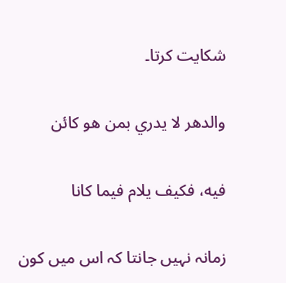شکایت کرتا۔

والدهر لا يدري بمن هو كائن

فيه، فكيف يلام فيما كانا

زمانہ نہیں جانتا کہ اس میں کون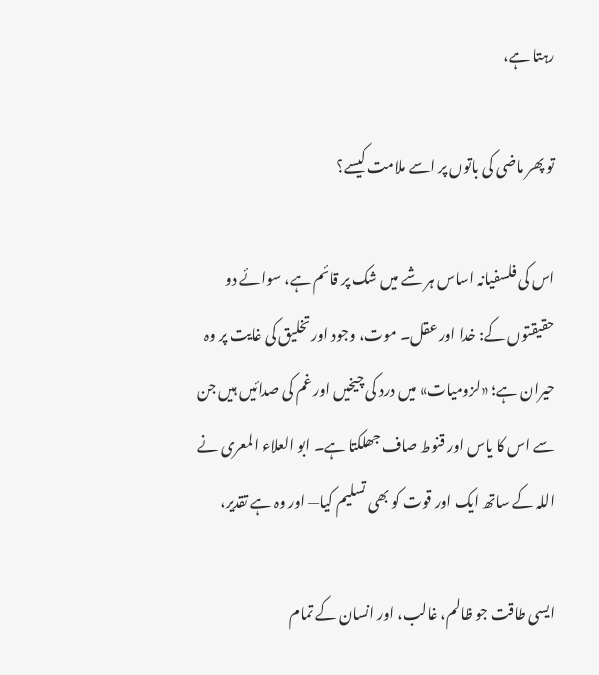رہتا ہے،

تو پھر ماضی کی باتوں پر اسے ملامت کیسے؟

اس کی فلسفیانہ اساس ہر شے میں شک پر قائم ہے، سوائے دو حقیقتوں کے: خدا اور عقل۔ موت، وجود اور تخلیق کی غایت پر وہ حیران ہے؛ «لزومیات» میں درد کی چیخیں اور غم کی صدائیں ہیں جن سے اس کا یاس اور قنوط صاف جھلکتا ہے۔ ابو العلاء المعری نے اللہ کے ساتھ ایک اور قوت کو بھی تسلیم کیا— اور وہ ہے تقدیر،

ایسی طاقت جو ظالم، غالب، اور انسان کے تمام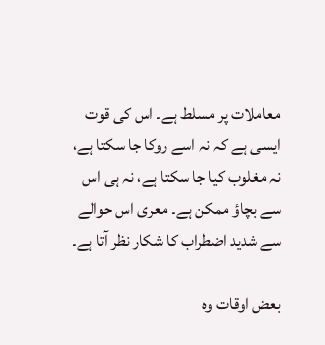معاملات پر مسلط ہے۔ اس کی قوت ایسی ہے کہ نہ اسے روکا جا سکتا ہے، نہ مغلوب کیا جا سکتا ہے، نہ ہی اس سے بچاؤ ممکن ہے۔ معری اس حوالے سے شدید اضطراب کا شکار نظر آتا ہے۔

بعض اوقات وہ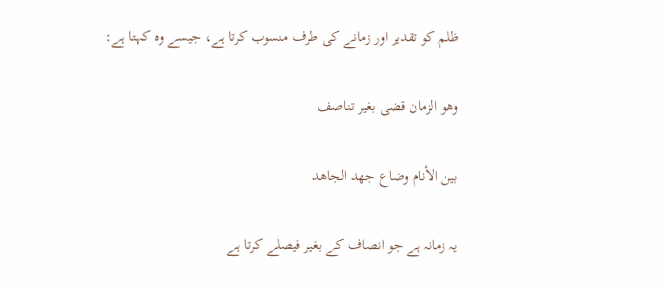ظلم کو تقدیر اور زمانے کی طرف منسوب کرتا ہے، جیسے وہ کہتا ہے:

وهو الزمان قضى بغير تناصف

بين الأنام وضاع جهد الجاهد

یہ زمانہ ہے جو انصاف کے بغیر فیصلے کرتا ہے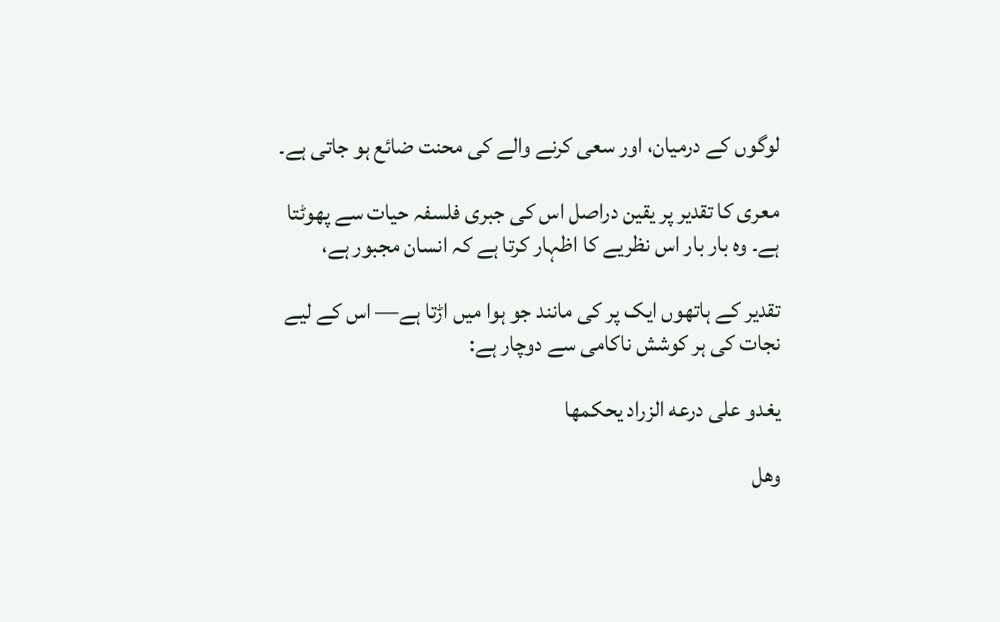لوگوں کے درمیان، اور سعی کرنے والے کی محنت ضائع ہو جاتی ہے۔

معری کا تقدیر پر یقین دراصل اس کی جبری فلسفہ حیات سے پھوٹتا ہے۔ وہ بار بار اس نظریے کا اظہار کرتا ہے کہ انسان مجبور ہے،

تقدیر کے ہاتھوں ایک پر کی مانند جو ہوا میں اڑتا ہے— اس کے لیے نجات کی ہر کوشش ناکامی سے دوچار ہے:

يغدو على درعه الزراد يحكمها

وهل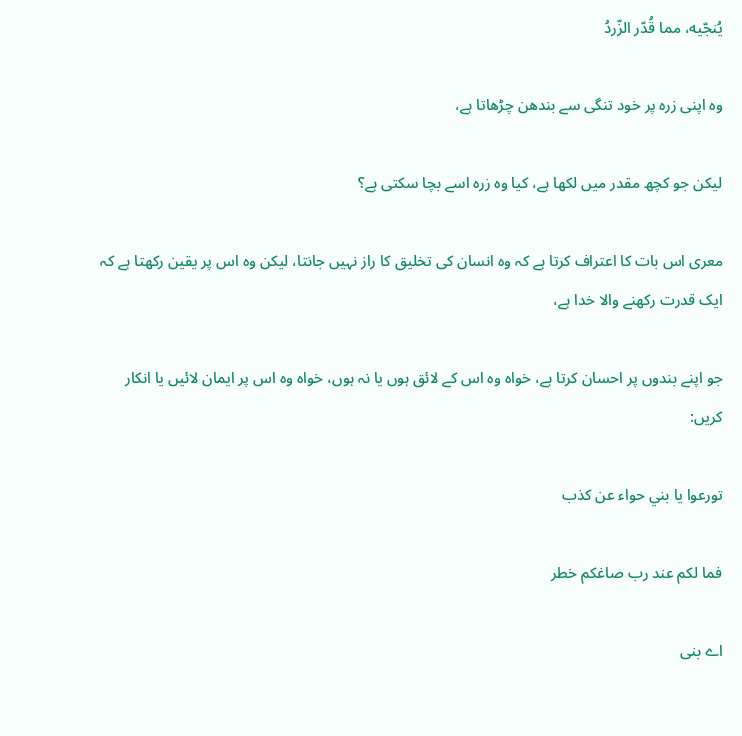يُنجّيه، مما قُدّر الزّردُ

وہ اپنی زرہ پر خود تنگی سے بندھن چڑھاتا ہے،

لیکن جو کچھ مقدر میں لکھا ہے، کیا وہ زرہ اسے بچا سکتی ہے؟

معری اس بات کا اعتراف کرتا ہے کہ وہ انسان کی تخلیق کا راز نہیں جانتا، لیکن وہ اس پر یقین رکھتا ہے کہ ایک قدرت رکھنے والا خدا ہے،

جو اپنے بندوں پر احسان کرتا ہے، خواہ وہ اس کے لائق ہوں یا نہ ہوں، خواہ وہ اس پر ایمان لائیں یا انکار کریں:

تورعوا يا بني حواء عن كذب

فما لكم عند رب صاغكم خطر

اے بنی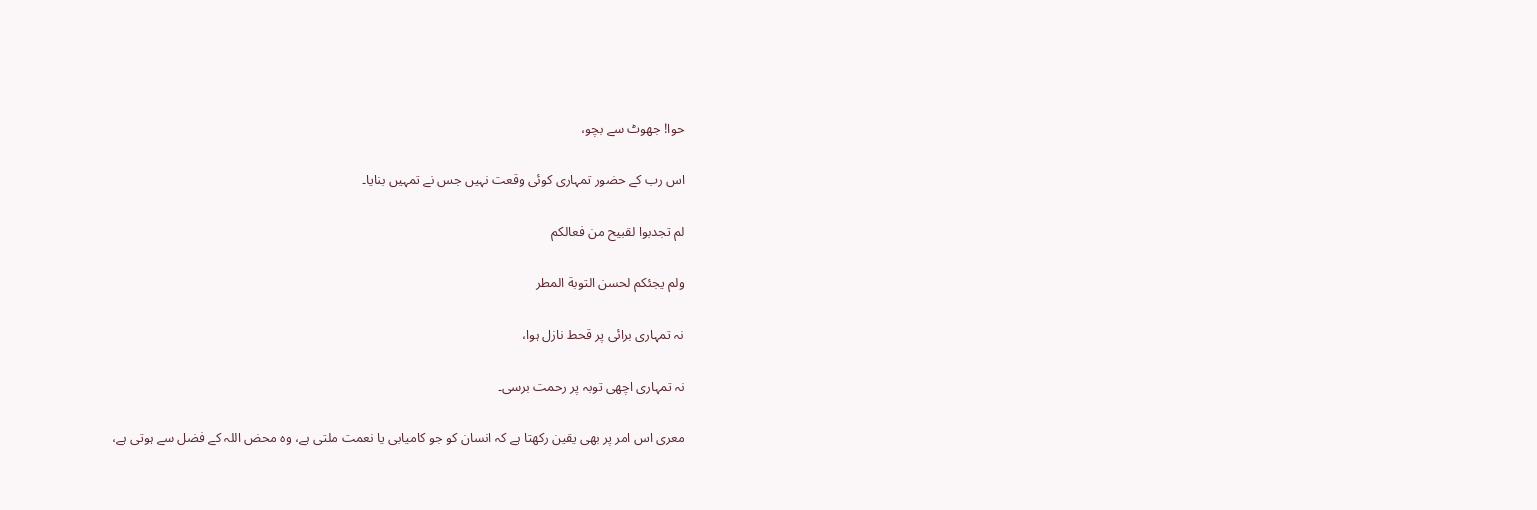حوا! جھوٹ سے بچو،

اس رب کے حضور تمہاری کوئی وقعت نہیں جس نے تمہیں بنایا۔

لم تجدبوا لقبيح من فعالكم

ولم يجئكم لحسن التوبة المطر

نہ تمہاری برائی پر قحط نازل ہوا،

نہ تمہاری اچھی توبہ پر رحمت برسی۔

معری اس امر پر بھی یقین رکھتا ہے کہ انسان کو جو کامیابی یا نعمت ملتی ہے، وہ محض اللہ کے فضل سے ہوتی ہے،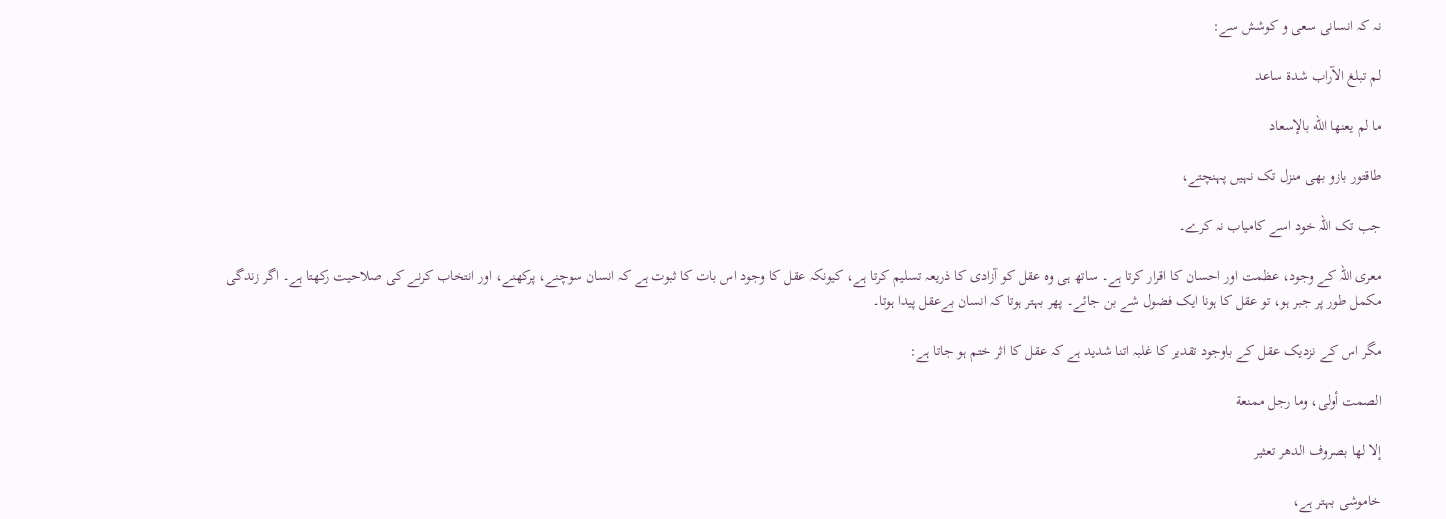نہ کہ انسانی سعی و کوشش سے:

لم تبلغ الآراب شدة ساعد

ما لم يعنها الله بالإسعاد

طاقتور بازو بھی منزل تک نہیں پہنچتے،

جب تک اللہ خود اسے کامیاب نہ کرے۔

معری اللہ کے وجود، عظمت اور احسان کا اقرار کرتا ہے۔ ساتھ ہی وہ عقل کو آزادی کا ذریعہ تسلیم کرتا ہے، کیونکہ عقل کا وجود اس بات کا ثبوت ہے کہ انسان سوچنے، پرکھنے، اور انتخاب کرنے کی صلاحیت رکھتا ہے۔ اگر زندگی مکمل طور پر جبر ہو، تو عقل کا ہونا ایک فضول شے بن جائے۔ پھر بہتر ہوتا کہ انسان بےعقل پیدا ہوتا۔

مگر اس کے نزدیک عقل کے باوجود تقدیر کا غلبہ اتنا شدید ہے کہ عقل کا اثر ختم ہو جاتا ہے:

الصمت أولى، وما رجل ممنعة

إلا لها بصروف الدهر تعثير

خاموشی بہتر ہے،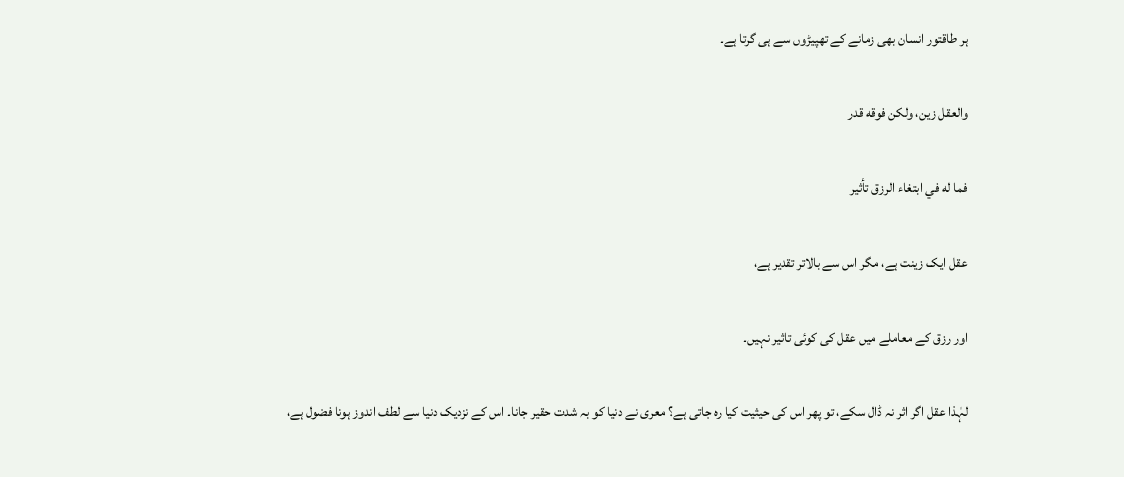ہر طاقتور انسان بھی زمانے کے تھپیڑوں سے ہی گرتا ہے۔

والعقل زين، ولكن فوقه قدر

فما له في ابتغاء الرزق تأثير

عقل ایک زینت ہے، مگر اس سے بالاتر تقدیر ہے،

اور رزق کے معاملے میں عقل کی کوئی تاثیر نہیں۔

لہٰذا عقل اگر اثر نہ ڈال سکے، تو پھر اس کی حیثیت کیا رہ جاتی ہے؟ معری نے دنیا کو بہ شدت حقیر جانا۔ اس کے نزدیک دنیا سے لطف اندوز ہونا فضول ہے،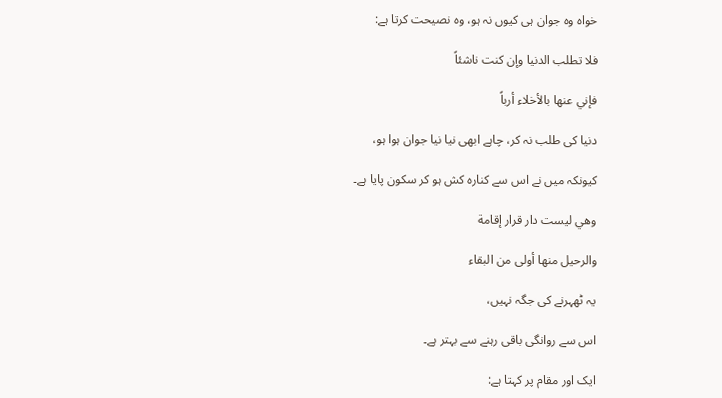خواہ وہ جوان ہی کیوں نہ ہو، وہ نصیحت کرتا ہے:

فلا تطلب الدنيا وإن كنت ناشئاً

فإني عنها بالأخلاء أرباً

دنیا کی طلب نہ کر، چاہے ابھی نیا نیا جوان ہوا ہو،

کیونکہ میں نے اس سے کنارہ کش ہو کر سکون پایا ہے۔

وهي ليست دار قرار إقامة

والرحيل منها أولى من البقاء

یہ ٹھہرنے کی جگہ نہیں،

اس سے روانگی باقی رہنے سے بہتر ہے۔

ایک اور مقام پر کہتا ہے: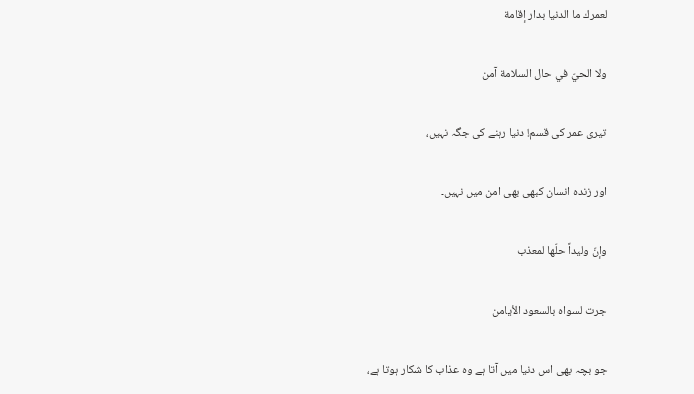لعمرك ما الدنيا بدار إقامة

ولا الحيّ في حال السلامة آمن

تیری عمر کی قسم! دنیا رہنے کی جگہ نہیں،

اور زندہ انسان کبھی بھی امن میں نہیں۔

وإنّ وليداً حلّها لمعذب

جرت لسواه بالسعود الأيامن

جو بچہ بھی اس دنیا میں آتا ہے وہ عذاب کا شکار ہوتا ہے،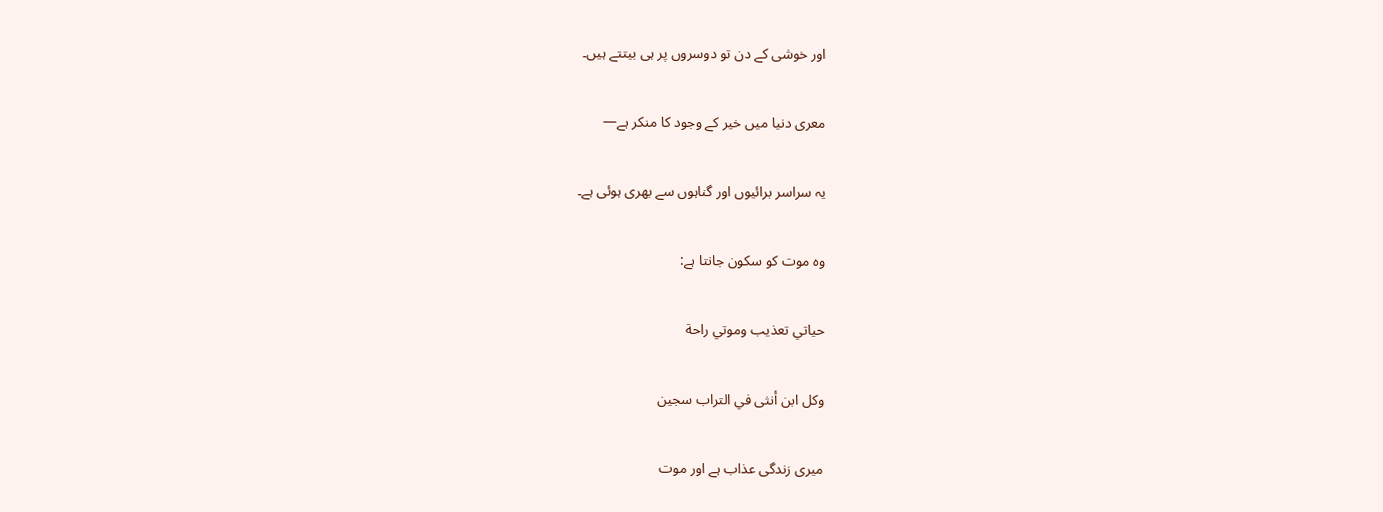اور خوشی کے دن تو دوسروں پر ہی بیتتے ہیں۔

معری دنیا میں خیر کے وجود کا منکر ہے—

یہ سراسر برائیوں اور گناہوں سے بھری ہوئی ہے۔

وہ موت کو سکون جانتا ہے:

حياتي تعذيب وموتي راحة

وكل ابن أنثى في التراب سجين

میری زندگی عذاب ہے اور موت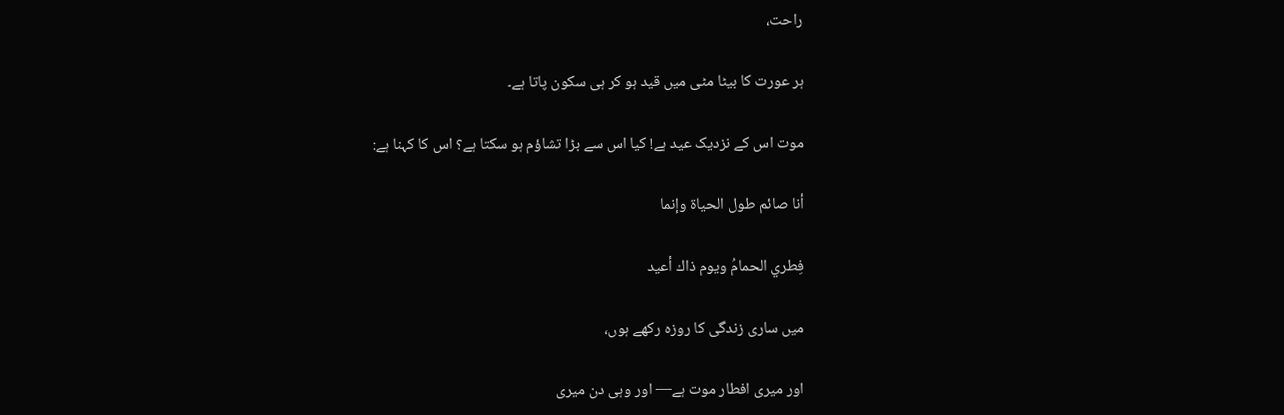راحت،

ہر عورت کا بیٹا مٹی میں قید ہو کر ہی سکون پاتا ہے۔

موت اس کے نزدیک عید ہے! کیا اس سے بڑا تشاؤم ہو سکتا ہے؟ اس کا کہنا ہے:

أنا صائم طول الحياة وإنما

فِطري الحمامُ ويوم ذاك أعيد

میں ساری زندگی کا روزہ رکھے ہوں،

اور میری افطار موت ہے— اور وہی دن میری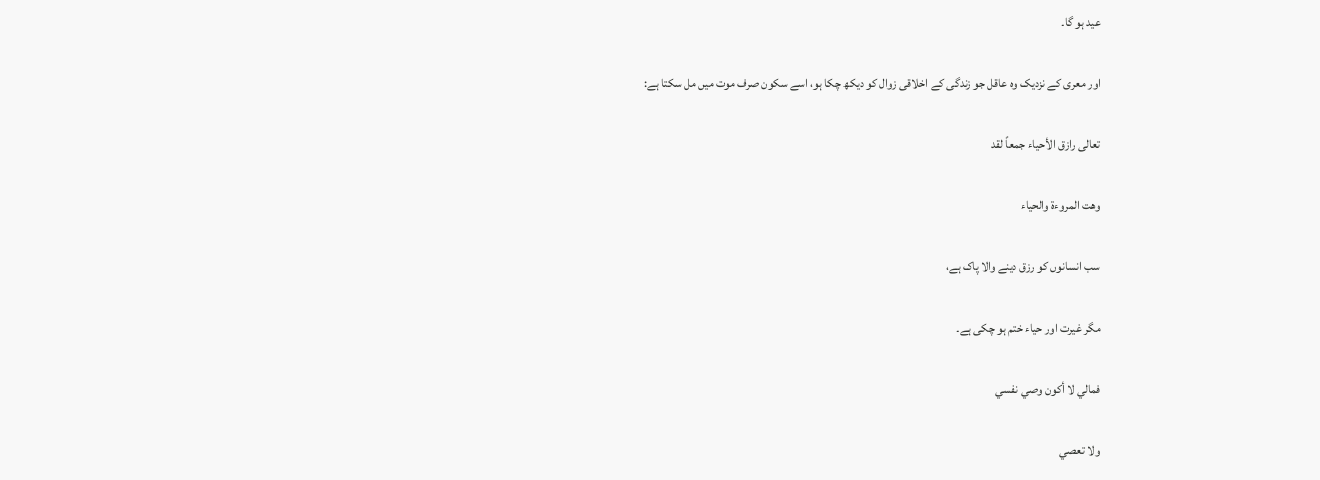عید ہو گا۔

اور معری کے نزدیک وہ عاقل جو زندگی کے اخلاقی زوال کو دیکھ چکا ہو، اسے سکون صرف موت میں مل سکتا ہے:

تعالى رازق الأحياء جمعاً لقد

وهت المروءة والحياء

سب انسانوں کو رزق دینے والا پاک ہے،

مگر غیرت اور حیاء ختم ہو چکی ہے۔

فمالي لا أكون وصي نفسي

ولا تعصي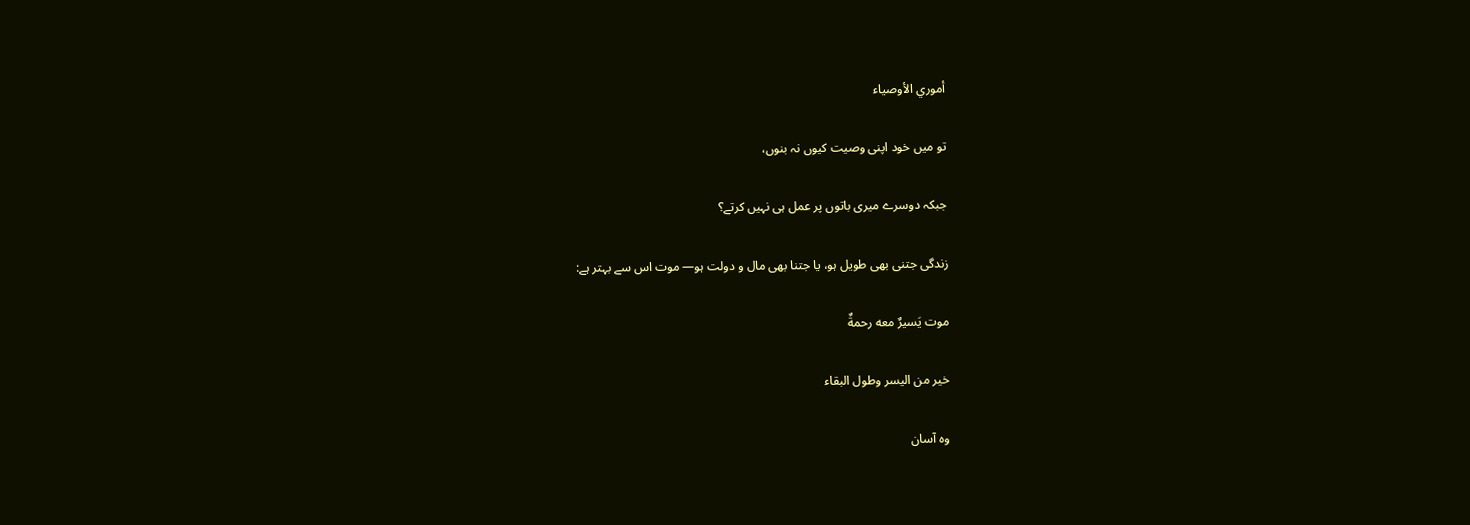أموري الأوصياء

تو میں خود اپنی وصیت کیوں نہ بنوں،

جبکہ دوسرے میری باتوں پر عمل ہی نہیں کرتے؟

زندگی جتنی بھی طویل ہو، یا جتنا بھی مال و دولت ہو— موت اس سے بہتر ہے:

موت يَسيرٌ معه رحمةٌ

خير من اليسر وطول البقاء

وہ آسان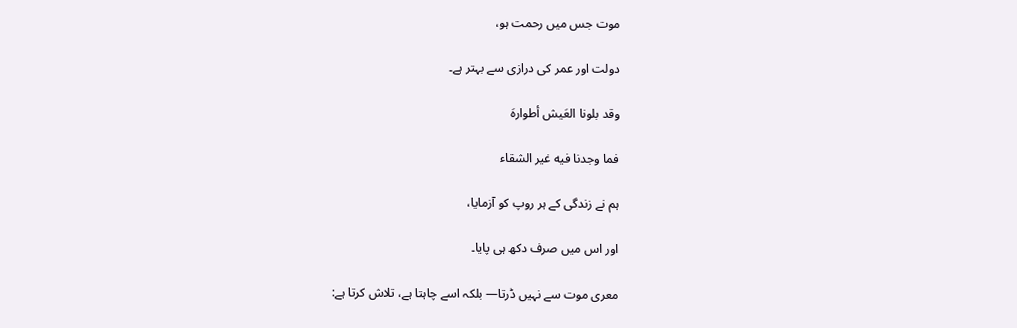موت جس میں رحمت ہو،

دولت اور عمر کی درازی سے بہتر ہے۔

وقد بلونا العَيش أطوارهَ

فما وجدنا فيه غير الشقاء

ہم نے زندگی کے ہر روپ کو آزمایا،

اور اس میں صرف دکھ ہی پایا۔

معری موت سے نہیں ڈرتا— بلکہ اسے چاہتا ہے، تلاش کرتا ہے: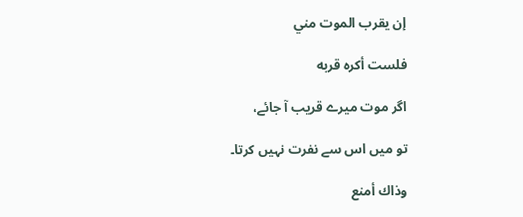إن يقرب الموت مني

فلست أكره قربه

اگر موت میرے قریب آ جائے،

تو میں اس سے نفرت نہیں کرتا۔

وذاك أمنع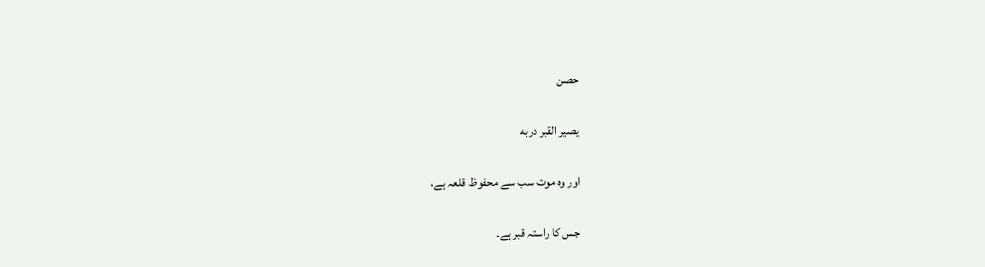حصن

يصير القبر دربه

اور وہ موت سب سے محفوظ قلعہ ہے،

جس کا راستہ قبر ہے۔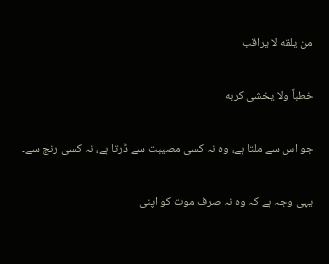من يلقه لا يراقب

خطباً ولا يخشى كربه

جو اس سے ملتا ہے، وہ نہ کسی مصیبت سے ڈرتا ہے، نہ کسی رنج سے۔

یہی وجہ ہے کہ وہ نہ صرف موت کو اپنی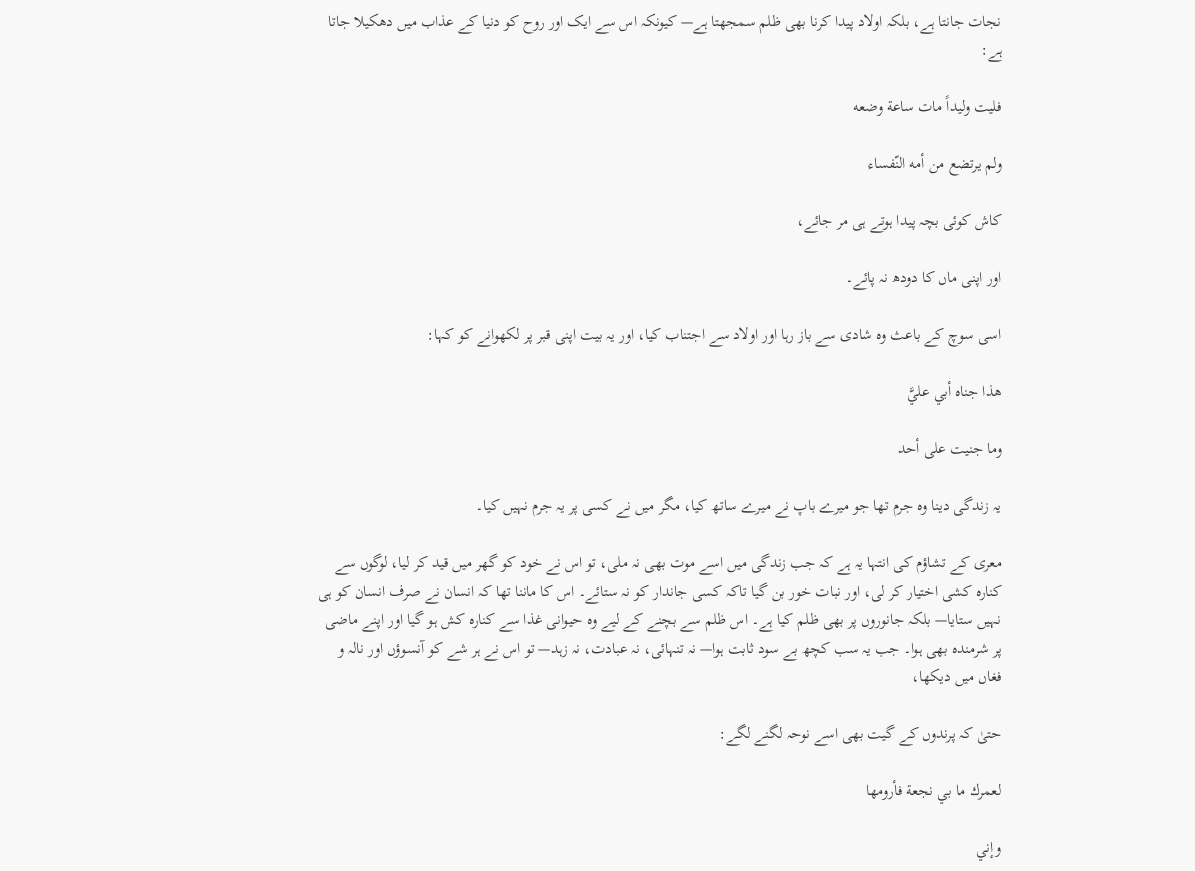نجات جانتا ہے، بلکہ اولاد پیدا کرنا بھی ظلم سمجھتا ہے— کیونکہ اس سے ایک اور روح کو دنیا کے عذاب میں دھکیلا جاتا ہے:

فليت وليداً مات ساعة وضعه

ولم يرتضع من أمه النّفساء

کاش کوئی بچہ پیدا ہوتے ہی مر جائے،

اور اپنی ماں کا دودھ نہ پائے۔

اسی سوچ کے باعث وہ شادی سے باز رہا اور اولاد سے اجتناب کیا، اور یہ بیت اپنی قبر پر لکھوانے کو کہا:

هذا جناه أبي عليَّ

وما جنيت على أحد

یہ زندگی دینا وہ جرم تھا جو میرے باپ نے میرے ساتھ کیا، مگر میں نے کسی پر یہ جرم نہیں کیا۔

معری کے تشاؤم کی انتہا یہ ہے کہ جب زندگی میں اسے موت بھی نہ ملی، تو اس نے خود کو گھر میں قید کر لیا، لوگوں سے کنارہ کشی اختیار کر لی، اور نبات خور بن گیا تاکہ کسی جاندار کو نہ ستائے۔ اس کا ماننا تھا کہ انسان نے صرف انسان کو ہی نہیں ستایا— بلکہ جانوروں پر بھی ظلم کیا ہے۔ اس ظلم سے بچنے کے لیے وہ حیوانی غذا سے کنارہ کش ہو گیا اور اپنے ماضی پر شرمندہ بھی ہوا۔ جب یہ سب کچھ بے سود ثابت ہوا— نہ تنہائی، نہ عبادت، نہ زہد— تو اس نے ہر شے کو آنسوؤں اور نالہ و فغاں میں دیکھا،

حتیٰ کہ پرندوں کے گیت بھی اسے نوحہ لگنے لگے:

لعمرك ما بي نجعة فأرومها

وإني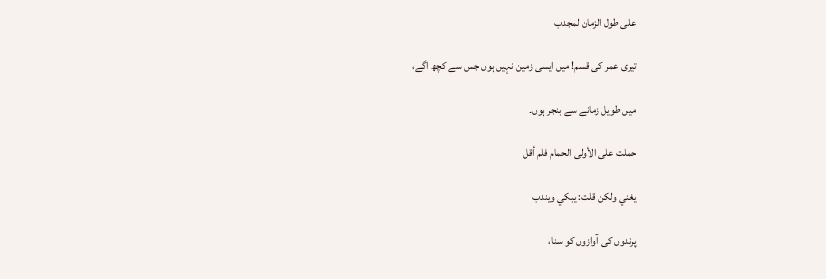على طول الزمان لمجدب

تیری عمر کی قسم! میں ایسی زمین نہیں ہوں جس سے کچھ اگے،

میں طویل زمانے سے بنجر ہوں۔

حملت على الأولى الحمام فلم أقل

يغني ولكن قلت: يبكي ويندب

پرندوں کی آوازوں کو سنا،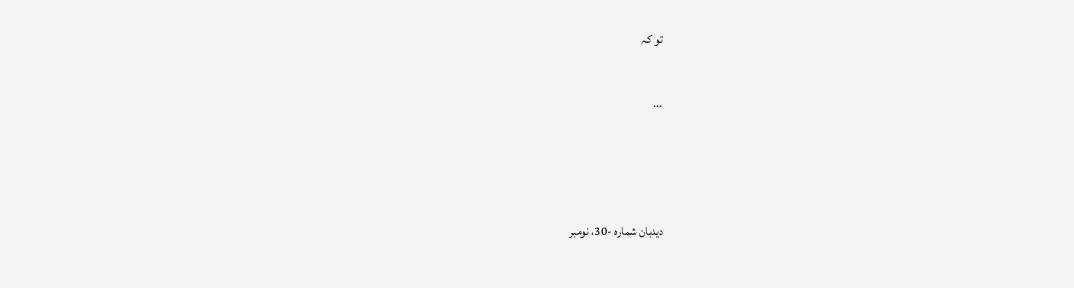تو کہ

...



دیدبان شمارہ -30، نومبر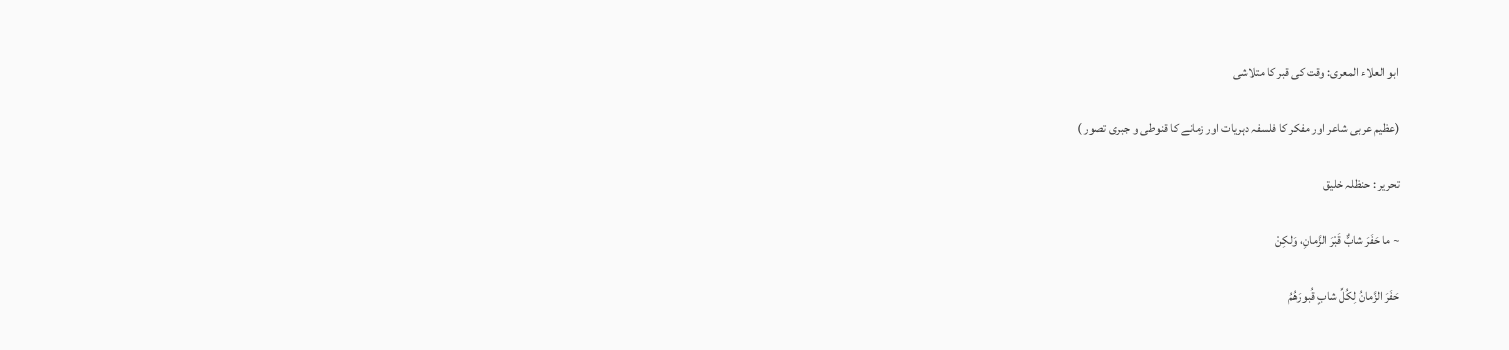ابو العلاء المعری: وقت کی قبر کا متلاشی

(عظیم عربی شاعر اور مفکر کا فلسفہ دہریات اور زمانے کا قنوطی و جبری تصور )

تحریر : حنظلہ خلیق

~ ما حَفَرَ شابٌّ قَبْرَ الزَّمانِ، وَلكِنْ

حَفَرَ الزَّمانُ لِكُلِّ شابٍ قُبورَهُمُ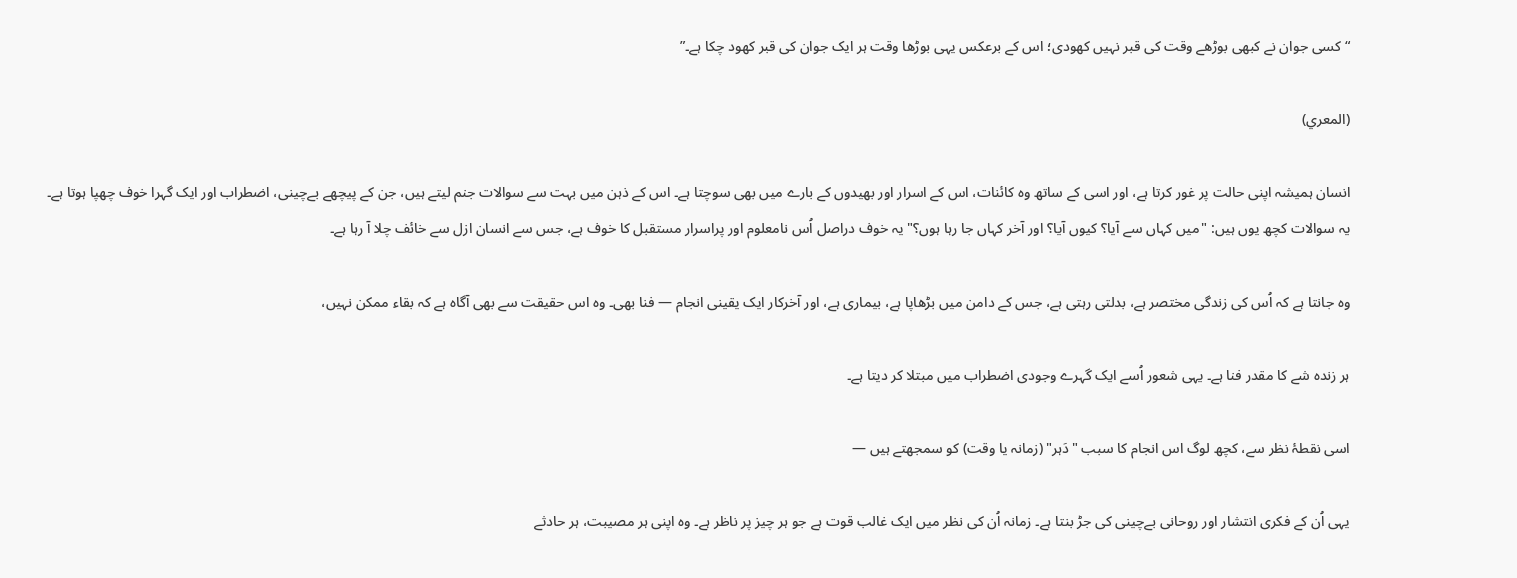“کسی جوان نے کبھی بوڑھے وقت کی قبر نہیں کھودی؛ اس کے برعکس یہی بوڑھا وقت ہر ایک جوان کی قبر کھود چکا ہے۔”

(المعري)

انسان ہمیشہ اپنی حالت پر غور کرتا ہے، اور اسی کے ساتھ وہ کائنات، اس کے اسرار اور بھیدوں کے بارے میں بھی سوچتا ہے۔ اس کے ذہن میں بہت سے سوالات جنم لیتے ہیں، جن کے پیچھے بےچینی، اضطراب اور ایک گہرا خوف چھپا ہوتا ہے۔ یہ سوالات کچھ یوں ہیں: "میں کہاں سے آیا؟ کیوں آیا؟ اور آخر کہاں جا رہا ہوں؟" یہ خوف دراصل اُس نامعلوم اور پراسرار مستقبل کا خوف ہے، جس سے انسان ازل سے خائف چلا آ رہا ہے۔

وہ جانتا ہے کہ اُس کی زندگی مختصر ہے، بدلتی رہتی ہے، جس کے دامن میں بڑھاپا ہے، بیماری ہے، اور آخرکار ایک یقینی انجام — فنا بھی۔ وہ اس حقیقت سے بھی آگاہ ہے کہ بقاء ممکن نہیں،

ہر زندہ شے کا مقدر فنا ہے۔ یہی شعور اُسے ایک گہرے وجودی اضطراب میں مبتلا کر دیتا ہے۔

اسی نقطۂ نظر سے، کچھ لوگ اس انجام کا سبب "دَہر" (زمانہ یا وقت) کو سمجھتے ہیں —

یہی اُن کے فکری انتشار اور روحانی بےچینی کی جڑ بنتا ہے۔ زمانہ اُن کی نظر میں ایک غالب قوت ہے جو ہر چیز پر ناظر ہے۔ وہ اپنی ہر مصیبت، ہر حادثے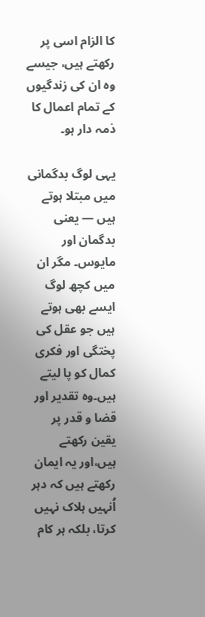کا الزام اسی پر رکھتے ہیں، جیسے وہ ان کی زندگیوں کے تمام اعمال کا ذمہ دار ہو۔

یہی لوگ بدگمانی میں مبتلا ہوتے ہیں — یعنی بدگمان اور مایوس۔ مگر ان میں کچھ لوگ ایسے بھی ہوتے ہیں جو عقل کی پختگی اور فکری کمال کو پا لیتے ہیں۔وہ تقدیر اور قضا و قدر پر یقین رکھتے ہیں،اور یہ ایمان رکھتے ہیں کہ دہر اُنہیں ہلاک نہیں کرتا، بلکہ ہر کام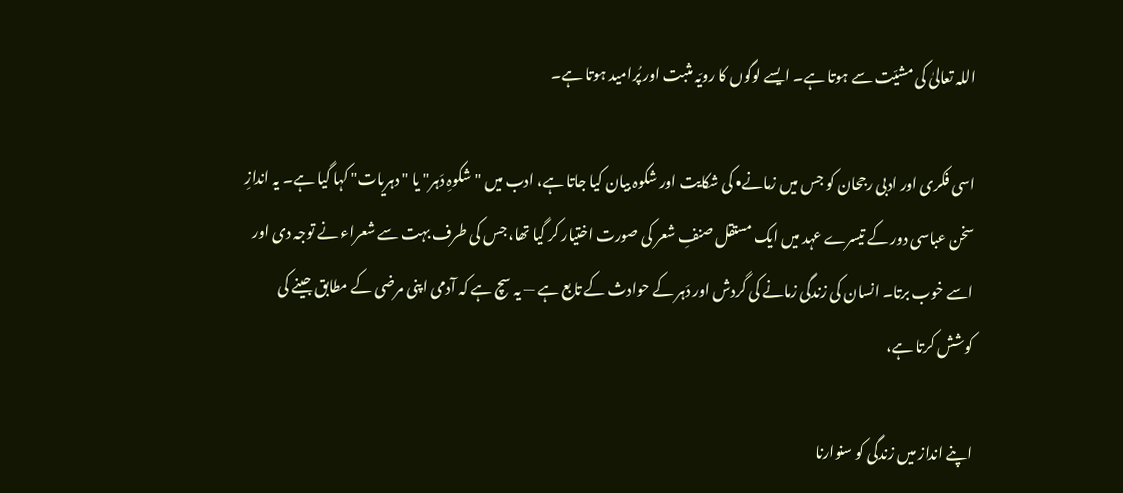اللہ تعالیٰ کی مشیّت سے ہوتا ہے۔ ایسے لوگوں کا رویّہ مثبت اور پُرامید ہوتا ہے۔

اسی فکری اور ادبی رجحان کو جس میں زمانے• کی شکایت اور شکوہ بیان کیا جاتا ہے، ادب میں "شکوہِ دَہر" یا "دہریات" کہا گیا ہے۔ یہ اندازِ سخن عباسی دور کے تیسرے عہد میں ایک مستقل صنفِ شعر کی صورت اختیار کر گیا تھا، جس کی طرف بہت سے شعراء نے توجہ دی اور اسے خوب برتا۔ انسان کی زندگی زمانے کی گردش اور دَہر کے حوادث کے تابع ہے — یہ سچ ہے کہ آدمی اپنی مرضی کے مطابق جینے کی کوشش کرتا ہے،

اپنے انداز میں زندگی کو سنوارنا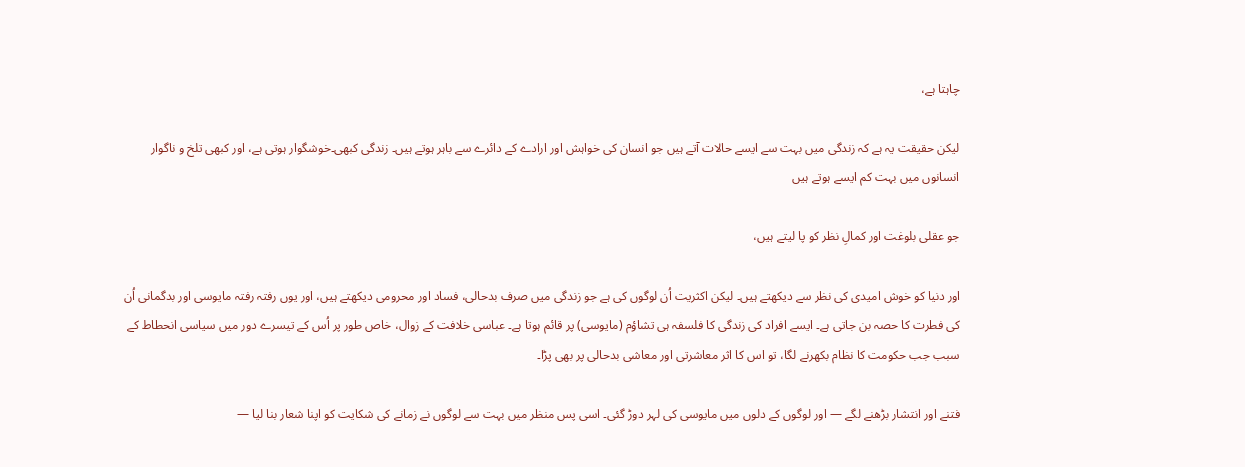چاہتا ہے،

لیکن حقیقت یہ ہے کہ زندگی میں بہت سے ایسے حالات آتے ہیں جو انسان کی خواہش اور ارادے کے دائرے سے باہر ہوتے ہیں۔ زندگی کبھی۔خوشگوار ہوتی ہے، اور کبھی تلخ و ناگوار انسانوں میں بہت کم ایسے ہوتے ہیں

جو عقلی بلوغت اور کمالِ نظر کو پا لیتے ہیں،

اور دنیا کو خوش امیدی کی نظر سے دیکھتے ہیں۔ لیکن اکثریت اُن لوگوں کی ہے جو زندگی میں صرف بدحالی، فساد اور محرومی دیکھتے ہیں، اور یوں رفتہ رفتہ مایوسی اور بدگمانی اُن کی فطرت کا حصہ بن جاتی ہے۔ ایسے افراد کی زندگی کا فلسفہ ہی تشاؤم (مایوسی) پر قائم ہوتا ہے۔ عباسی خلافت کے زوال، خاص طور پر اُس کے تیسرے دور میں سیاسی انحطاط کے سبب جب حکومت کا نظام بکھرنے لگا، تو اس کا اثر معاشرتی اور معاشی بدحالی پر بھی پڑا۔

فتنے اور انتشار بڑھنے لگے — اور لوگوں کے دلوں میں مایوسی کی لہر دوڑ گئی۔ اسی پس منظر میں بہت سے لوگوں نے زمانے کی شکایت کو اپنا شعار بنا لیا —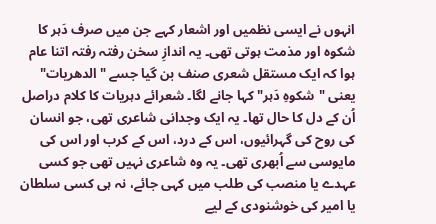انہوں نے ایسی نظمیں اور اشعار کہے جن میں صرف دَہر کا شکوہ اور مذمت ہوتی تھی۔ یہ اندازِ سخن رفتہ رفتہ اتنا عام ہوا کہ ایک مستقل شعری صنف بن گیا جسے "الدهريات" یعنی "شکوہِ دَہر" کہا جانے لگا۔ شعرائے دہریات کا کلام دراصل اُن کے دل کا حال تھا۔ یہ ایک وجدانی شاعری تھی، جو انسان کی روح کی گہرائیوں، اس کے درد، اس کے کرب اور اس کی مایوسی سے اُبھری تھی۔ یہ وہ شاعری نہیں تھی جو کسی عہدے یا منصب کی طلب میں کہی جائے، نہ ہی کسی سلطان یا امیر کی خوشنودی کے لیے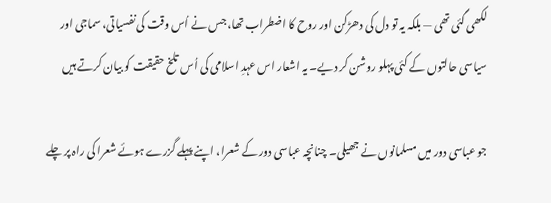لکھی گئی تھی — بلکہ یہ تو دل کی دھڑکن اور روح کا اضطراب تھا، جس نے اُس وقت کی نفسیاتی، سماجی اور سیاسی حالتوں کے کئی پہلو روشن کر دیے۔ یہ اشعار اس عہدِ اسلامی کی اُس تلخ حقیقت کو بیان کرتے ہیں

جو عباسی دور میں مسلمانوں نے جھیلی۔ چنانچہ عباسی دور کے شعرا، اپنے پہلے گزرے ہوئے شعرا کی راہ پر چلے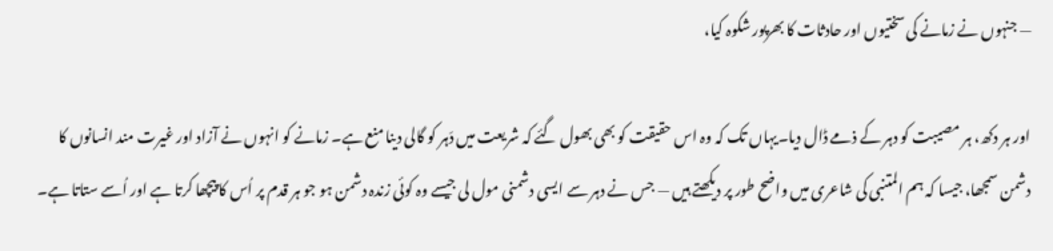— جنہوں نے زمانے کی سختیوں اور حادثات کا بھرپور شکوہ کیا،

اور ہر دکھ، ہر مصیبت کو دہر کے ذمے ڈال دیا۔یہاں تک کہ وہ اس حقیقت کو بھی بھول گئے کہ شریعت میں دَہر کو گالی دینا منع ہے۔ زمانے کو انہوں نے آزاد اور غیرت مند انسانوں کا دشمن سمجھا، جیسا کہ ہم المتنبی کی شاعری میں واضح طور پر دیکھتے ہیں — جس نے دہر سے ایسی دشمنی مول لی جیسے وہ کوئی زندہ دشمن ہو جو ہر قدم پر اُس کا پیچھا کرتا ہے اور اُسے ستاتا ہے۔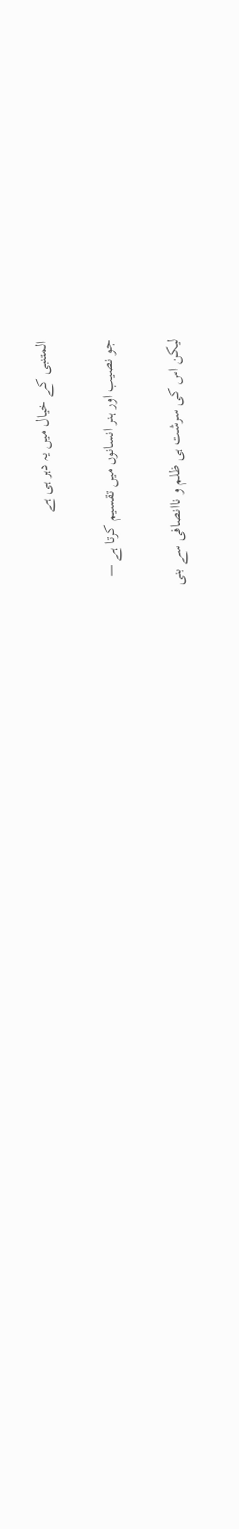المتنبی کے خیال میں یہ دہر ہی ہے

جو نصیب اور ہنر انسانوں میں تقسیم کرتا ہے —

لیکن اس کی سرشت ہی ظلم و ناانصافی سے بنی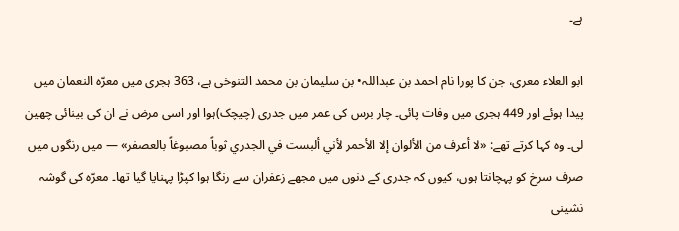ہے۔

ابو العلاء معری، جن کا پورا نام احمد بن عبداللہ• بن سلیمان بن محمد التنوخی ہے، 363 ہجری میں معرّہ النعمان میں پیدا ہوئے اور 449 ہجری میں وفات پائی۔ چار برس کی عمر میں جدری (چیچک)ہوا اور اسی مرض نے ان کی بینائی چھین لی۔ وہ کہا کرتے تھے: «لا أعرف من الألوان إلا الأحمر لأني ألبست في الجدري ثوباً مصبوغاً بالعصفر» — میں رنگوں میں صرف سرخ کو پہچانتا ہوں، کیوں کہ جدری کے دنوں میں مجھے زعفران سے رنگا ہوا کپڑا پہنایا گیا تھا۔ معرّہ کی گوشہ نشینی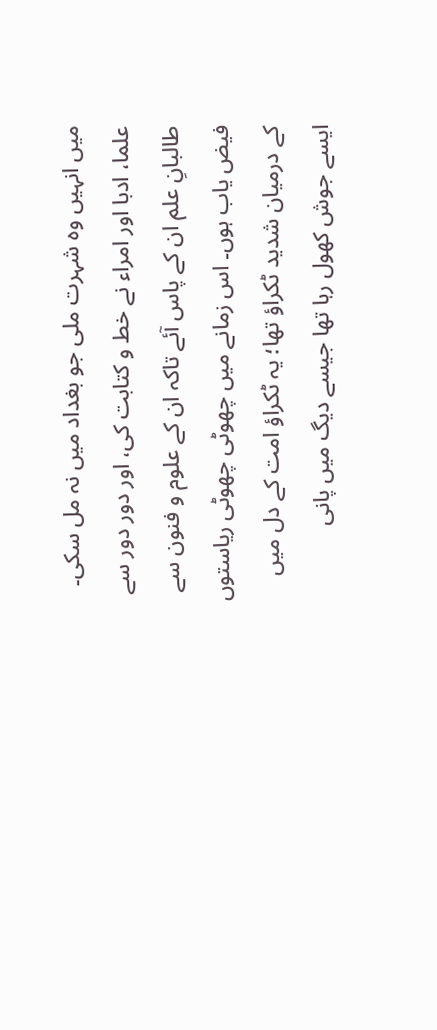میں انہیں وہ شہرت ملی جو بغداد میں نہ مل سکی۔ علما، ادبا اور امراء نے خط و کتابت کی، اور دور دور سے طالبانِ علم ان کے پاس آئے تاکہ ان کے علوم و فنون سے فیض یاب ہوں۔ اس زمانے میں چھوٹی چھوٹی ریاستوں کے درمیان شدید ٹکراؤ تھا؛ یہ ٹکراؤ امت کے دل میں ایسے جوش کھول رہا تھا جیسے دیگ میں پانی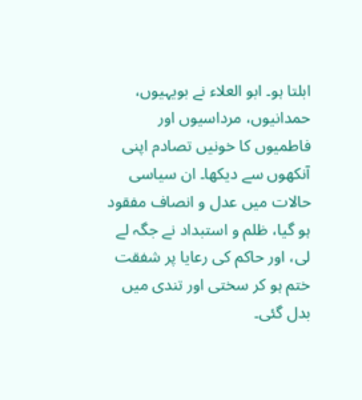ابلتا ہو۔ ابو العلاء نے بویہیوں، حمدانیوں، مرداسیوں اور فاطمیوں کا خونیں تصادم اپنی آنکھوں سے دیکھا۔ ان سیاسی حالات میں عدل و انصاف مفقود ہو گیا، ظلم و استبداد نے جگہ لے لی، اور حاکم کی رعایا پر شفقت ختم ہو کر سختی اور تندی میں بدل گئی۔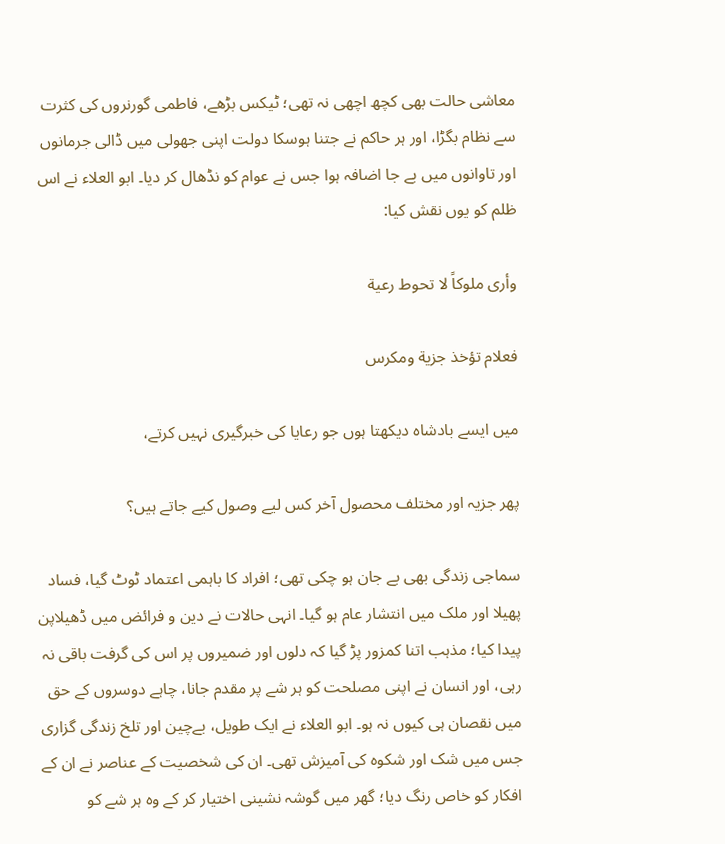معاشی حالت بھی کچھ اچھی نہ تھی؛ ٹیکس بڑھے، فاطمی گورنروں کی کثرت سے نظام بگڑا، اور ہر حاکم نے جتنا ہوسکا دولت اپنی جھولی میں ڈالی جرمانوں اور تاوانوں میں بے جا اضافہ ہوا جس نے عوام کو نڈھال کر دیا۔ ابو العلاء نے اس ظلم کو یوں نقش کیا:

وأرى ملوكاً لا تحوط رعية

فعلام تؤخذ جزية ومكرس

میں ایسے بادشاہ دیکھتا ہوں جو رعایا کی خبرگیری نہیں کرتے،

پھر جزیہ اور مختلف محصول آخر کس لیے وصول کیے جاتے ہیں؟

سماجی زندگی بھی بے جان ہو چکی تھی؛ افراد کا باہمی اعتماد ٹوٹ گیا، فساد پھیلا اور ملک میں انتشار عام ہو گیا۔ انہی حالات نے دین و فرائض میں ڈھیلاپن پیدا کیا؛ مذہب اتنا کمزور پڑ گیا کہ دلوں اور ضمیروں پر اس کی گرفت باقی نہ رہی، اور انسان نے اپنی مصلحت کو ہر شے پر مقدم جانا، چاہے دوسروں کے حق میں نقصان ہی کیوں نہ ہو۔ ابو العلاء نے ایک طویل، بےچین اور تلخ زندگی گزاری جس میں شک اور شکوہ کی آمیزش تھی۔ ان کی شخصیت کے عناصر نے ان کے افکار کو خاص رنگ دیا؛ گھر میں گوشہ نشینی اختیار کر کے وہ ہر شے کو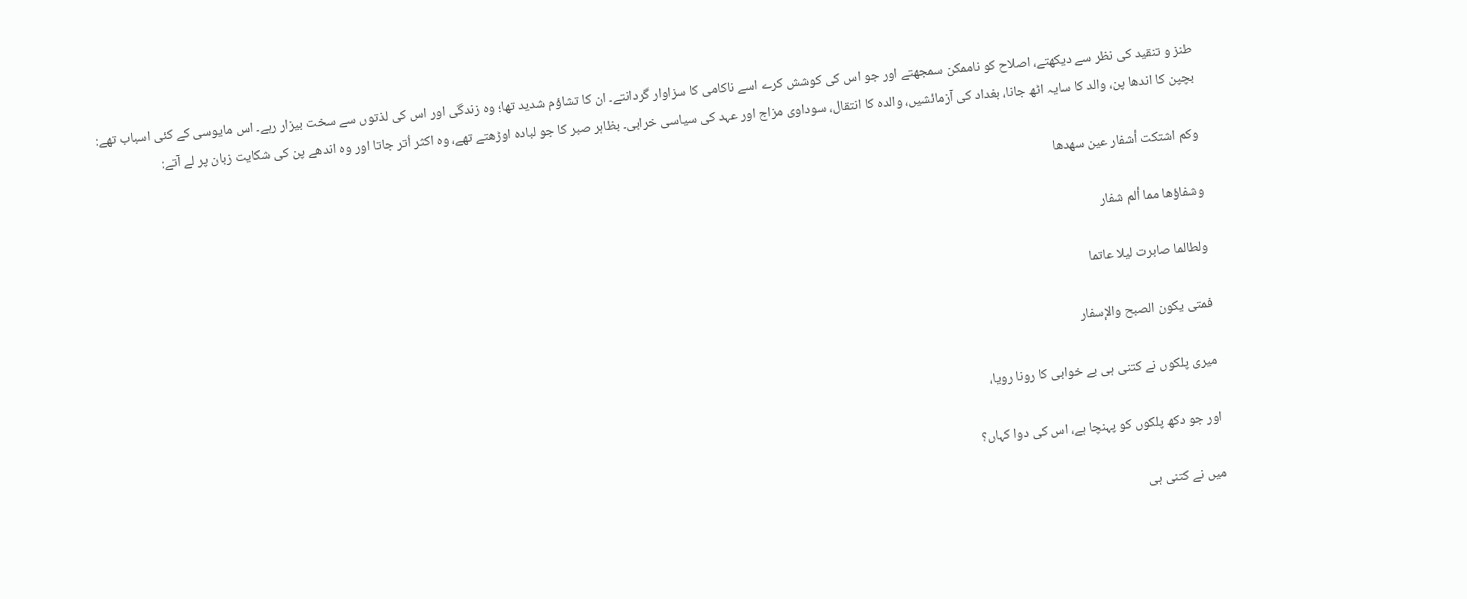طنز و تنقید کی نظر سے دیکھتے، اصلاح کو ناممکن سمجھتے اور جو اس کی کوشش کرے اسے ناکامی کا سزاوار گردانتے۔ ان کا تشاؤم شدید تھا؛ وہ زندگی اور اس کی لذتوں سے سخت بیزار رہے۔ اس مایوسی کے کئی اسباب تھے: بچپن کا اندھا پن، والد کا سایہ اٹھ جانا، بغداد کی آزمائشیں، والدہ کا انتقال، سوداوی مزاج اور عہد کی سیاسی خرابی۔ بظاہر صبر کا جو لبادہ اوڑھتے تھے، وہ اکثر اُتر جاتا اور وہ اندھے پن کی شکایت زبان پر لے آتے:

وكم اشتكت أشفار عين سهدها

وشفاؤها مما ألم شفار

ولطالما صابرت ليلا عاتما

فمتى يكون الصبح والإسفار

میری پلکوں نے کتنی ہی بے خوابی کا رونا رویا،

اور جو دکھ پلکوں کو پہنچا ہے، اس کی دوا کہاں؟

میں نے کتنی ہی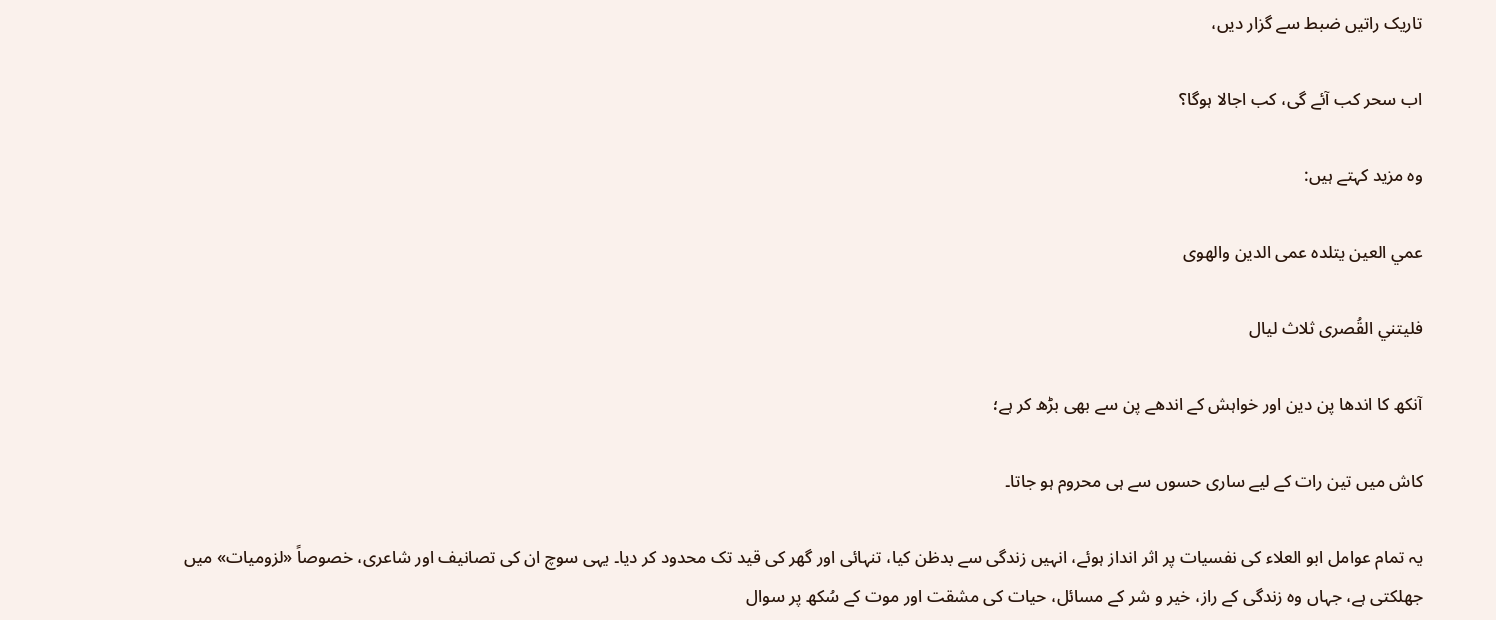تاریک راتیں ضبط سے گزار دیں،

اب سحر کب آئے گی، کب اجالا ہوگا؟

وہ مزید کہتے ہیں:

عمي العين يتلده عمى الدين والهوى

فليتني القُصرى ثلاث ليال

آنکھ کا اندھا پن دین اور خواہش کے اندھے پن سے بھی بڑھ کر ہے؛

کاش میں تین رات کے لیے ساری حسوں سے ہی محروم ہو جاتا۔

یہ تمام عوامل ابو العلاء کی نفسیات پر اثر انداز ہوئے، انہیں زندگی سے بدظن کیا، تنہائی اور گھر کی قید تک محدود کر دیا۔ یہی سوچ ان کی تصانیف اور شاعری، خصوصاً «لزومیات» میں جھلکتی ہے، جہاں وہ زندگی کے راز، خیر و شر کے مسائل، حیات کی مشقت اور موت کے سُکھ پر سوال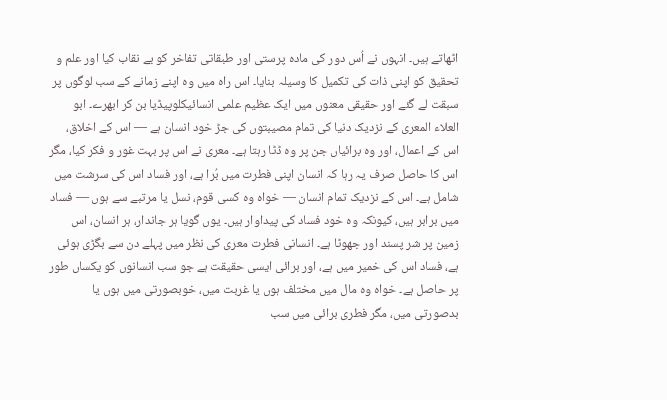اٹھاتے ہیں۔ انہوں نے اُس دور کی مادہ پرستی اور طبقاتی تفاخر کو بے نقاب کیا اور علم و تحقیق کو اپنی ذات کی تکمیل کا وسیلہ بنایا۔ اس راہ میں وہ اپنے زمانے کے سب لوگوں پر سبقت لے گئے اور حقیقی معنوں میں ایک عظیم علمی انسائیکلوپیڈیا بن کر ابھرے۔ ابو العلاء المعری کے نزدیک دنیا کی تمام مصیبتوں کی جڑ خود انسان ہے — اس کے اخلاق، اس کے اعمال، اور وہ برائیاں جن پر وہ ڈٹا رہتا ہے۔ معری نے اس پر بہت غور و فکر کیا، مگر اس کا حاصل صرف یہ رہا کہ انسان اپنی فطرت میں بُرا ہے، اور فساد اس کی سرشت میں شامل ہے۔ اس کے نزدیک تمام انسان — خواہ وہ کسی قوم، نسل یا مرتبے سے ہوں — فساد میں برابر ہیں، کیونکہ وہ خود فساد کی پیداوار ہیں۔ یوں گویا ہر جاندار، ہر انسان، اس زمین پر شر پسند اور جھوٹا ہے۔ انسانی فطرت معری کی نظر میں پہلے دن سے بگڑی ہوئی ہے، فساد اس کی خمیر میں ہے، اور برائی ایسی حقیقت ہے جو سب انسانوں کو یکساں طور پر حاصل ہے۔ خواہ وہ مال میں مختلف ہوں یا غربت میں، خوبصورتی میں ہوں یا بدصورتی میں، مگر فطری برائی میں سب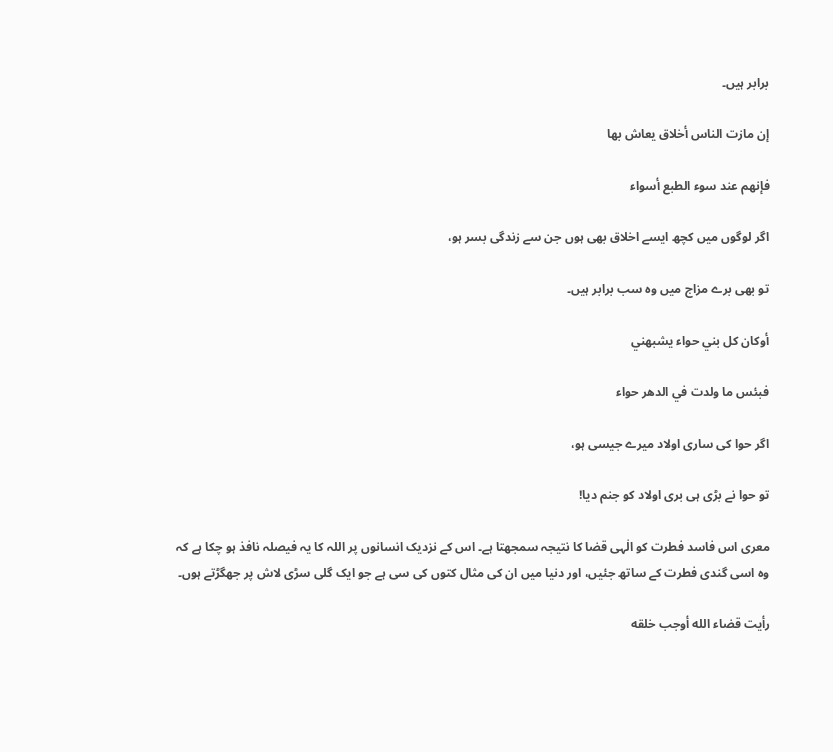برابر ہیں۔

إن مازت الناس أخلاق يعاش بها

فإنهم عند سوء الطبع أسواء

اگر لوگوں میں کچھ ایسے اخلاق بھی ہوں جن سے زندگی بسر ہو،

تو بھی برے مزاج میں وہ سب برابر ہیں۔

أوكان كل بني حواء يشبهني

فبئس ما ولدت في الدهر حواء

اگر حوا کی ساری اولاد میرے جیسی ہو،

تو حوا نے بڑی ہی بری اولاد کو جنم دیا!

معری اس فاسد فطرت کو الٰہی قضا کا نتیجہ سمجھتا ہے۔ اس کے نزدیک انسانوں پر اللہ کا یہ فیصلہ نافذ ہو چکا ہے کہ وہ اسی گندی فطرت کے ساتھ جئیں، اور دنیا میں ان کی مثال کتوں کی سی ہے جو ایک گلی سڑی لاش پر جھگڑتے ہوں۔

رأيت قضاء الله أوجب خلقه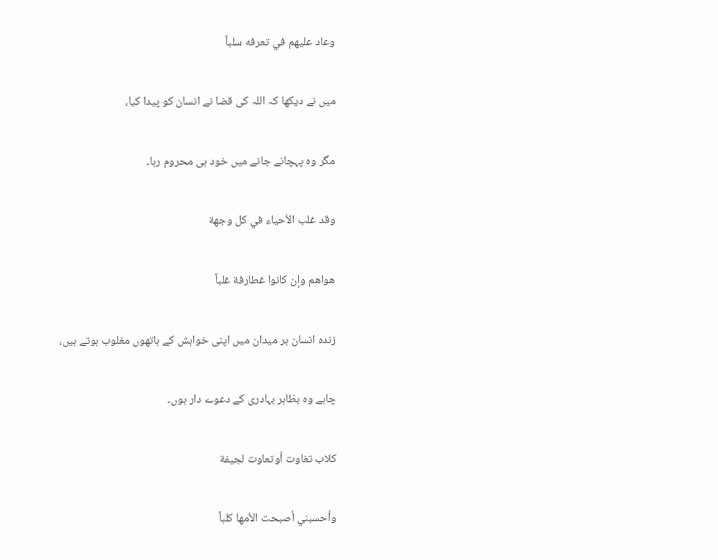وعاد عليهم في تعرفه سلباً

میں نے دیکھا کہ اللہ کی قضا نے انسان کو پیدا کیا،

مگر وہ پہچانے جانے میں خود ہی محروم رہا۔

وقد غلب الأحياء في كل وجهة

هواهم وإن كانوا غطارفة غلباً

زندہ انسان ہر میدان میں اپنی خواہش کے ہاتھوں مغلوب ہوتے ہیں،

چاہے وہ بظاہر بہادری کے دعوے دار ہوں۔

كلاب تغاوت أوتعاوت لجيفة

وأحسبني أصبحت الأمها كلباً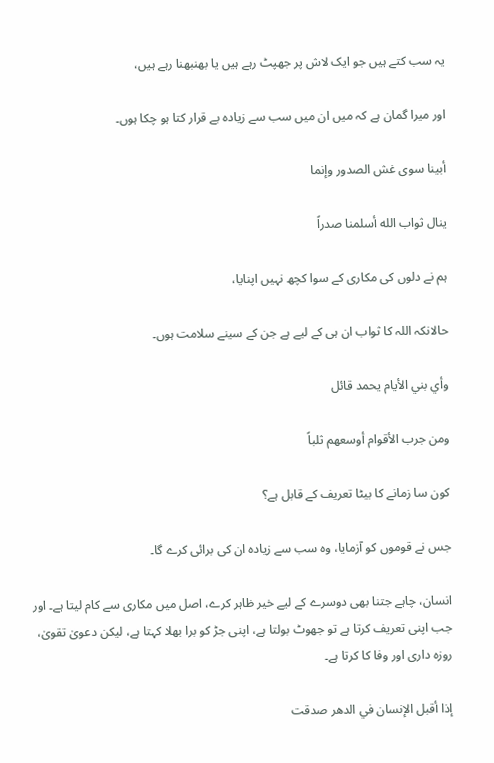یہ سب کتے ہیں جو ایک لاش پر جھپٹ رہے ہیں یا بھنبھنا رہے ہیں،

اور میرا گمان ہے کہ میں ان میں سب سے زیادہ بے قرار کتا ہو چکا ہوں۔

أبينا سوى غش الصدور وإنما

ينال ثواب الله أسلمنا صدراً

ہم نے دلوں کی مکاری کے سوا کچھ نہیں اپنایا،

حالانکہ اللہ کا ثواب ان ہی کے لیے ہے جن کے سینے سلامت ہوں۔

وأي بني الأيام يحمد قائل

ومن جرب الأقوام أوسعهم ثلباً

کون سا زمانے کا بیٹا تعریف کے قابل ہے؟

جس نے قوموں کو آزمایا، وہ سب سے زیادہ ان کی برائی کرے گا۔

انسان، چاہے جتنا بھی دوسرے کے لیے خیر ظاہر کرے، اصل میں مکاری سے کام لیتا ہے۔ اور جب اپنی تعریف کرتا ہے تو جھوٹ بولتا ہے، اپنی جڑ کو برا بھلا کہتا ہے، لیکن دعویٰ تقویٰ، روزہ داری اور وفا کا کرتا ہے۔

إذا أقبل الإنسان في الدهر صدقت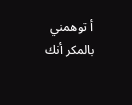أ توهمني بالمكر أنك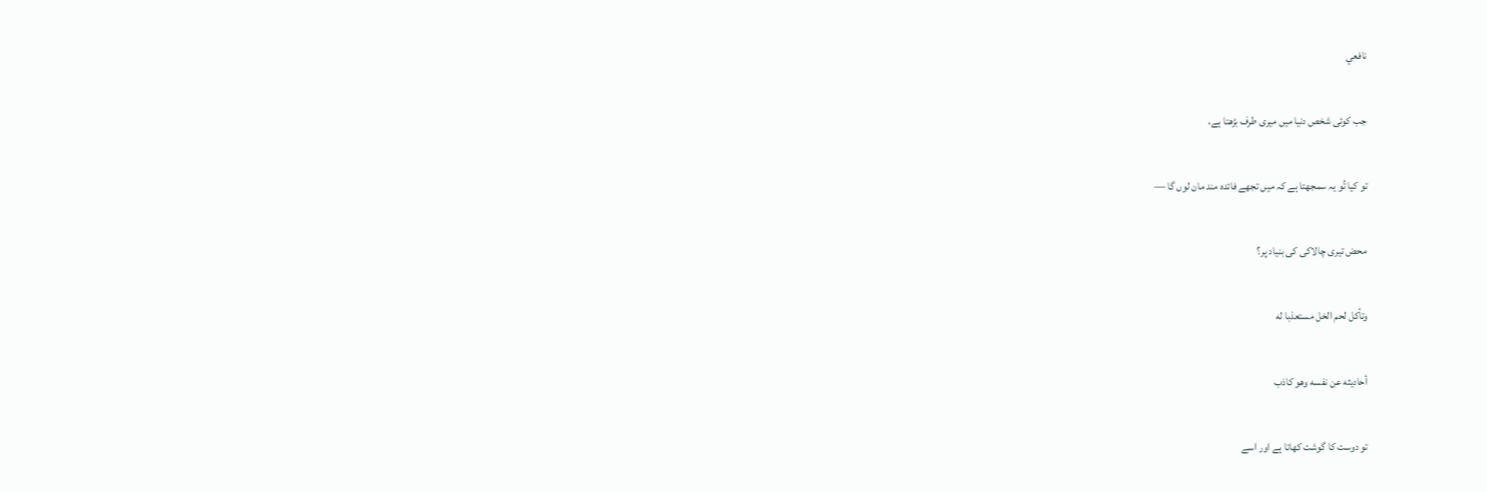نافعي

جب کوئی شخص دنیا میں میری طرف بڑھتا ہے،

تو کیا تُو یہ سمجھتا ہے کہ میں تجھے فائدہ مند مان لوں گا —

محض تیری چالاکی کی بنیاد پر؟

وتأكل لحم الخل مستعذبا له

أحاديثه عن نفسه وهو كاذب

تو دوست کا گوشت کھاتا ہے اور اسے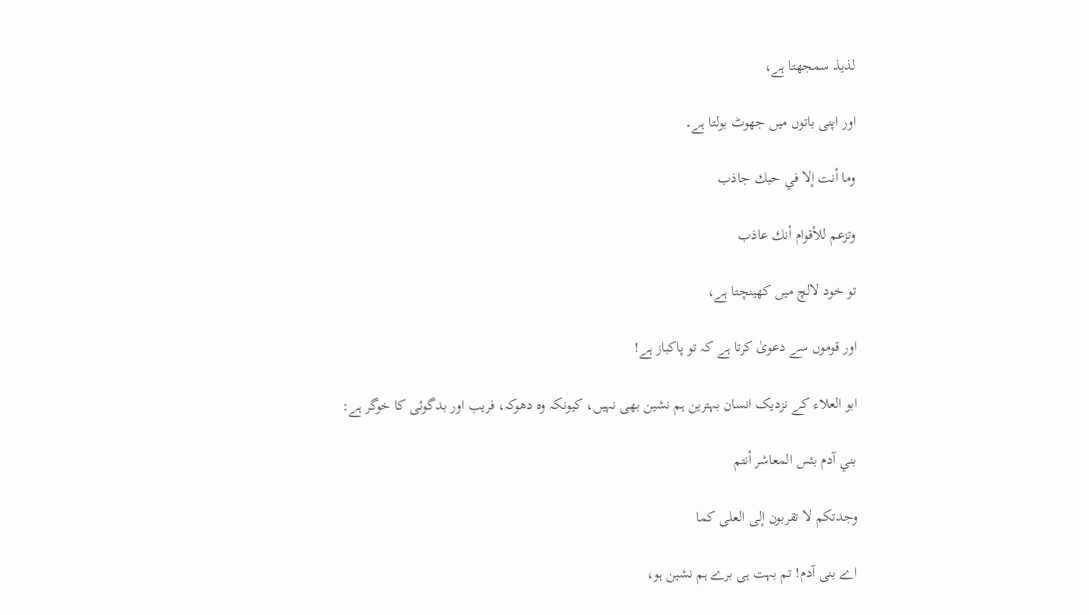لذیذ سمجھتا ہے،

اور اپنی باتوں میں جھوٹ بولتا ہے۔

وما أنت إلا في حبك جاذب

وتزعم للأقوام أنك عاذب

تو خود لالچ میں کھینچتا ہے،

اور قوموں سے دعویٰ کرتا ہے کہ تو پاکباز ہے!

ابو العلاء کے نزدیک انسان بہترین ہم نشین بھی نہیں، کیونکہ وہ دھوکہ، فریب اور بدگوئی کا خوگر ہے:

بني آدم بئس المعاشر أنتم

وجدتكم لا تقربون إلى العلى كما

اے بنی آدم! تم بہت ہی برے ہم نشین ہو،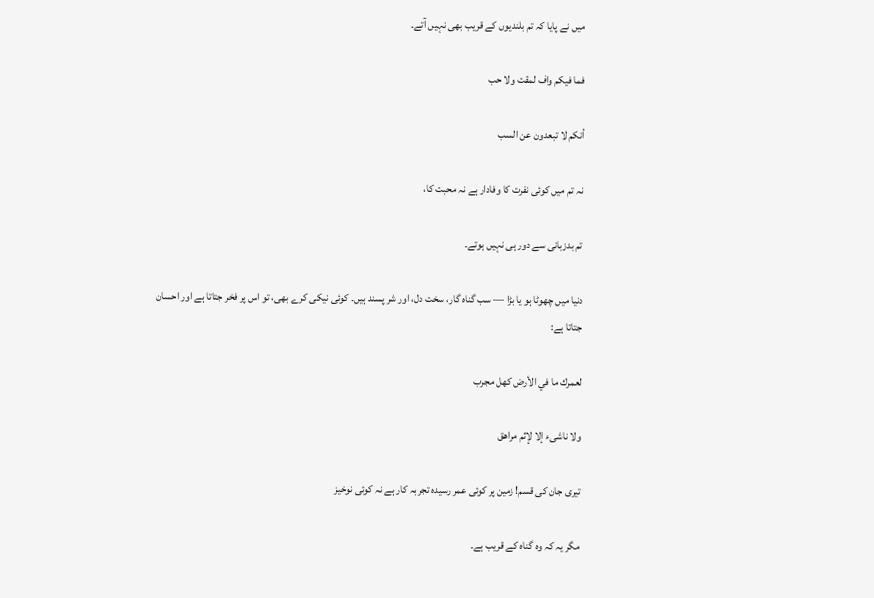میں نے پایا کہ تم بلندیوں کے قریب بھی نہیں آتے۔

فما فيكم واف لمقت ولا حب

أنكم لا تبعدون عن السب

نہ تم میں کوئی نفرت کا وفادار ہے نہ محبت کا،

تم بدزبانی سے دور ہی نہیں ہوتے۔

دنیا میں چھوٹا ہو یا بڑا — سب گناہ گار، سخت دل، اور شر پسند ہیں۔ کوئی نیکی کرے بھی، تو اس پر فخر جتاتا ہے اور احسان جتاتا ہے:

لعمرك ما في الأرض كهل مجرب

ولا ناشىء إلا لإثم مراهق

تیری جان کی قسم! زمین پر کوئی عمر رسیدہ تجربہ کار ہے نہ کوئی نوخیز

مگر یہ کہ وہ گناہ کے قریب ہے۔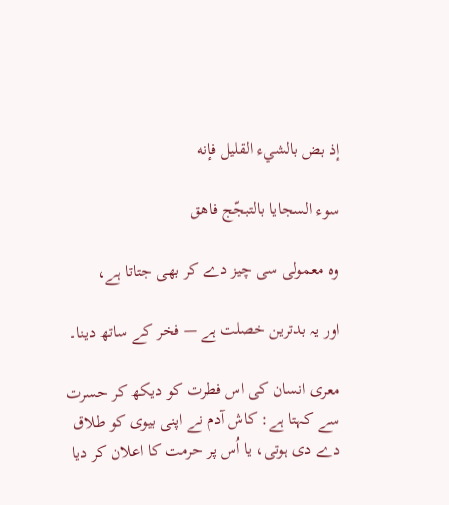إذ بض بالشيء القليل فإنه

سوء السجايا بالتبجّج فاهق

وہ معمولی سی چیز دے کر بھی جتاتا ہے،

اور یہ بدترین خصلت ہے — فخر کے ساتھ دینا۔

معری انسان کی اس فطرت کو دیکھ کر حسرت سے کہتا ہے: کاش آدم نے اپنی بیوی کو طلاق دے دی ہوتی، یا اُس پر حرمت کا اعلان کر دیا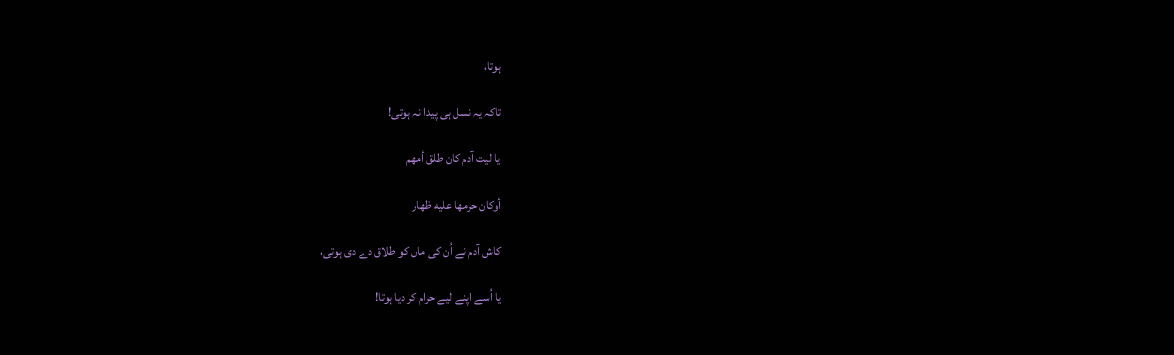ہوتا،

تاکہ یہ نسل ہی پیدا نہ ہوتی!

يا ليت آدم كان طلق أمهم

أوكان حرمها عليه ظهار

کاش آدم نے اُن کی ماں کو طلاق دے دی ہوتی،

یا اُسے اپنے لیے حرام کر دیا ہوتا!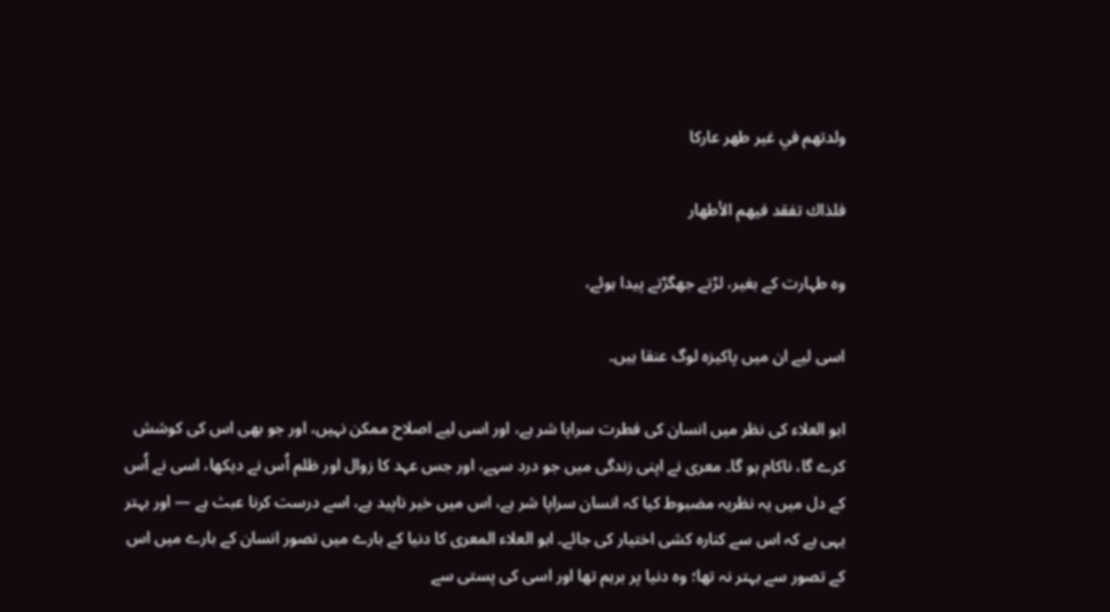ولدتهم في غير طهر عاركا

فلذاك تفقد فيهم الأطهار

وہ طہارت کے بغیر، لڑتے جھگڑتے پیدا ہوئے،

اسی لیے ان میں پاکیزہ لوگ عنقا ہیں۔

ابو العلاء کی نظر میں انسان کی فطرت سراپا شر ہے، اور اسی لیے اصلاح ممکن نہیں، اور جو بھی اس کی کوشش کرے گا، ناکام ہو گا۔ معری نے اپنی زندگی میں جو درد سہے، اور جس عہد کا زوال اور ظلم اُس نے دیکھا، اسی نے اُس کے دل میں یہ نظریہ مضبوط کیا کہ انسان سراپا شر ہے، اس میں خیر ناپید ہے، اسے درست کرنا عبث ہے — اور بہتر یہی ہے کہ اس سے کنارہ کشی اختیار کی جائے۔ ابو العلاء المعری کا دنیا کے بارے میں تصور انسان کے بارے میں اس کے تصور سے بہتر نہ تھا؛ وہ دنیا پر برہم تھا اور اسی کی پستی سے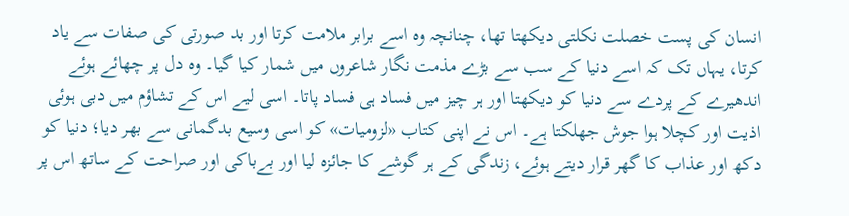انسان کی پست خصلت نکلتی دیکھتا تھا، چنانچہ وہ اسے برابر ملامت کرتا اور بد صورتی کی صفات سے یاد کرتا، یہاں تک کہ اسے دنیا کے سب سے بڑے مذمت نگار شاعروں میں شمار کیا گیا۔ وہ دل پر چھائے ہوئے اندھیرے کے پردے سے دنیا کو دیکھتا اور ہر چیز میں فساد ہی فساد پاتا۔ اسی لیے اس کے تشاؤم میں دبی ہوئی اذیت اور کچلا ہوا جوش جھلکتا ہے۔ اس نے اپنی کتاب «لزومیات» کو اسی وسیع بدگمانی سے بھر دیا؛ دنیا کو دکھ اور عذاب کا گھر قرار دیتے ہوئے، زندگی کے ہر گوشے کا جائزہ لیا اور بےباکی اور صراحت کے ساتھ اس پر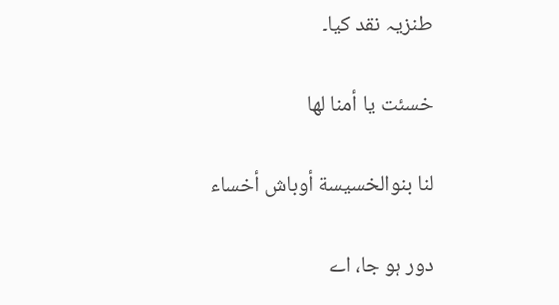طنزیہ نقد کیا۔

خسئت يا أمنا لها

لنا بنوالخسيسة أوباش أخساء

دور ہو جا، اے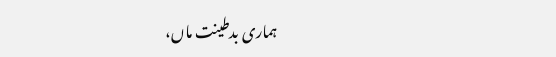ہماری بدطینت ماں،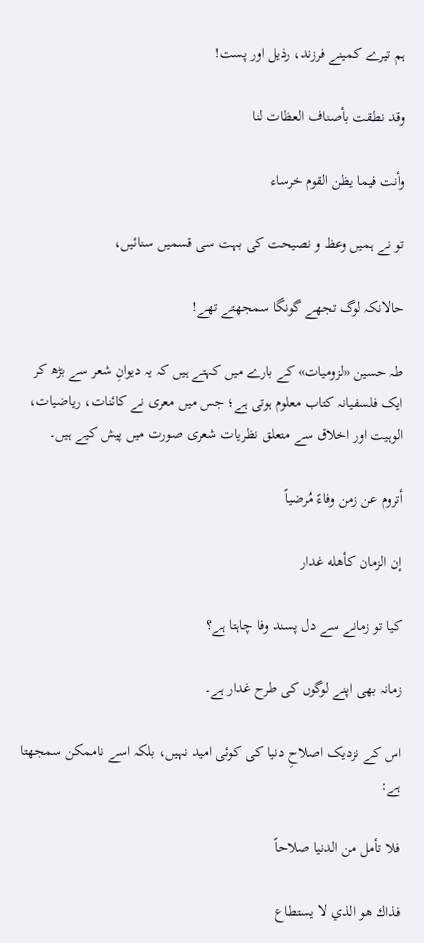ہم تیرے کمینے فرزند، رذیل اور پست!

وقد نطقت بأصناف العظات لنا

وأنت فيما يظن القوم خرساء

تو نے ہمیں وعظ و نصیحت کی بہت سی قسمیں سنائیں،

حالانکہ لوگ تجھے گونگا سمجھتے تھے!

طہ حسین «لزومیات» کے بارے میں کہتے ہیں کہ یہ دیوانِ شعر سے بڑھ کر ایک فلسفیانہ کتاب معلوم ہوتی ہے؛ جس میں معری نے کائنات، ریاضیات، الوہیت اور اخلاق سے متعلق نظریات شعری صورت میں پیش کیے ہیں۔

أتروم عن زمن وفاءً مُرضياً

إن الزمان كأهله غدار

کیا تو زمانے سے دل پسند وفا چاہتا ہے؟

زمانہ بھی اپنے لوگوں کی طرح غدار ہے۔

اس کے نزدیک اصلاحِ دنیا کی کوئی امید نہیں، بلکہ اسے ناممکن سمجھتا ہے:

فلا تأمل من الدنيا صلاحاً

فذاك هو الذي لا يستطاع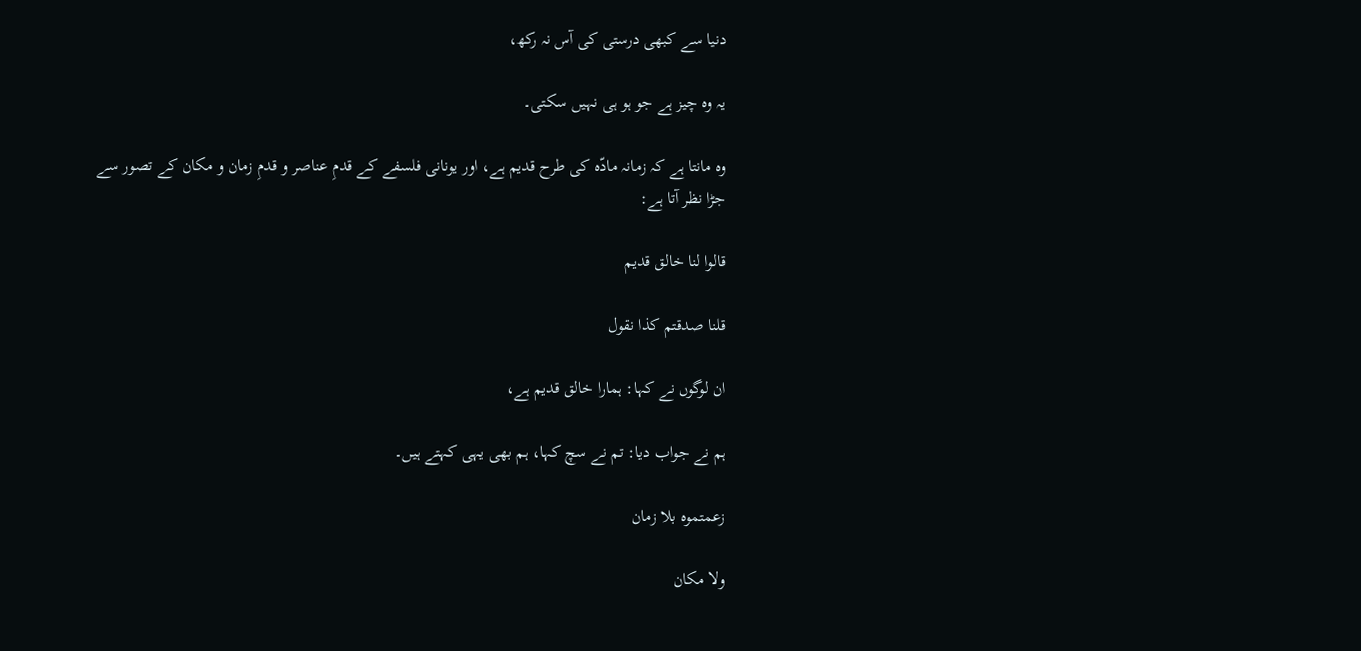دنیا سے کبھی درستی کی آس نہ رکھ،

یہ وہ چیز ہے جو ہو ہی نہیں سکتی۔

وہ مانتا ہے کہ زمانہ مادّہ کی طرح قدیم ہے، اور یونانی فلسفے کے قدمِ عناصر و قدمِ زمان و مکان کے تصور سے جڑا نظر آتا ہے:

قالوا لنا خالق قديم

قلنا صدقتم كذا نقول

ان لوگوں نے کہا: ہمارا خالق قدیم ہے،

ہم نے جواب دیا: تم نے سچ کہا، ہم بھی یہی کہتے ہیں۔

زعمتموه بلا زمان

ولا مكان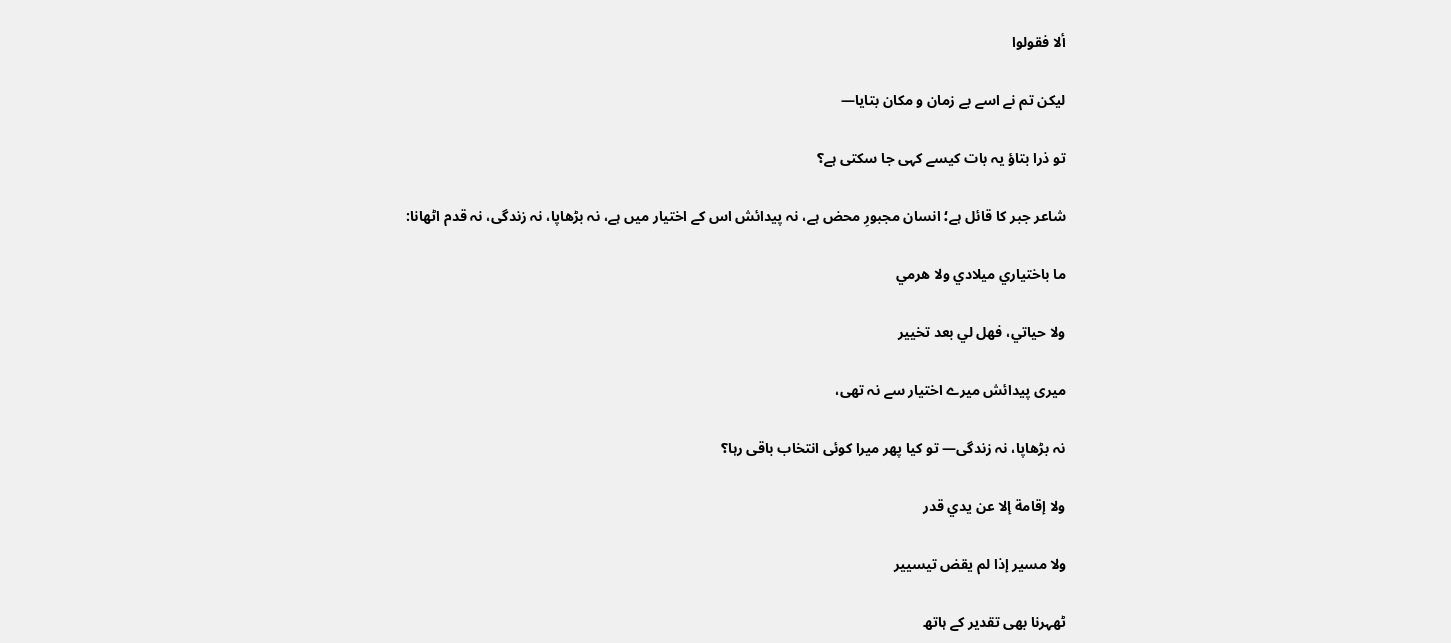ألا فقولوا

لیکن تم نے اسے بے زمان و مکان بتایا—

تو ذرا بتاؤ یہ بات کیسے کہی جا سکتی ہے؟

شاعر جبر کا قائل ہے؛ انسان مجبورِ محض ہے، نہ پیدائش اس کے اختیار میں ہے، نہ بڑھاپا، نہ زندگی، نہ قدم اٹھانا:

ما باختياري ميلادي ولا هرمي

ولا حياتي، فهل لي بعد تخيير

میری پیدائش میرے اختیار سے نہ تھی،

نہ بڑھاپا، نہ زندگی— تو کیا پھر میرا کوئی انتخاب باقی رہا؟

ولا إقامة إلا عن يدي قدر

ولا مسير إذا لم يقض تيسيير

ٹھہرنا بھی تقدیر کے ہاتھ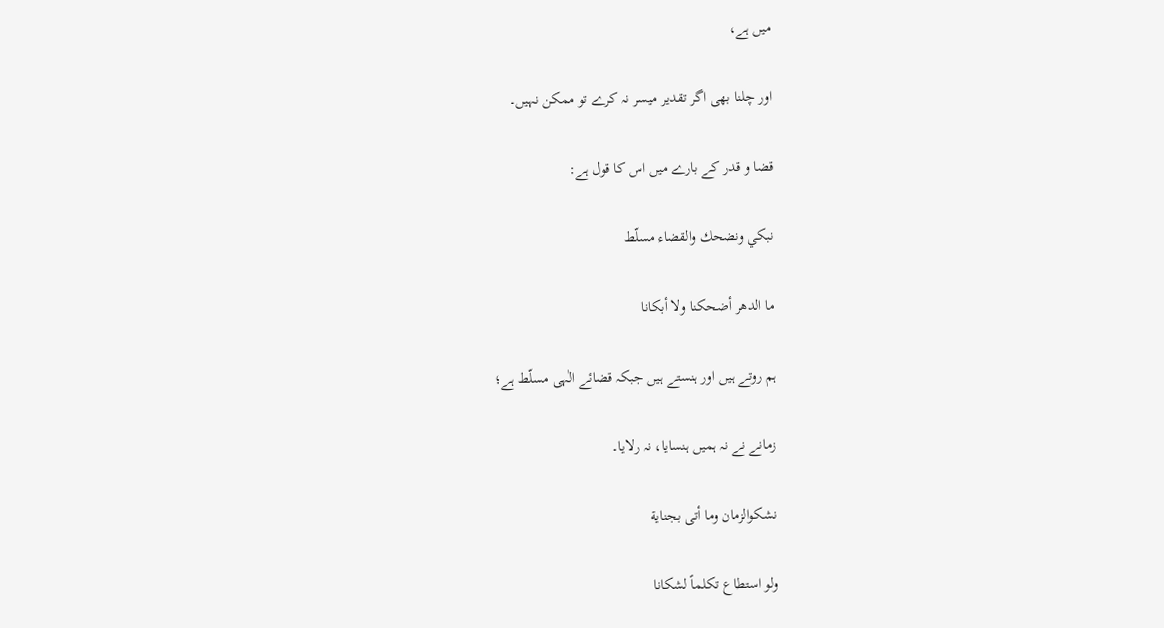میں ہے،

اور چلنا بھی اگر تقدیر میسر نہ کرے تو ممکن نہیں۔

قضا و قدر کے بارے میں اس کا قول ہے:

نبكي ونضحك والقضاء مسلّط

ما الدهر أضحكنا ولا أبكانا

ہم روتے ہیں اور ہنستے ہیں جبکہ قضائے الٰہی مسلّط ہے؛

زمانے نے نہ ہمیں ہنسایا، نہ رلایا۔

نشكوالزمان وما أتى بجناية

ولو استطاع تكلماً لشكانا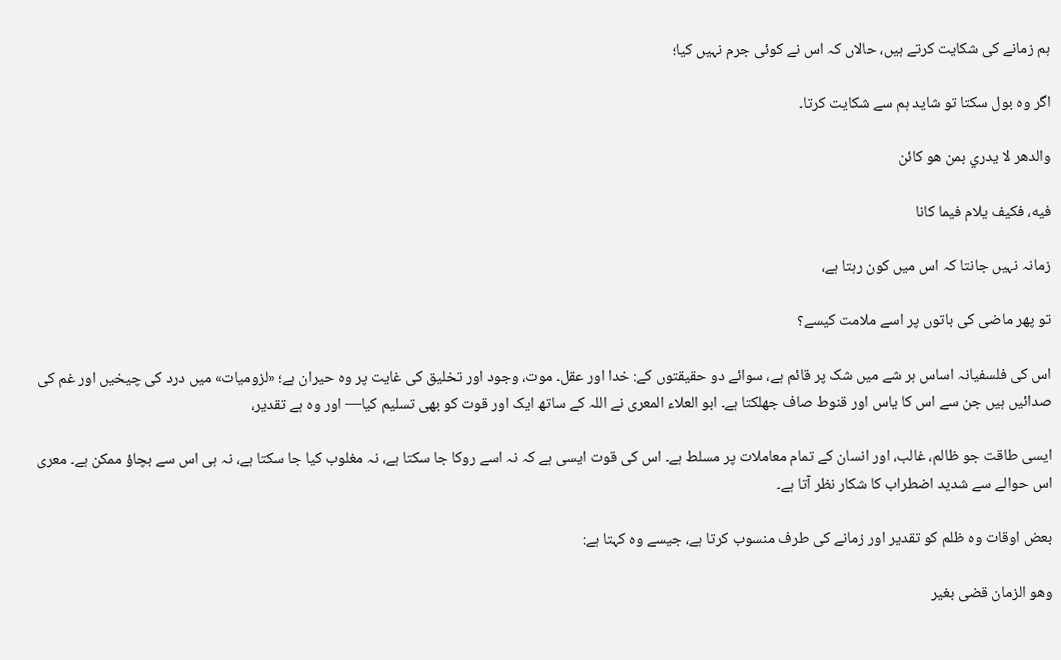ہم زمانے کی شکایت کرتے ہیں، حالاں کہ اس نے کوئی جرم نہیں کیا؛

اگر وہ بول سکتا تو شاید ہم سے شکایت کرتا۔

والدهر لا يدري بمن هو كائن

فيه، فكيف يلام فيما كانا

زمانہ نہیں جانتا کہ اس میں کون رہتا ہے،

تو پھر ماضی کی باتوں پر اسے ملامت کیسے؟

اس کی فلسفیانہ اساس ہر شے میں شک پر قائم ہے، سوائے دو حقیقتوں کے: خدا اور عقل۔ موت، وجود اور تخلیق کی غایت پر وہ حیران ہے؛ «لزومیات» میں درد کی چیخیں اور غم کی صدائیں ہیں جن سے اس کا یاس اور قنوط صاف جھلکتا ہے۔ ابو العلاء المعری نے اللہ کے ساتھ ایک اور قوت کو بھی تسلیم کیا— اور وہ ہے تقدیر،

ایسی طاقت جو ظالم، غالب، اور انسان کے تمام معاملات پر مسلط ہے۔ اس کی قوت ایسی ہے کہ نہ اسے روکا جا سکتا ہے، نہ مغلوب کیا جا سکتا ہے، نہ ہی اس سے بچاؤ ممکن ہے۔ معری اس حوالے سے شدید اضطراب کا شکار نظر آتا ہے۔

بعض اوقات وہ ظلم کو تقدیر اور زمانے کی طرف منسوب کرتا ہے، جیسے وہ کہتا ہے:

وهو الزمان قضى بغير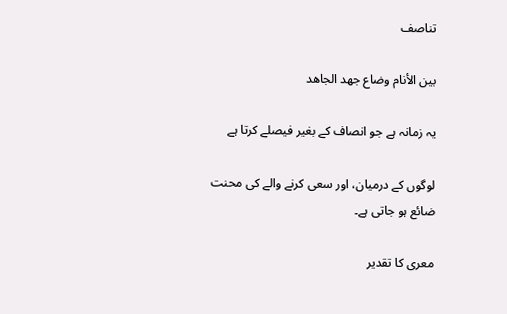تناصف

بين الأنام وضاع جهد الجاهد

یہ زمانہ ہے جو انصاف کے بغیر فیصلے کرتا ہے

لوگوں کے درمیان، اور سعی کرنے والے کی محنت ضائع ہو جاتی ہے۔

معری کا تقدیر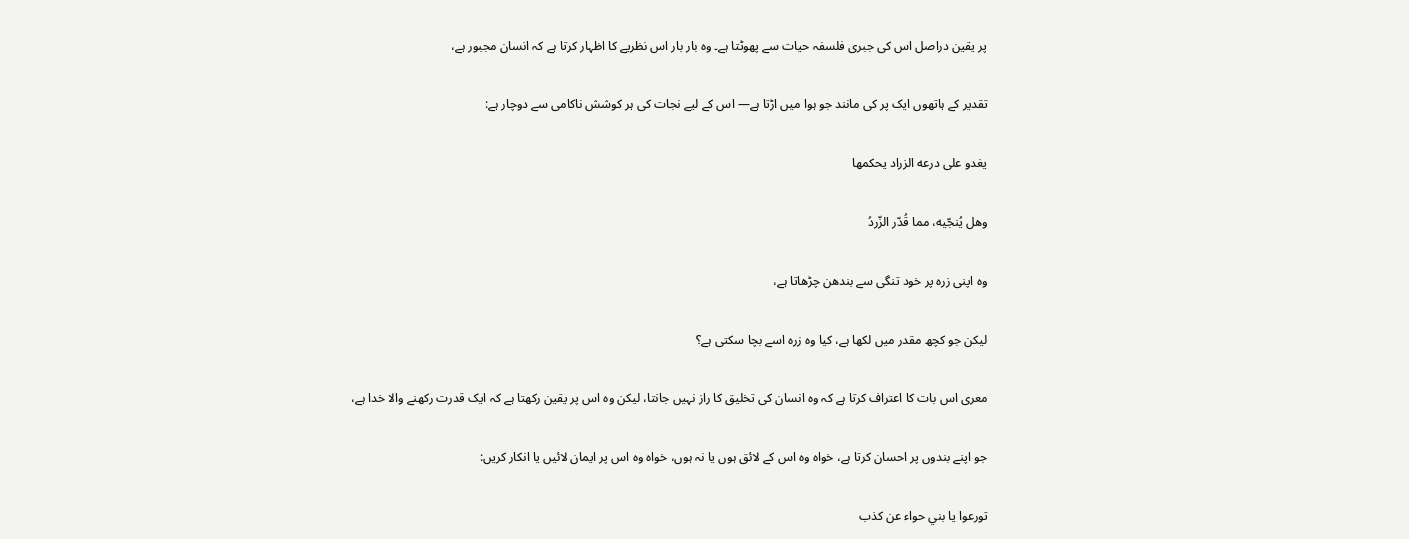پر یقین دراصل اس کی جبری فلسفہ حیات سے پھوٹتا ہے۔ وہ بار بار اس نظریے کا اظہار کرتا ہے کہ انسان مجبور ہے،

تقدیر کے ہاتھوں ایک پر کی مانند جو ہوا میں اڑتا ہے— اس کے لیے نجات کی ہر کوشش ناکامی سے دوچار ہے:

يغدو على درعه الزراد يحكمها

وهل يُنجّيه، مما قُدّر الزّردُ

وہ اپنی زرہ پر خود تنگی سے بندھن چڑھاتا ہے،

لیکن جو کچھ مقدر میں لکھا ہے، کیا وہ زرہ اسے بچا سکتی ہے؟

معری اس بات کا اعتراف کرتا ہے کہ وہ انسان کی تخلیق کا راز نہیں جانتا، لیکن وہ اس پر یقین رکھتا ہے کہ ایک قدرت رکھنے والا خدا ہے،

جو اپنے بندوں پر احسان کرتا ہے، خواہ وہ اس کے لائق ہوں یا نہ ہوں، خواہ وہ اس پر ایمان لائیں یا انکار کریں:

تورعوا يا بني حواء عن كذب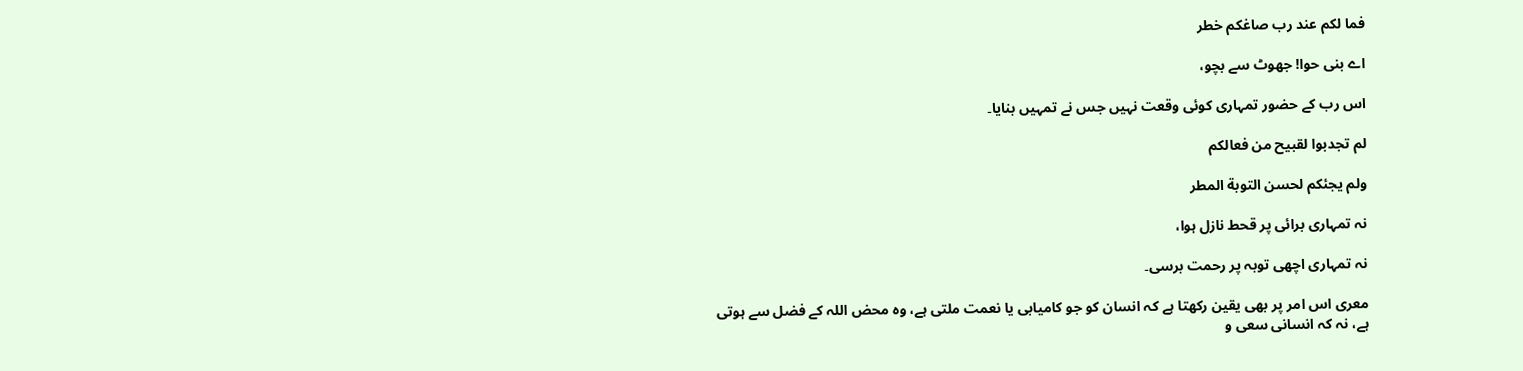فما لكم عند رب صاغكم خطر

اے بنی حوا! جھوٹ سے بچو،

اس رب کے حضور تمہاری کوئی وقعت نہیں جس نے تمہیں بنایا۔

لم تجدبوا لقبيح من فعالكم

ولم يجئكم لحسن التوبة المطر

نہ تمہاری برائی پر قحط نازل ہوا،

نہ تمہاری اچھی توبہ پر رحمت برسی۔

معری اس امر پر بھی یقین رکھتا ہے کہ انسان کو جو کامیابی یا نعمت ملتی ہے، وہ محض اللہ کے فضل سے ہوتی ہے، نہ کہ انسانی سعی و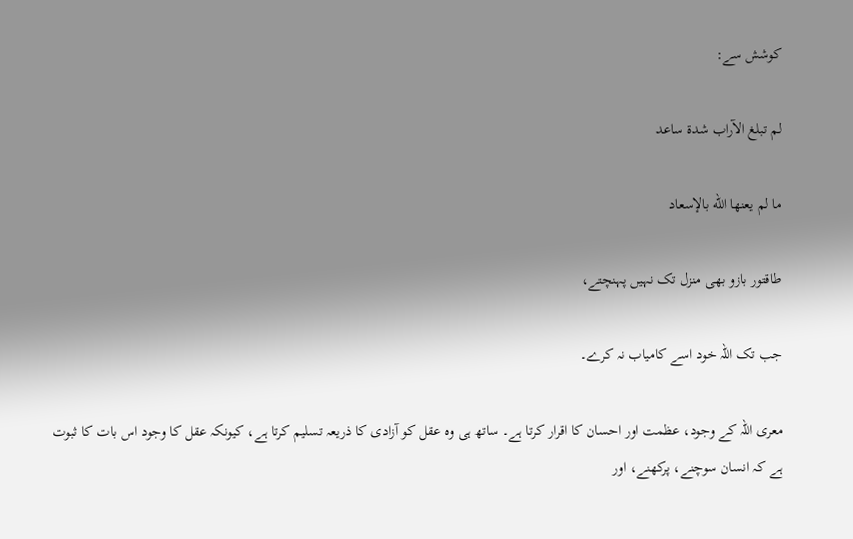کوشش سے:

لم تبلغ الآراب شدة ساعد

ما لم يعنها الله بالإسعاد

طاقتور بازو بھی منزل تک نہیں پہنچتے،

جب تک اللہ خود اسے کامیاب نہ کرے۔

معری اللہ کے وجود، عظمت اور احسان کا اقرار کرتا ہے۔ ساتھ ہی وہ عقل کو آزادی کا ذریعہ تسلیم کرتا ہے، کیونکہ عقل کا وجود اس بات کا ثبوت ہے کہ انسان سوچنے، پرکھنے، اور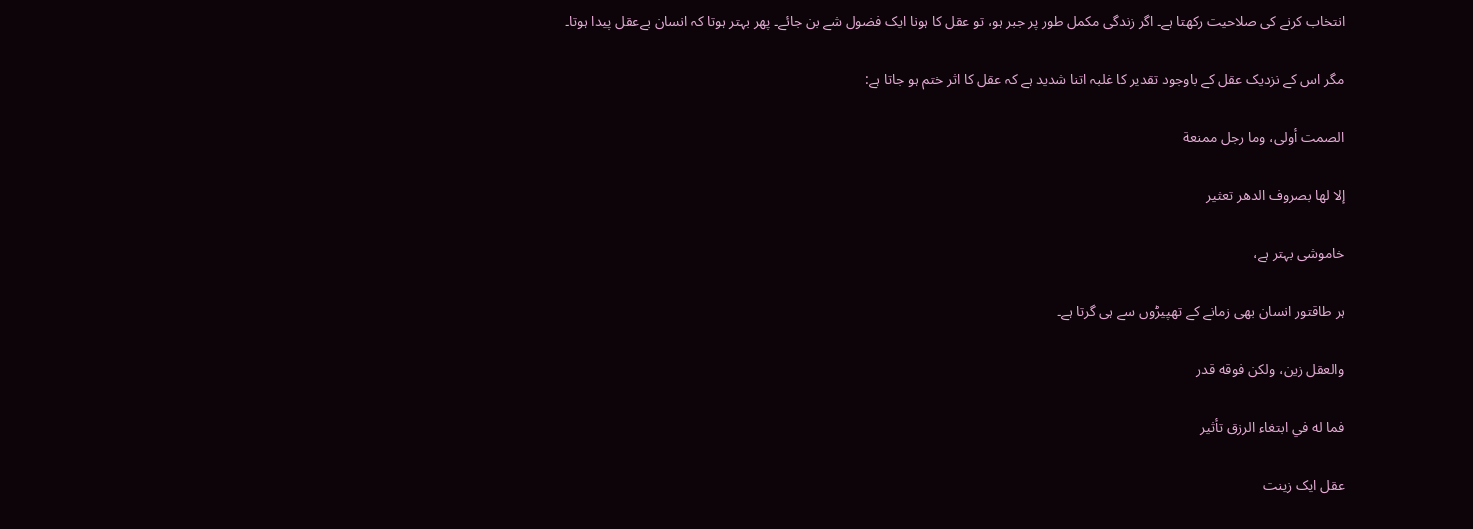انتخاب کرنے کی صلاحیت رکھتا ہے۔ اگر زندگی مکمل طور پر جبر ہو، تو عقل کا ہونا ایک فضول شے بن جائے۔ پھر بہتر ہوتا کہ انسان بےعقل پیدا ہوتا۔

مگر اس کے نزدیک عقل کے باوجود تقدیر کا غلبہ اتنا شدید ہے کہ عقل کا اثر ختم ہو جاتا ہے:

الصمت أولى، وما رجل ممنعة

إلا لها بصروف الدهر تعثير

خاموشی بہتر ہے،

ہر طاقتور انسان بھی زمانے کے تھپیڑوں سے ہی گرتا ہے۔

والعقل زين، ولكن فوقه قدر

فما له في ابتغاء الرزق تأثير

عقل ایک زینت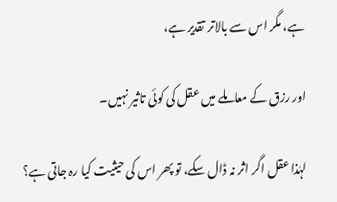ہے، مگر اس سے بالاتر تقدیر ہے،

اور رزق کے معاملے میں عقل کی کوئی تاثیر نہیں۔

لہٰذا عقل اگر اثر نہ ڈال سکے، تو پھر اس کی حیثیت کیا رہ جاتی ہے؟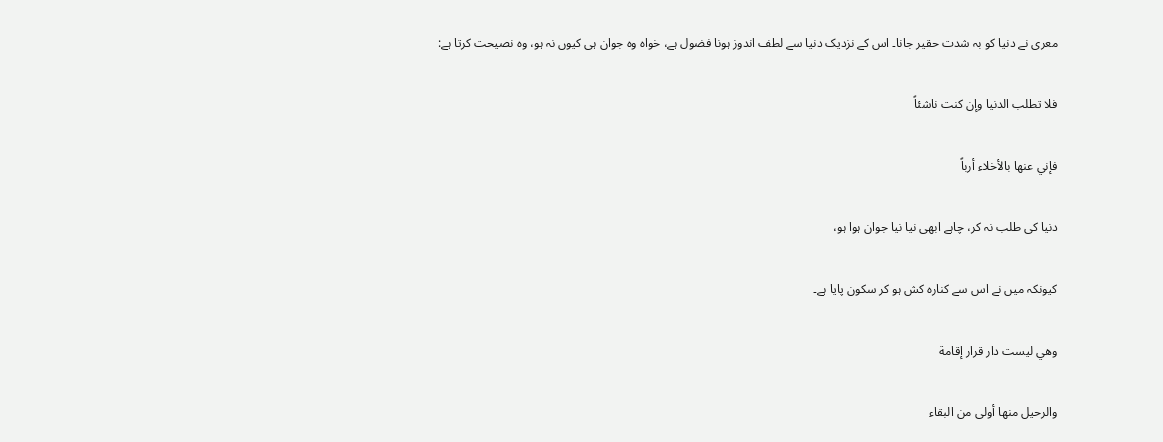معری نے دنیا کو بہ شدت حقیر جانا۔ اس کے نزدیک دنیا سے لطف اندوز ہونا فضول ہے، خواہ وہ جوان ہی کیوں نہ ہو، وہ نصیحت کرتا ہے:

فلا تطلب الدنيا وإن كنت ناشئاً

فإني عنها بالأخلاء أرباً

دنیا کی طلب نہ کر، چاہے ابھی نیا نیا جوان ہوا ہو،

کیونکہ میں نے اس سے کنارہ کش ہو کر سکون پایا ہے۔

وهي ليست دار قرار إقامة

والرحيل منها أولى من البقاء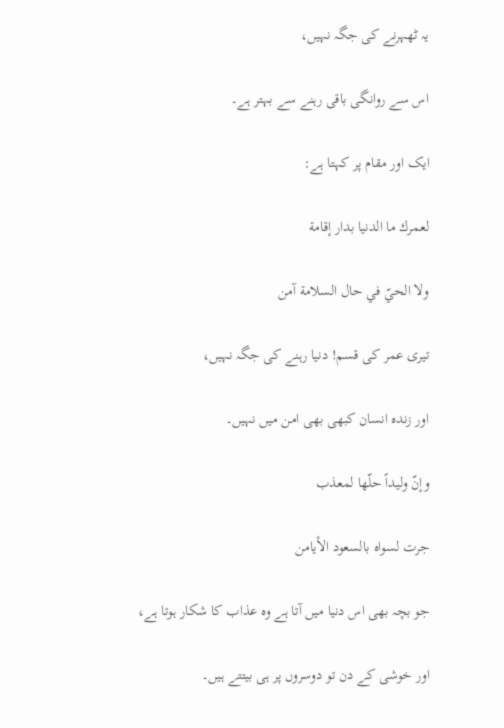یہ ٹھہرنے کی جگہ نہیں،

اس سے روانگی باقی رہنے سے بہتر ہے۔

ایک اور مقام پر کہتا ہے:

لعمرك ما الدنيا بدار إقامة

ولا الحيّ في حال السلامة آمن

تیری عمر کی قسم! دنیا رہنے کی جگہ نہیں،

اور زندہ انسان کبھی بھی امن میں نہیں۔

وإنّ وليداً حلّها لمعذب

جرت لسواه بالسعود الأيامن

جو بچہ بھی اس دنیا میں آتا ہے وہ عذاب کا شکار ہوتا ہے،

اور خوشی کے دن تو دوسروں پر ہی بیتتے ہیں۔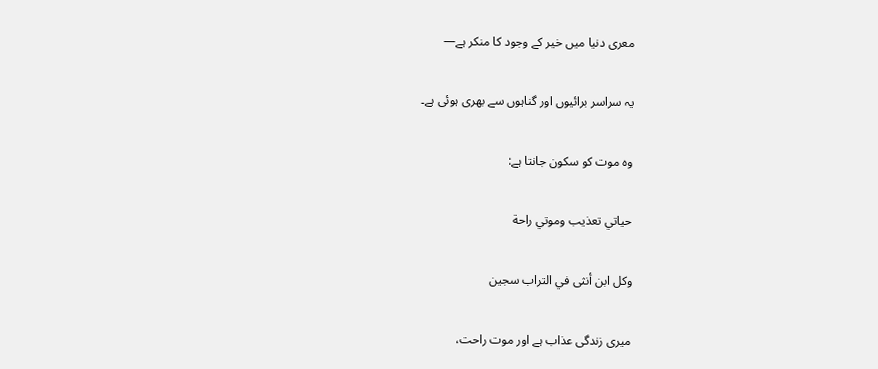معری دنیا میں خیر کے وجود کا منکر ہے—

یہ سراسر برائیوں اور گناہوں سے بھری ہوئی ہے۔

وہ موت کو سکون جانتا ہے:

حياتي تعذيب وموتي راحة

وكل ابن أنثى في التراب سجين

میری زندگی عذاب ہے اور موت راحت،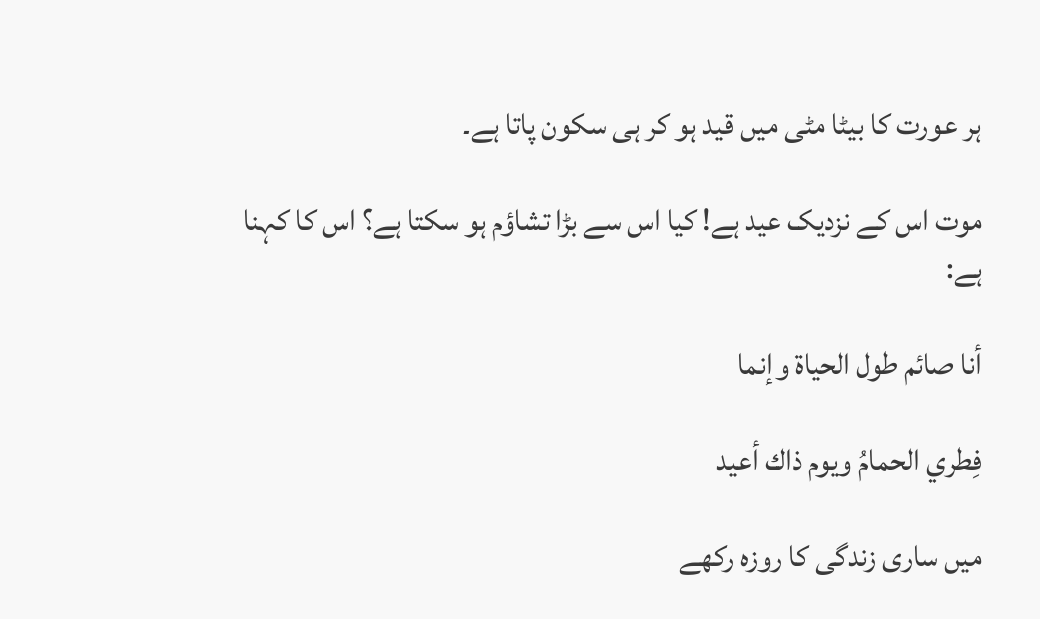ہر عورت کا بیٹا مٹی میں قید ہو کر ہی سکون پاتا ہے۔

موت اس کے نزدیک عید ہے! کیا اس سے بڑا تشاؤم ہو سکتا ہے؟ اس کا کہنا ہے:

أنا صائم طول الحياة وإنما

فِطري الحمامُ ويوم ذاك أعيد

میں ساری زندگی کا روزہ رکھے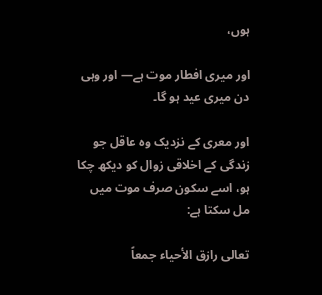ہوں،

اور میری افطار موت ہے— اور وہی دن میری عید ہو گا۔

اور معری کے نزدیک وہ عاقل جو زندگی کے اخلاقی زوال کو دیکھ چکا ہو، اسے سکون صرف موت میں مل سکتا ہے:

تعالى رازق الأحياء جمعاً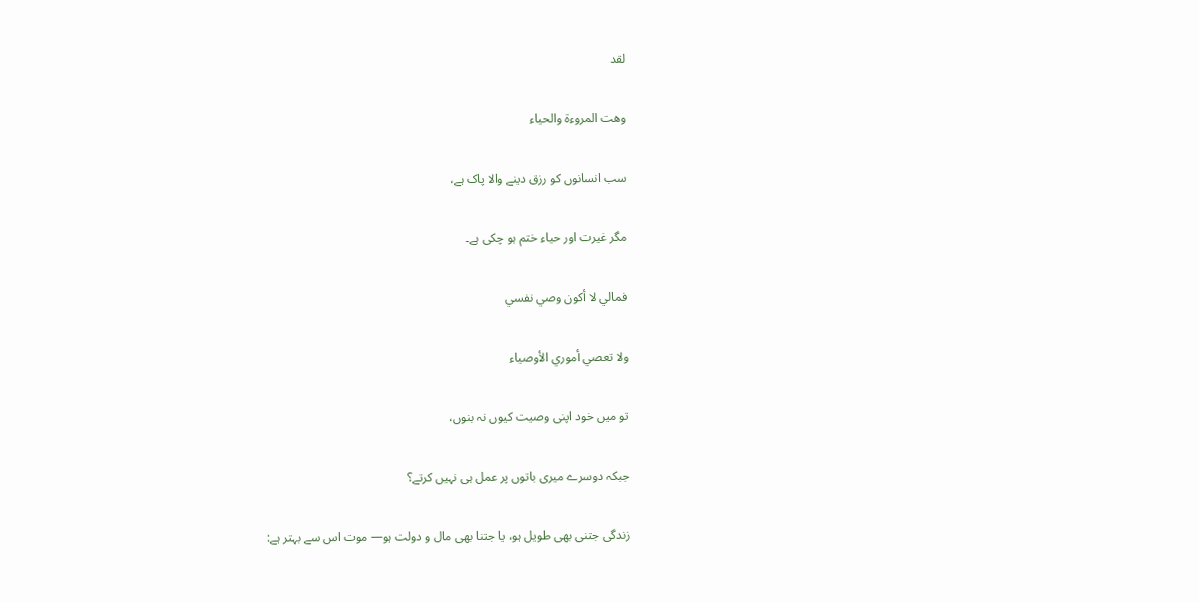لقد

وهت المروءة والحياء

سب انسانوں کو رزق دینے والا پاک ہے،

مگر غیرت اور حیاء ختم ہو چکی ہے۔

فمالي لا أكون وصي نفسي

ولا تعصي أموري الأوصياء

تو میں خود اپنی وصیت کیوں نہ بنوں،

جبکہ دوسرے میری باتوں پر عمل ہی نہیں کرتے؟

زندگی جتنی بھی طویل ہو، یا جتنا بھی مال و دولت ہو— موت اس سے بہتر ہے: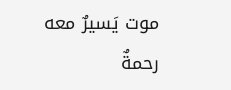موت يَسيرٌ معه رحمةٌ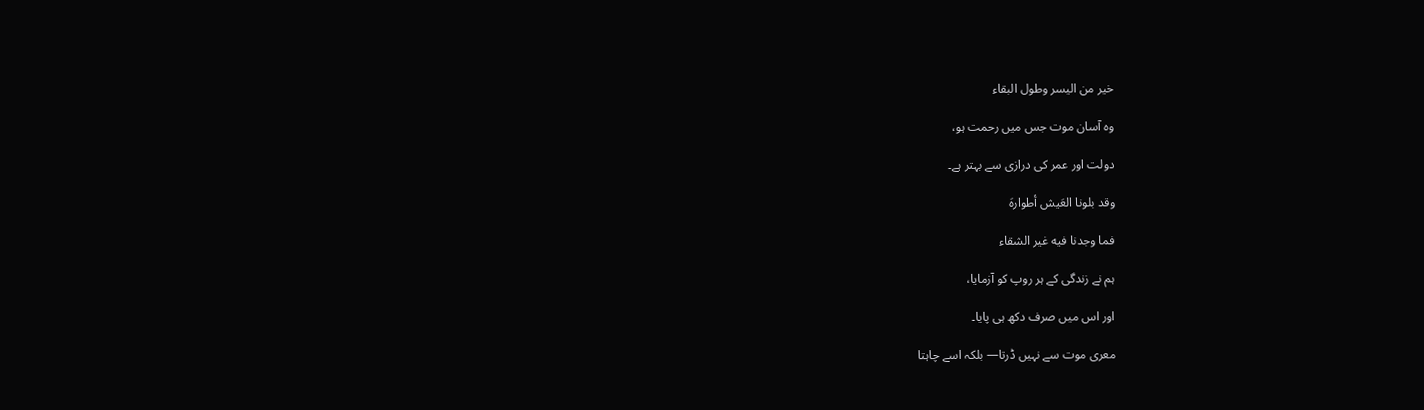خير من اليسر وطول البقاء

وہ آسان موت جس میں رحمت ہو،

دولت اور عمر کی درازی سے بہتر ہے۔

وقد بلونا العَيش أطوارهَ

فما وجدنا فيه غير الشقاء

ہم نے زندگی کے ہر روپ کو آزمایا،

اور اس میں صرف دکھ ہی پایا۔

معری موت سے نہیں ڈرتا— بلکہ اسے چاہتا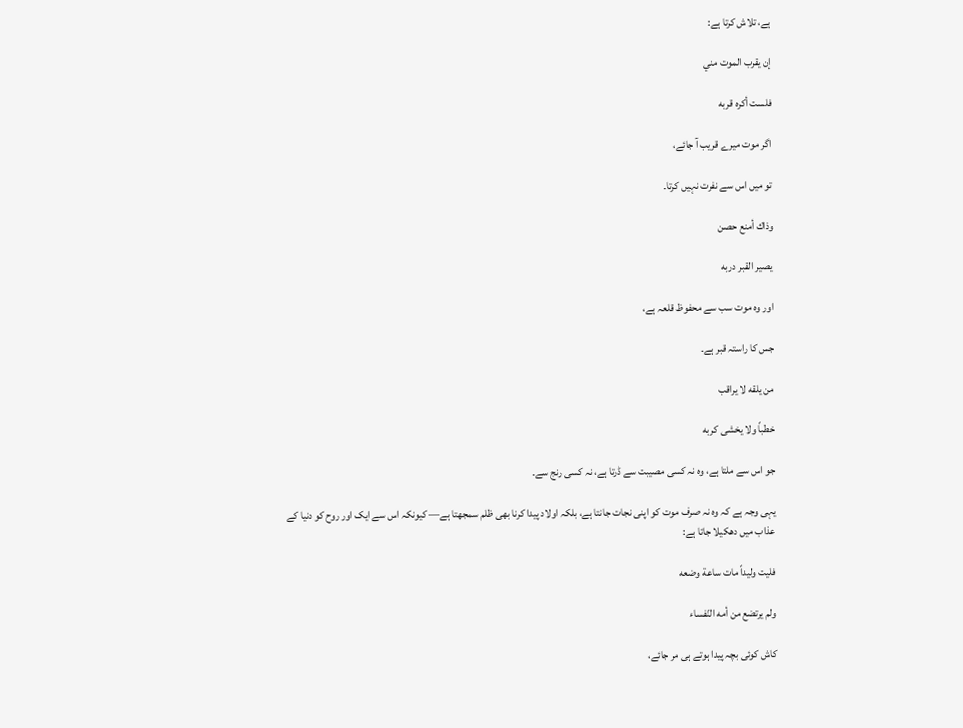ہے، تلاش کرتا ہے:

إن يقرب الموت مني

فلست أكره قربه

اگر موت میرے قریب آ جائے،

تو میں اس سے نفرت نہیں کرتا۔

وذاك أمنع حصن

يصير القبر دربه

اور وہ موت سب سے محفوظ قلعہ ہے،

جس کا راستہ قبر ہے۔

من يلقه لا يراقب

خطباً ولا يخشى كربه

جو اس سے ملتا ہے، وہ نہ کسی مصیبت سے ڈرتا ہے، نہ کسی رنج سے۔

یہی وجہ ہے کہ وہ نہ صرف موت کو اپنی نجات جانتا ہے، بلکہ اولاد پیدا کرنا بھی ظلم سمجھتا ہے— کیونکہ اس سے ایک اور روح کو دنیا کے عذاب میں دھکیلا جاتا ہے:

فليت وليداً مات ساعة وضعه

ولم يرتضع من أمه النّفساء

کاش کوئی بچہ پیدا ہوتے ہی مر جائے،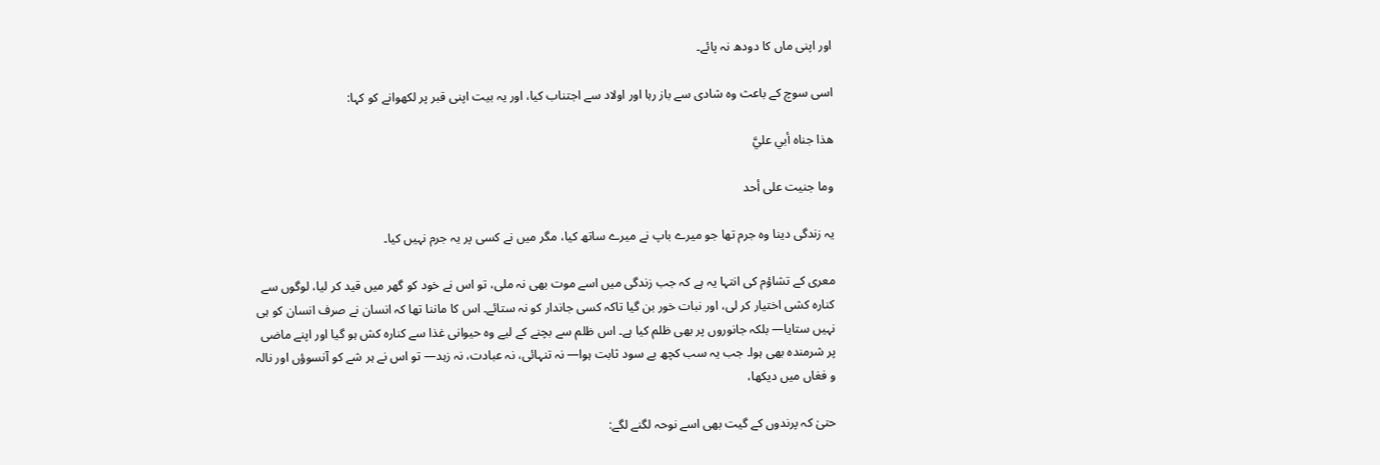اور اپنی ماں کا دودھ نہ پائے۔

اسی سوچ کے باعث وہ شادی سے باز رہا اور اولاد سے اجتناب کیا، اور یہ بیت اپنی قبر پر لکھوانے کو کہا:

هذا جناه أبي عليَّ

وما جنيت على أحد

یہ زندگی دینا وہ جرم تھا جو میرے باپ نے میرے ساتھ کیا، مگر میں نے کسی پر یہ جرم نہیں کیا۔

معری کے تشاؤم کی انتہا یہ ہے کہ جب زندگی میں اسے موت بھی نہ ملی، تو اس نے خود کو گھر میں قید کر لیا، لوگوں سے کنارہ کشی اختیار کر لی، اور نبات خور بن گیا تاکہ کسی جاندار کو نہ ستائے۔ اس کا ماننا تھا کہ انسان نے صرف انسان کو ہی نہیں ستایا— بلکہ جانوروں پر بھی ظلم کیا ہے۔ اس ظلم سے بچنے کے لیے وہ حیوانی غذا سے کنارہ کش ہو گیا اور اپنے ماضی پر شرمندہ بھی ہوا۔ جب یہ سب کچھ بے سود ثابت ہوا— نہ تنہائی، نہ عبادت، نہ زہد— تو اس نے ہر شے کو آنسوؤں اور نالہ و فغاں میں دیکھا،

حتیٰ کہ پرندوں کے گیت بھی اسے نوحہ لگنے لگے: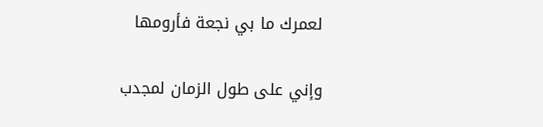لعمرك ما بي نجعة فأرومها

وإني على طول الزمان لمجدب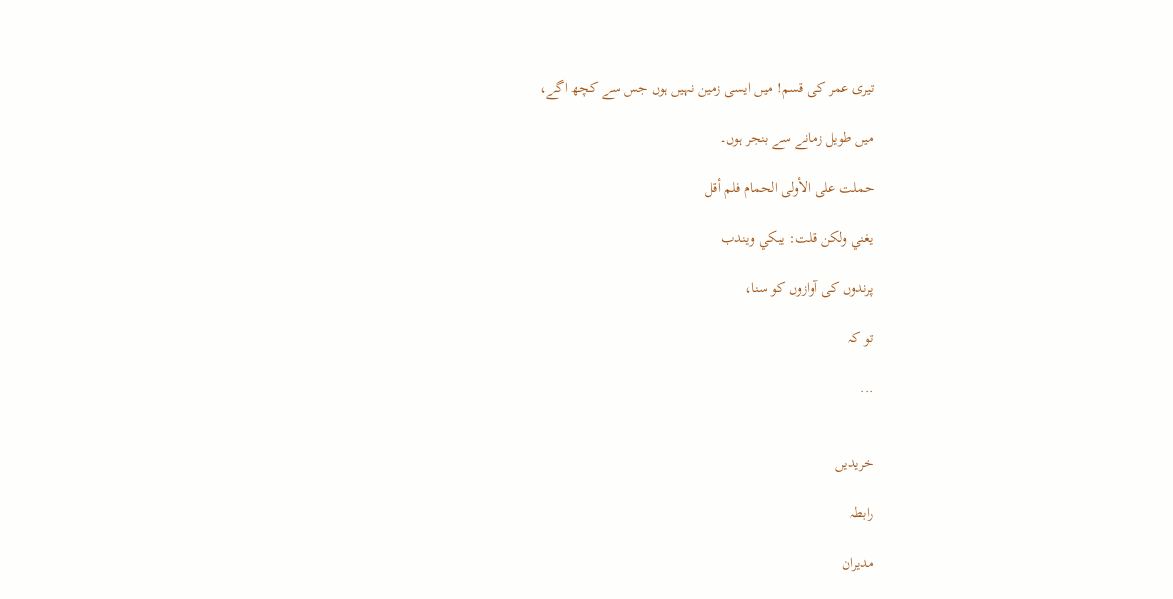تیری عمر کی قسم! میں ایسی زمین نہیں ہوں جس سے کچھ اگے،

میں طویل زمانے سے بنجر ہوں۔

حملت على الأولى الحمام فلم أقل

يغني ولكن قلت: يبكي ويندب

پرندوں کی آوازوں کو سنا،

تو کہ

...


خریدیں

رابطہ

مدیران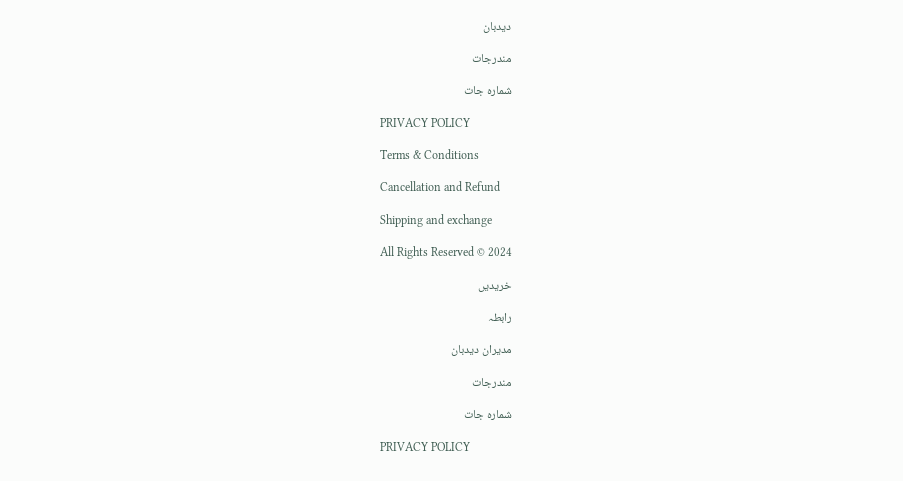دیدبان

مندرجات

شمارہ جات

PRIVACY POLICY

Terms & Conditions

Cancellation and Refund

Shipping and exchange

All Rights Reserved © 2024

خریدیں

رابطہ

مدیران دیدبان

مندرجات

شمارہ جات

PRIVACY POLICY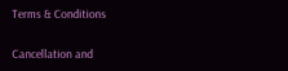Terms & Conditions

Cancellation and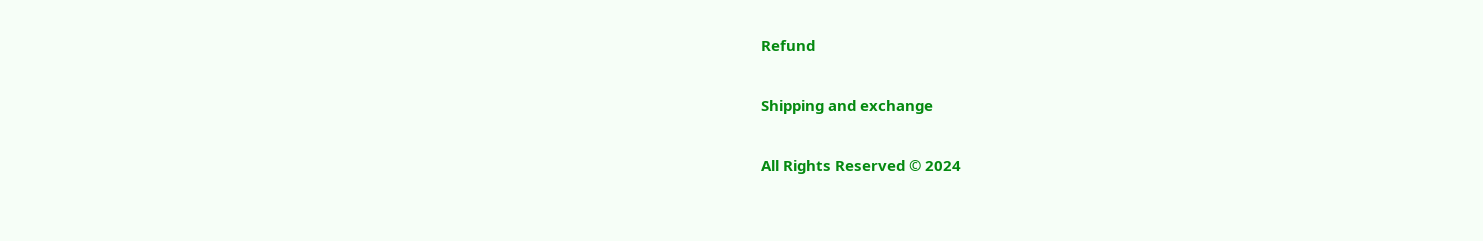Refund

Shipping and exchange

All Rights Reserved © 2024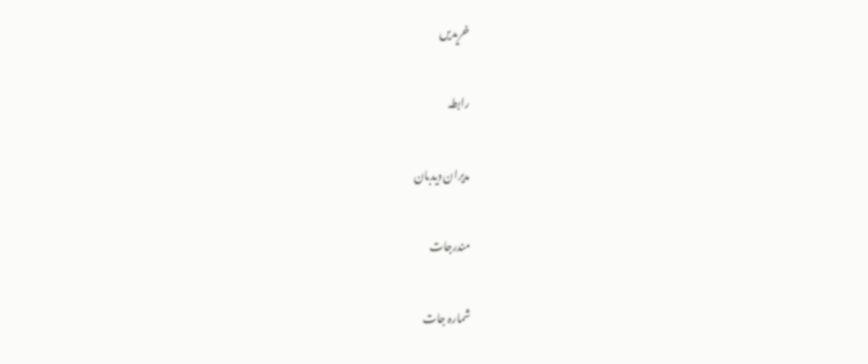خریدیں

رابطہ

مدیران دیدبان

مندرجات

شمارہ جات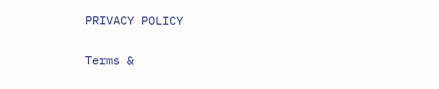PRIVACY POLICY

Terms &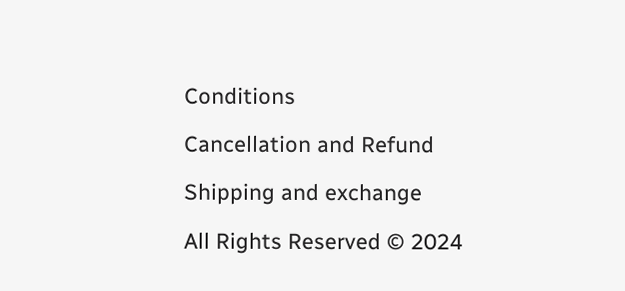Conditions

Cancellation and Refund

Shipping and exchange

All Rights Reserved © 2024